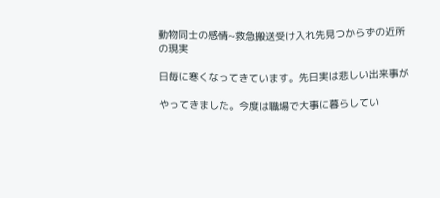動物同士の感情~救急搬送受け入れ先見つからずの近所の現実

日毎に寒くなってきています。先日実は悲しい出来事が

やってきました。今度は職場で大事に暮らしてい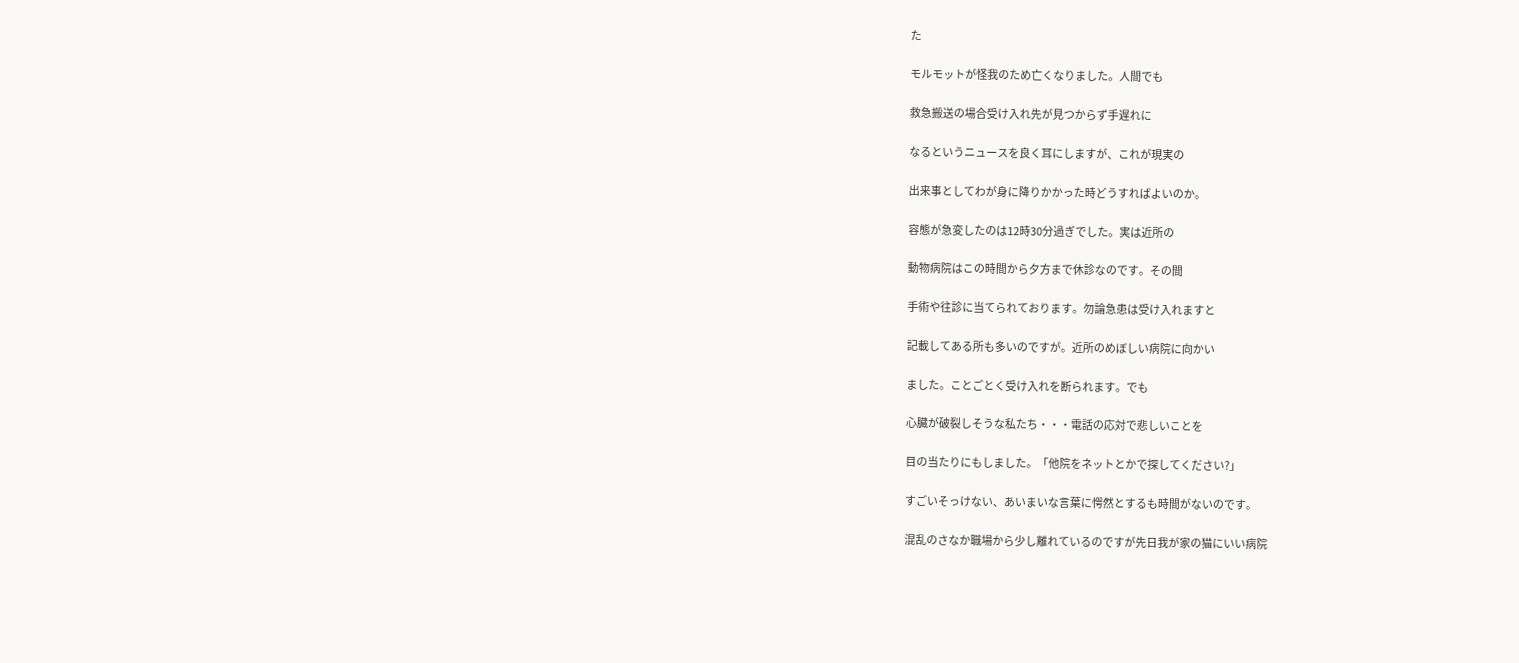た

モルモットが怪我のため亡くなりました。人間でも

救急搬送の場合受け入れ先が見つからず手遅れに

なるというニュースを良く耳にしますが、これが現実の

出来事としてわが身に降りかかった時どうすればよいのか。

容態が急変したのは12時30分過ぎでした。実は近所の

動物病院はこの時間から夕方まで休診なのです。その間

手術や往診に当てられております。勿論急患は受け入れますと

記載してある所も多いのですが。近所のめぼしい病院に向かい

ました。ことごとく受け入れを断られます。でも

心臓が破裂しそうな私たち・・・電話の応対で悲しいことを

目の当たりにもしました。「他院をネットとかで探してください?」

すごいそっけない、あいまいな言葉に愕然とするも時間がないのです。

混乱のさなか職場から少し離れているのですが先日我が家の猫にいい病院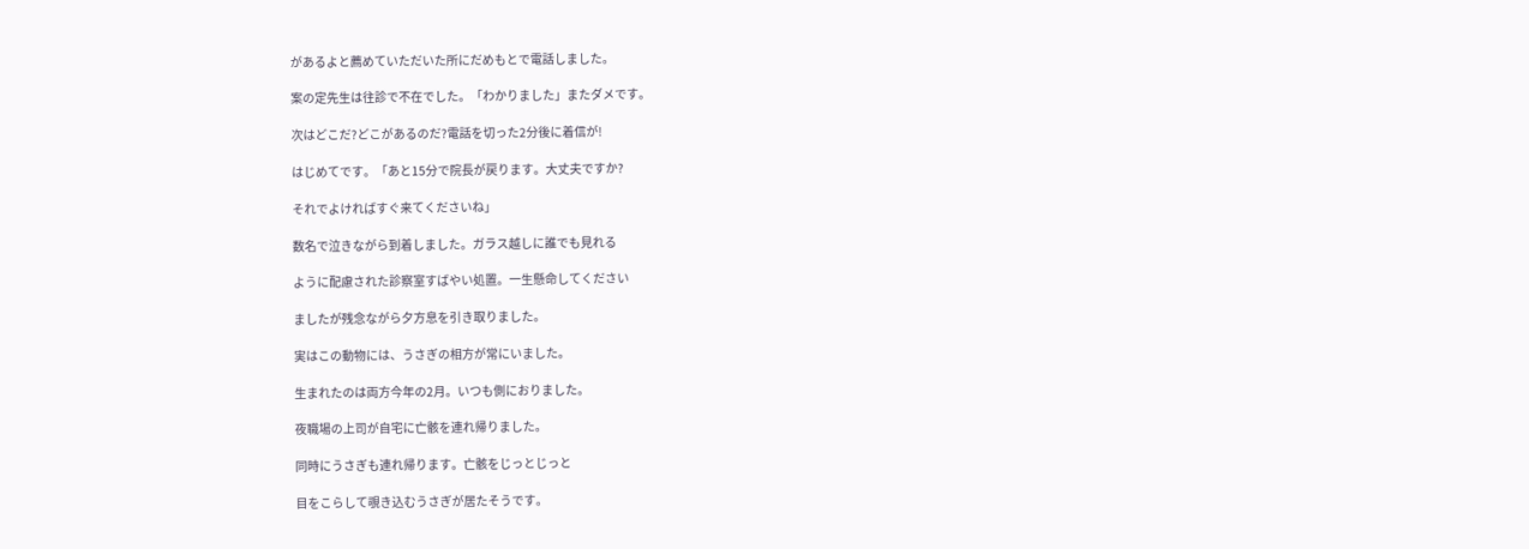があるよと薦めていただいた所にだめもとで電話しました。

案の定先生は往診で不在でした。「わかりました」またダメです。

次はどこだ?どこがあるのだ?電話を切った2分後に着信が!

はじめてです。「あと15分で院長が戻ります。大丈夫ですか?

それでよければすぐ来てくださいね」

数名で泣きながら到着しました。ガラス越しに誰でも見れる

ように配慮された診察室すばやい処置。一生懸命してください

ましたが残念ながら夕方息を引き取りました。

実はこの動物には、うさぎの相方が常にいました。

生まれたのは両方今年の2月。いつも側におりました。

夜職場の上司が自宅に亡骸を連れ帰りました。

同時にうさぎも連れ帰ります。亡骸をじっとじっと

目をこらして覗き込むうさぎが居たそうです。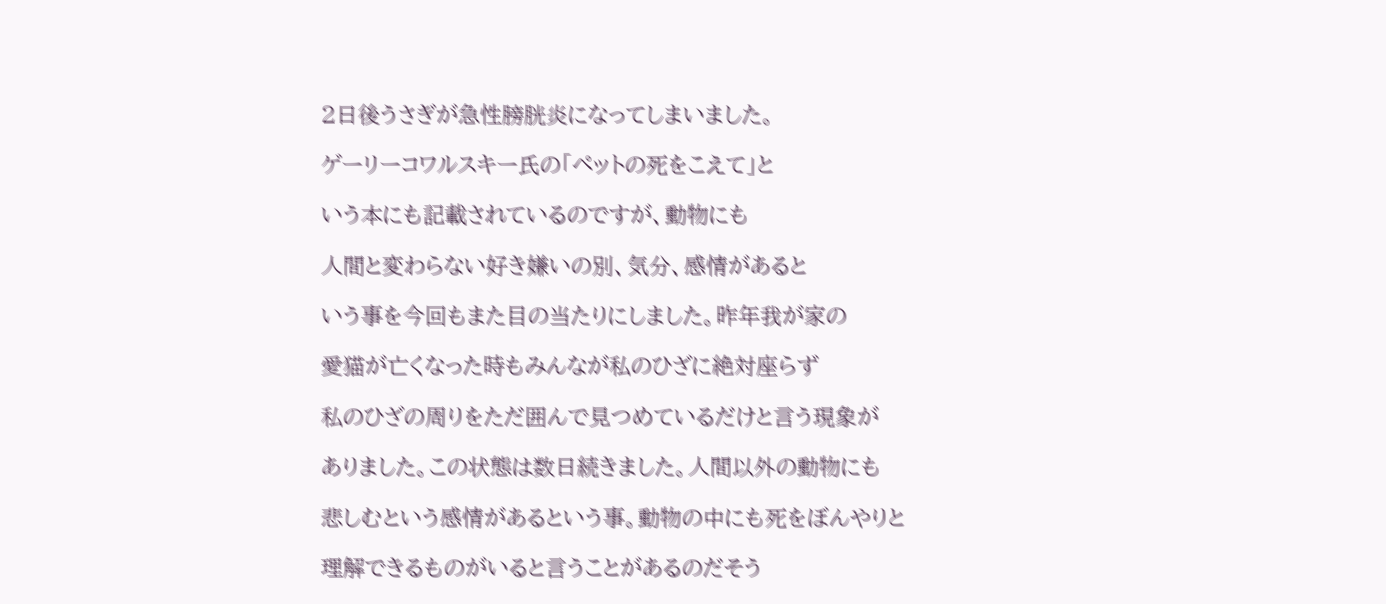2日後うさぎが急性膀胱炎になってしまいました。

ゲーリーコワルスキー氏の「ペットの死をこえて」と

いう本にも記載されているのですが、動物にも

人間と変わらない好き嫌いの別、気分、感情があると

いう事を今回もまた目の当たりにしました。昨年我が家の

愛猫が亡くなった時もみんなが私のひざに絶対座らず

私のひざの周りをただ囲んで見つめているだけと言う現象が

ありました。この状態は数日続きました。人間以外の動物にも

悲しむという感情があるという事。動物の中にも死をぼんやりと

理解できるものがいると言うことがあるのだそう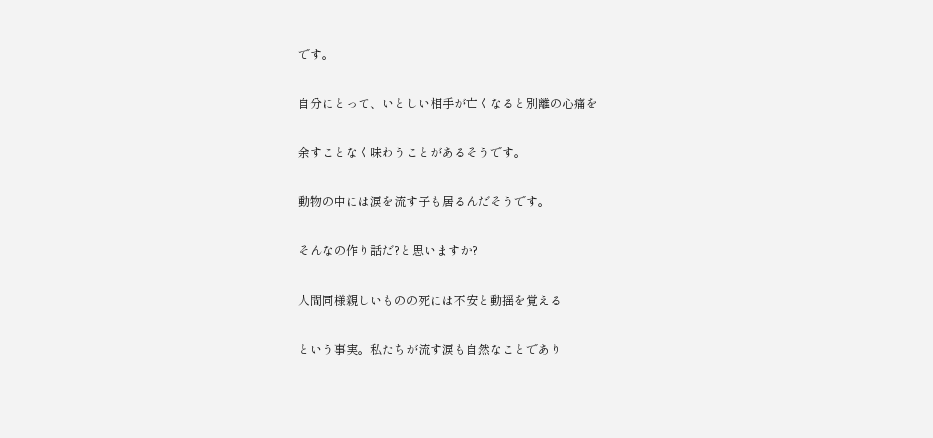です。

自分にとって、いとしい相手が亡くなると別離の心痛を

余すことなく味わうことがあるそうです。

動物の中には涙を流す子も居るんだそうです。

そんなの作り話だ?と思いますか?

人間同様親しいものの死には不安と動揺を覚える

という事実。私たちが流す涙も自然なことであり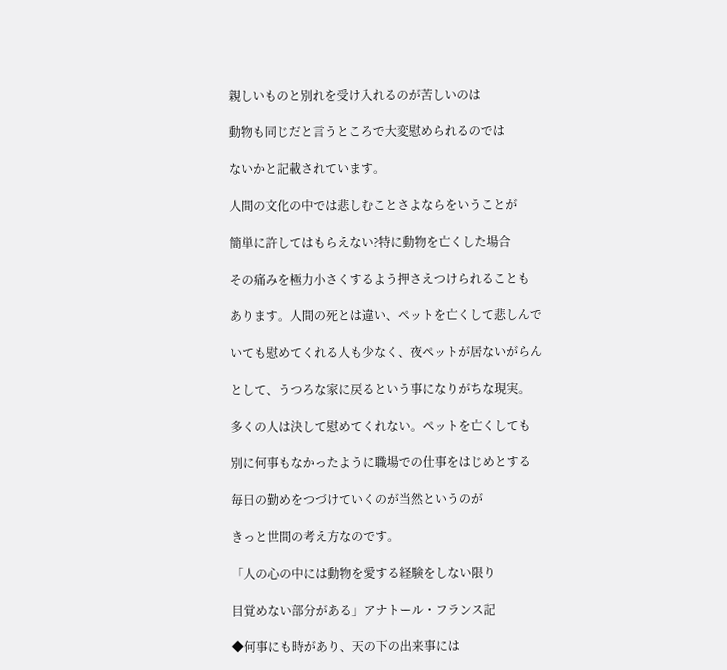親しいものと別れを受け入れるのが苦しいのは

動物も同じだと言うところで大変慰められるのでは

ないかと記載されています。

人間の文化の中では悲しむことさよならをいうことが

簡単に許してはもらえない?特に動物を亡くした場合

その痛みを極力小さくするよう押さえつけられることも

あります。人間の死とは違い、ペットを亡くして悲しんで

いても慰めてくれる人も少なく、夜ペットが居ないがらん

として、うつろな家に戻るという事になりがちな現実。

多くの人は決して慰めてくれない。ペットを亡くしても

別に何事もなかったように職場での仕事をはじめとする

毎日の勤めをつづけていくのが当然というのが

きっと世間の考え方なのです。

「人の心の中には動物を愛する経験をしない限り

目覚めない部分がある」アナトール・フランス記

◆何事にも時があり、天の下の出来事には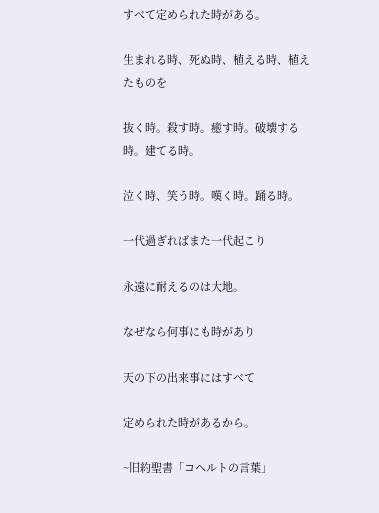すべて定められた時がある。

生まれる時、死ぬ時、植える時、植えたものを

抜く時。殺す時。癒す時。破壊する時。建てる時。

泣く時、笑う時。嘆く時。踊る時。

一代過ぎればまた一代起こり

永遠に耐えるのは大地。

なぜなら何事にも時があり

天の下の出来事にはすべて

定められた時があるから。

~旧約聖書「コヘルトの言葉」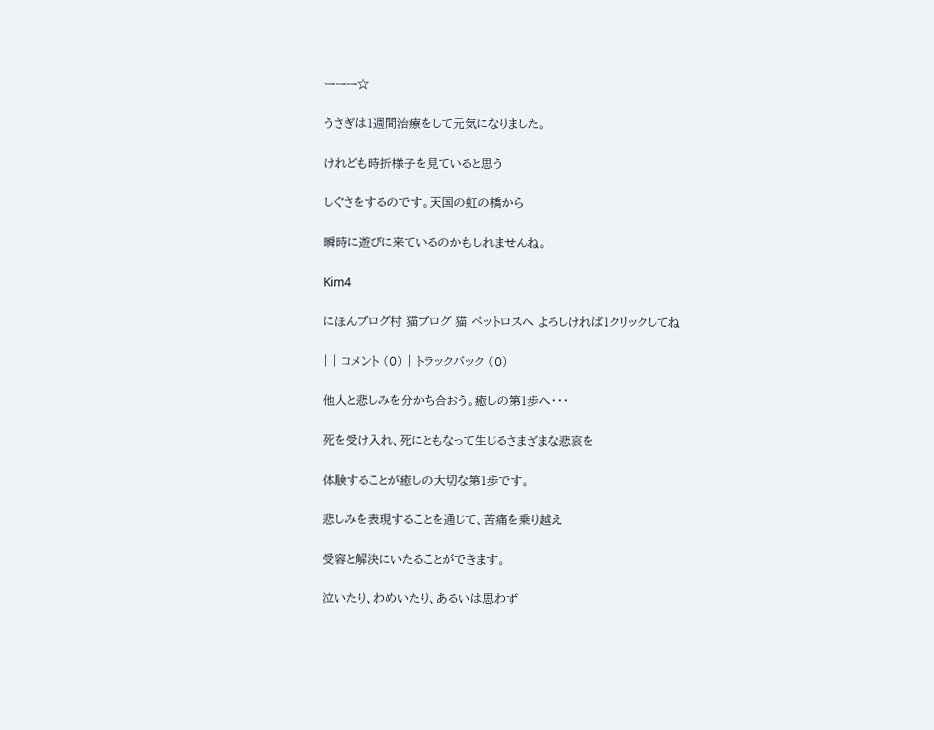ーーー☆

うさぎは1週間治療をして元気になりました。

けれども時折様子を見ていると思う

しぐさをするのです。天国の虹の橋から

瞬時に遊びに来ているのかもしれませんね。

Kim4

にほんブログ村 猫ブログ 猫 ペットロスへ よろしければ1クリックしてね

| | コメント (0) | トラックバック (0)

他人と悲しみを分かち合おう。癒しの第1歩へ・・・

死を受け入れ、死にともなって生じるさまざまな悲哀を

体験することが癒しの大切な第1歩です。

悲しみを表現することを通じて、苦痛を乗り越え

受容と解決にいたることができます。

泣いたり、わめいたり、あるいは思わず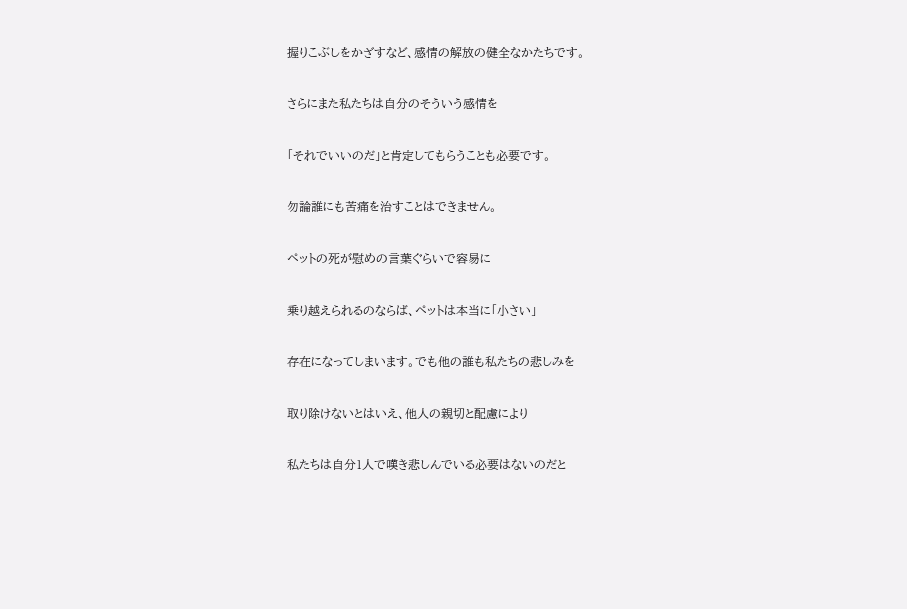握りこぶしをかざすなど、感情の解放の健全なかたちです。

さらにまた私たちは自分のそういう感情を

「それでいいのだ」と肯定してもらうことも必要です。

勿論誰にも苦痛を治すことはできません。

ペットの死が慰めの言葉ぐらいで容易に

乗り越えられるのならば、ペットは本当に「小さい」

存在になってしまいます。でも他の誰も私たちの悲しみを

取り除けないとはいえ、他人の親切と配慮により

私たちは自分1人で嘆き悲しんでいる必要はないのだと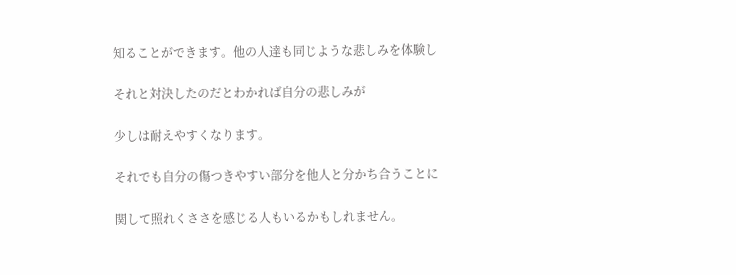知ることができます。他の人達も同じような悲しみを体験し

それと対決したのだとわかれば自分の悲しみが

少しは耐えやすくなります。

それでも自分の傷つきやすい部分を他人と分かち合うことに

関して照れくささを感じる人もいるかもしれません。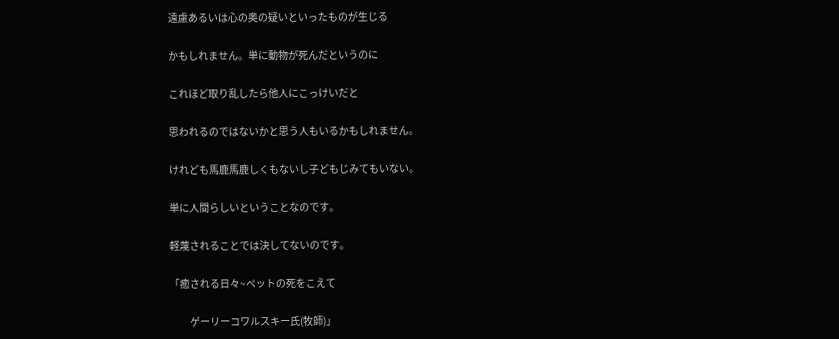遠慮あるいは心の奥の疑いといったものが生じる

かもしれません。単に動物が死んだというのに

これほど取り乱したら他人にこっけいだと

思われるのではないかと思う人もいるかもしれません。

けれども馬鹿馬鹿しくもないし子どもじみてもいない。

単に人間らしいということなのです。

軽蔑されることでは決してないのです。

「癒される日々~ペットの死をこえて

          ゲーリーコワルスキー氏(牧師)」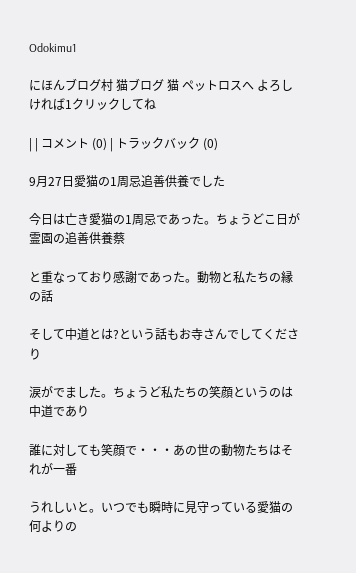Odokimu1

にほんブログ村 猫ブログ 猫 ペットロスへ よろしければ1クリックしてね

| | コメント (0) | トラックバック (0)

9月27日愛猫の1周忌追善供養でした

今日は亡き愛猫の1周忌であった。ちょうどこ日が霊園の追善供養蔡

と重なっており感謝であった。動物と私たちの縁の話

そして中道とは?という話もお寺さんでしてくださり

涙がでました。ちょうど私たちの笑顔というのは中道であり

誰に対しても笑顔で・・・あの世の動物たちはそれが一番

うれしいと。いつでも瞬時に見守っている愛猫の何よりの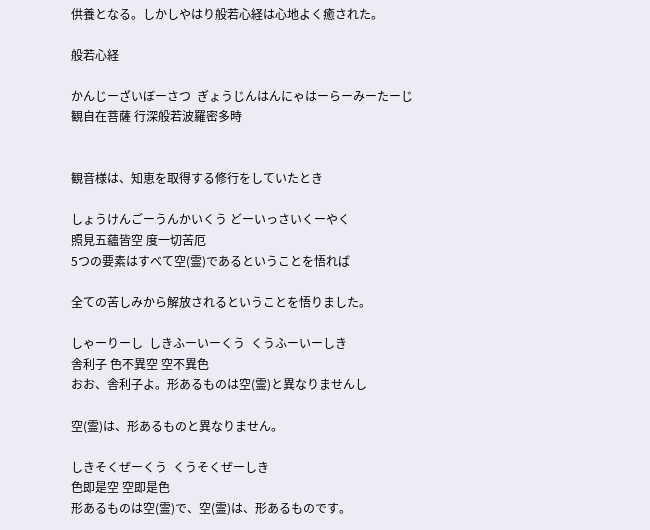供養となる。しかしやはり般若心経は心地よく癒された。

般若心経

かんじーざいぼーさつ  ぎょうじんはんにゃはーらーみーたーじ
観自在菩薩 行深般若波羅密多時


観音様は、知恵を取得する修行をしていたとき

しょうけんごーうんかいくう どーいっさいくーやく
照見五蘊皆空 度一切苦厄
5つの要素はすべて空(霊)であるということを悟れば

全ての苦しみから解放されるということを悟りました。

しゃーりーし  しきふーいーくう  くうふーいーしき
舎利子 色不異空 空不異色
おお、舎利子よ。形あるものは空(霊)と異なりませんし

空(霊)は、形あるものと異なりません。

しきそくぜーくう  くうそくぜーしき
色即是空 空即是色
形あるものは空(霊)で、空(霊)は、形あるものです。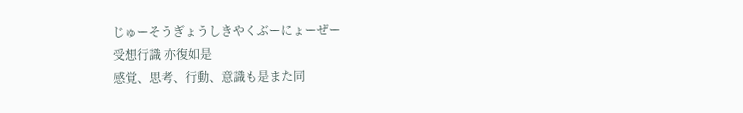じゅーそうぎょうしきやくぶーにょーぜー
受想行識 亦復如是
感覚、思考、行動、意識も是また同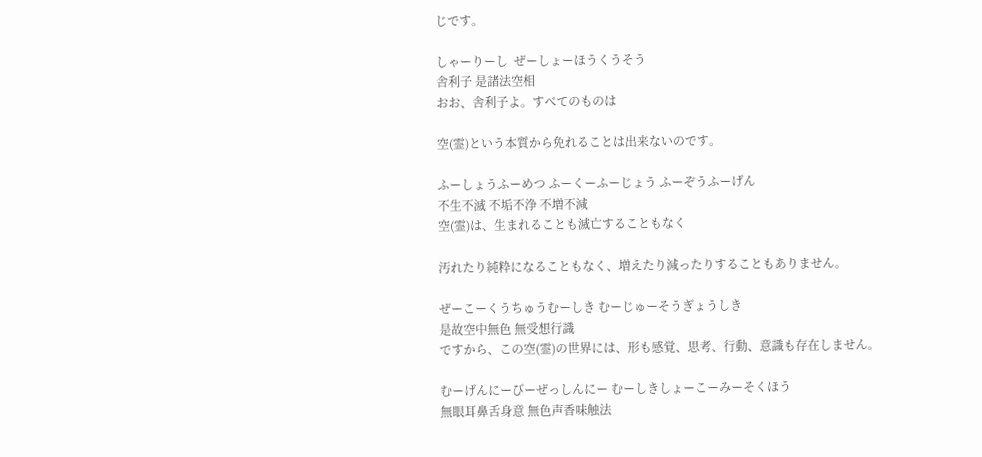じです。

しゃーりーし  ぜーしょーほうくうそう
舎利子 是諸法空相
おお、舎利子よ。すべてのものは

空(霊)という本質から免れることは出来ないのです。

ふーしょうふーめつ ふーくーふーじょう ふーぞうふーげん
不生不滅 不垢不浄 不増不減
空(霊)は、生まれることも滅亡することもなく

汚れたり純粋になることもなく、増えたり減ったりすることもありません。

ぜーこーくうちゅうむーしき むーじゅーそうぎょうしき
是故空中無色 無受想行識
ですから、この空(霊)の世界には、形も感覚、思考、行動、意識も存在しません。

むーげんにーびーぜっしんにー むーしきしょーこーみーそくほう
無眼耳鼻舌身意 無色声香味触法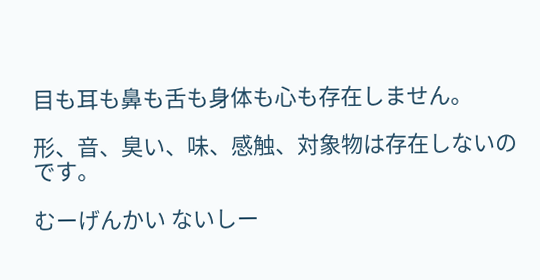目も耳も鼻も舌も身体も心も存在しません。

形、音、臭い、味、感触、対象物は存在しないのです。

むーげんかい ないしー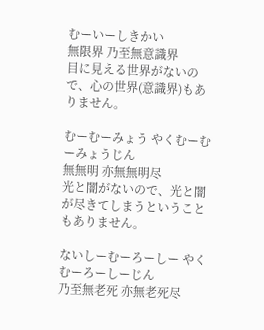むーいーしきかい
無限界 乃至無意識界
目に見える世界がないので、心の世界(意識界)もありません。

むーむーみょう やくむーむーみょうじん
無無明 亦無無明尽
光と闇がないので、光と闇が尽きてしまうということもありません。

ないしーむーろーしー やくむーろーしーじん
乃至無老死 亦無老死尽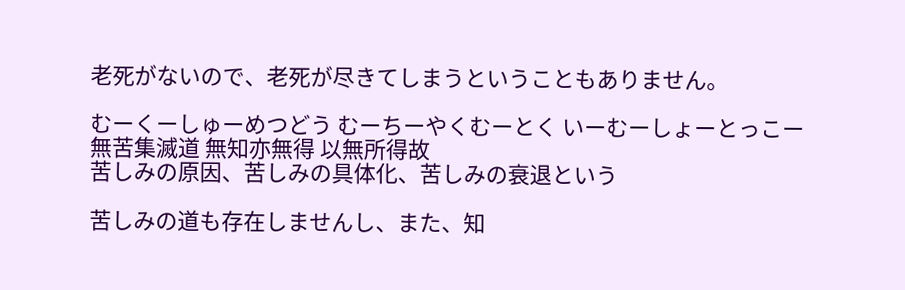老死がないので、老死が尽きてしまうということもありません。

むーくーしゅーめつどう むーちーやくむーとく いーむーしょーとっこー
無苦集滅道 無知亦無得 以無所得故
苦しみの原因、苦しみの具体化、苦しみの衰退という

苦しみの道も存在しませんし、また、知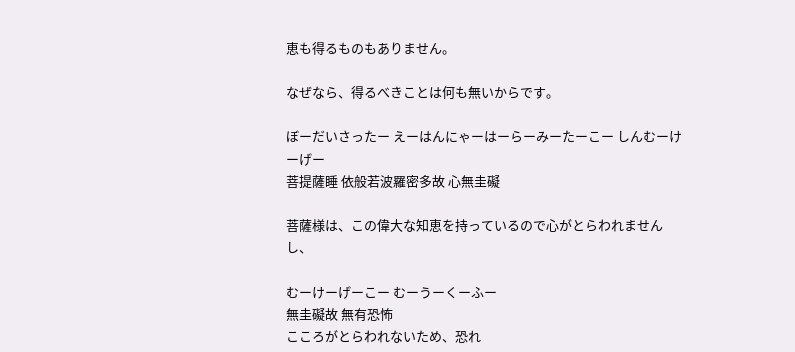恵も得るものもありません。

なぜなら、得るべきことは何も無いからです。

ぼーだいさったー えーはんにゃーはーらーみーたーこー しんむーけーげー
菩提薩睡 依般若波羅密多故 心無圭礙

菩薩様は、この偉大な知恵を持っているので心がとらわれませんし、

むーけーげーこー むーうーくーふー
無圭礙故 無有恐怖
こころがとらわれないため、恐れ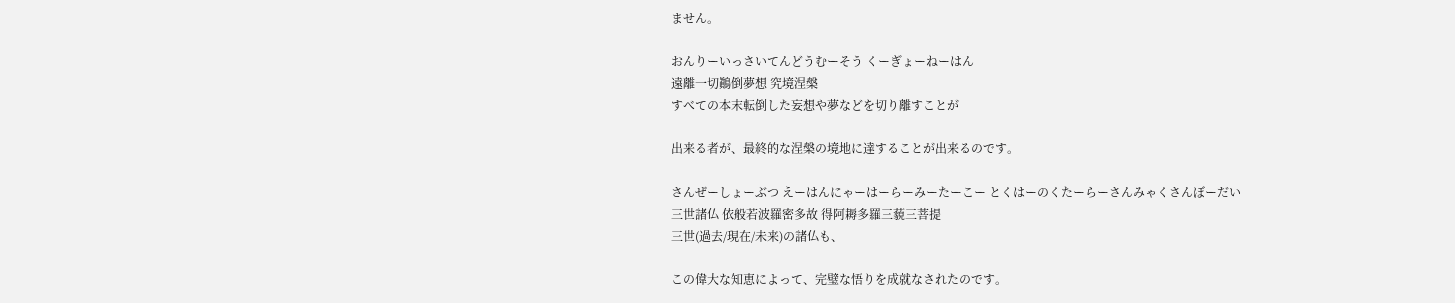ません。

おんりーいっさいてんどうむーそう くーぎょーねーはん
遠離一切鷆倒夢想 究境涅槃
すべての本末転倒した妄想や夢などを切り離すことが

出来る者が、最終的な涅槃の境地に達することが出来るのです。

さんぜーしょーぶつ えーはんにゃーはーらーみーたーこー とくはーのくたーらーさんみゃくさんぼーだい
三世諸仏 依般若波羅密多故 得阿耨多羅三藐三菩提
三世(過去/現在/未来)の諸仏も、

この偉大な知恵によって、完璧な悟りを成就なされたのです。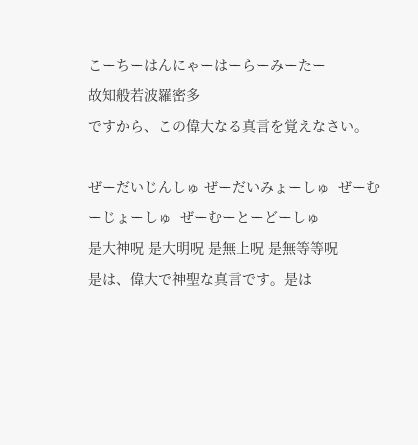こーちーはんにゃーはーらーみーたー
故知般若波羅密多
ですから、この偉大なる真言を覚えなさい。

ぜーだいじんしゅ ぜーだいみょーしゅ  ぜーむーじょーしゅ  ぜーむーとーどーしゅ
是大神呪 是大明呪 是無上呪 是無等等呪
是は、偉大で神聖な真言です。是は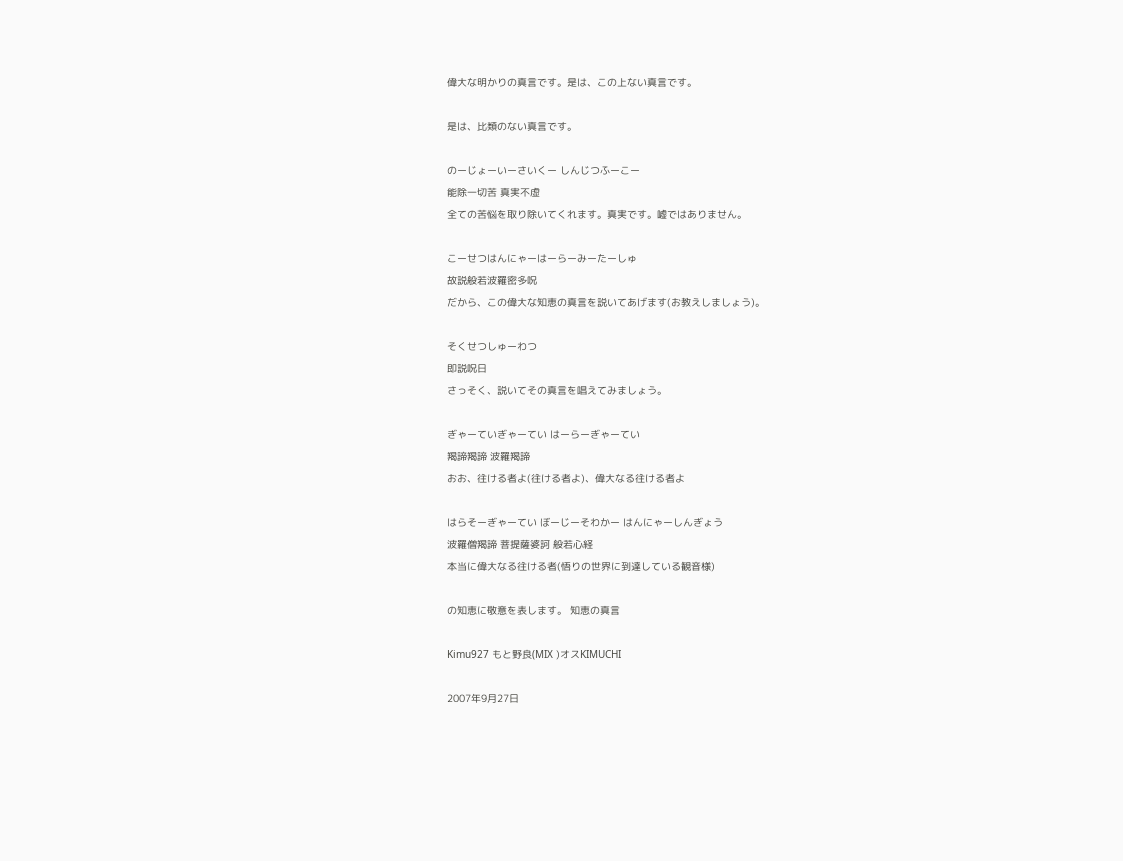偉大な明かりの真言です。是は、この上ない真言です。

是は、比類のない真言です。

のーじょーいーさいくー しんじつふーこー
能除一切苦 真実不虚
全ての苦悩を取り除いてくれます。真実です。嘘ではありません。

こーせつはんにゃーはーらーみーたーしゅ
故説般若波羅密多呪
だから、この偉大な知恵の真言を説いてあげます(お教えしましょう)。

そくせつしゅーわつ
即説呪日
さっそく、説いてその真言を唱えてみましょう。

ぎゃーていぎゃーてい はーらーぎゃーてい
羯諦羯諦 波羅羯諦
おお、往ける者よ(往ける者よ)、偉大なる往ける者よ

はらそーぎゃーてい ぼーじーそわかー はんにゃーしんぎょう
波羅僧羯諦 菩提薩婆訶 般若心経
本当に偉大なる往ける者(悟りの世界に到達している観音様)

の知恵に敬意を表します。 知恵の真言

Kimu927 もと野良(MIX )オスKIMUCHI

2007年9月27日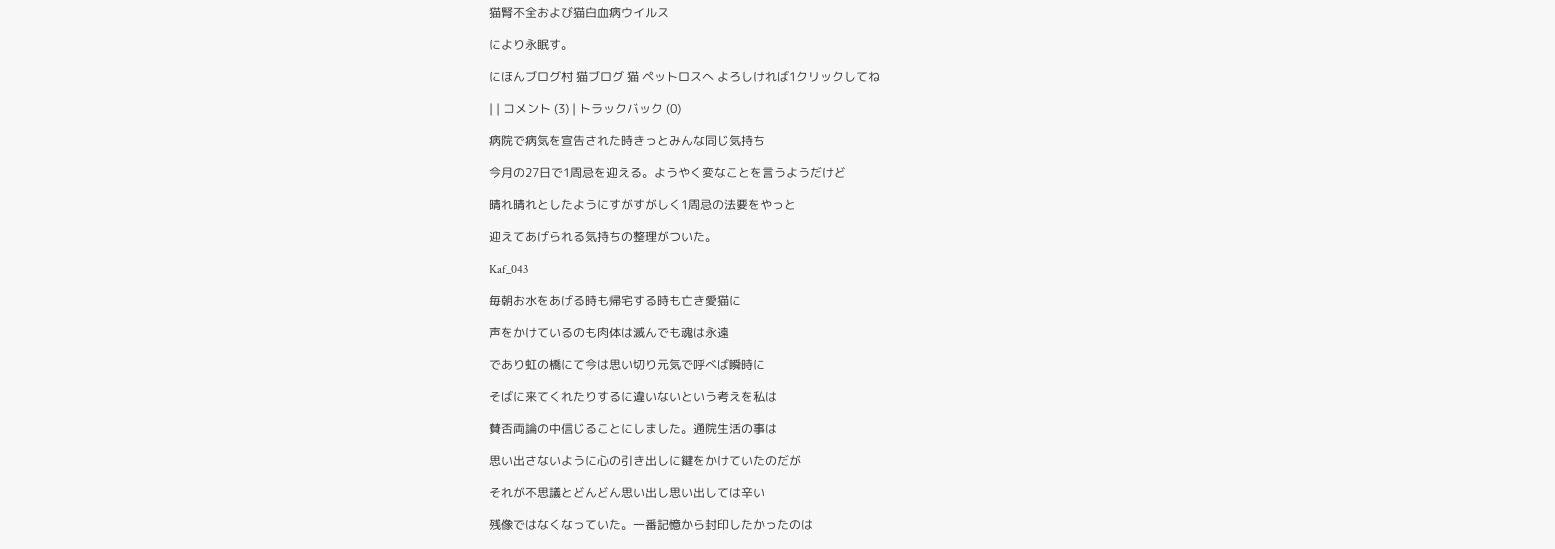猫腎不全および猫白血病ウイルス

により永眠す。

にほんブログ村 猫ブログ 猫 ペットロスへ よろしければ1クリックしてね

| | コメント (3) | トラックバック (0)

病院で病気を宣告された時きっとみんな同じ気持ち

今月の27日で1周忌を迎える。ようやく変なことを言うようだけど

晴れ晴れとしたようにすがすがしく1周忌の法要をやっと

迎えてあげられる気持ちの整理がついた。

Kaf_043

毎朝お水をあげる時も帰宅する時も亡き愛猫に

声をかけているのも肉体は滅んでも魂は永遠

であり虹の橋にて今は思い切り元気で呼べば瞬時に

そばに来てくれたりするに違いないという考えを私は

賛否両論の中信じることにしました。通院生活の事は

思い出さないように心の引き出しに鍵をかけていたのだが

それが不思議とどんどん思い出し思い出しては辛い

残像ではなくなっていた。一番記憶から封印したかったのは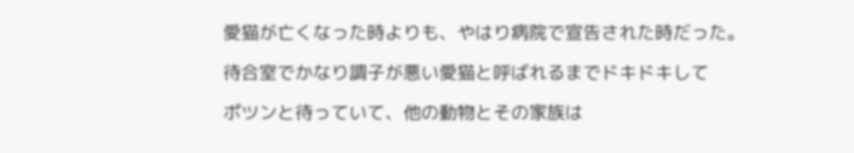愛猫が亡くなった時よりも、やはり病院で宣告された時だった。

待合室でかなり調子が悪い愛猫と呼ばれるまでドキドキして

ポツンと待っていて、他の動物とその家族は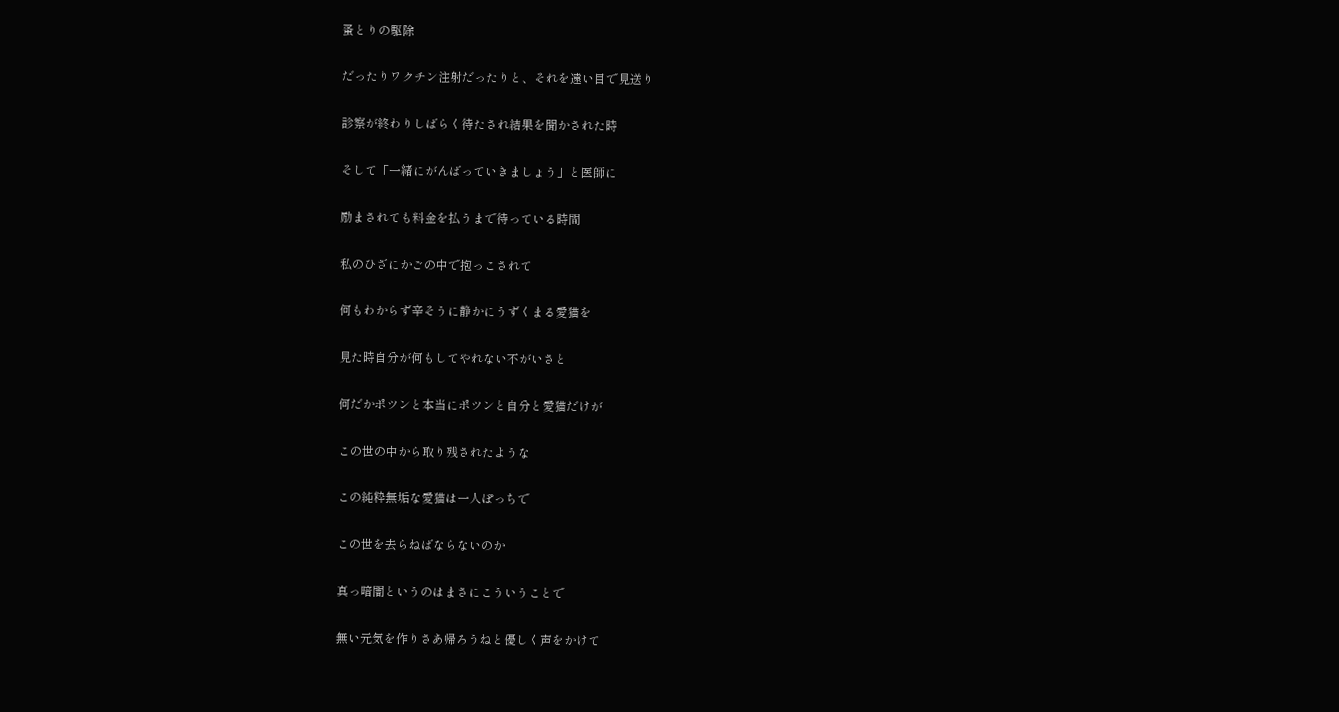蚤とりの駆除

だったりワクチン注射だったりと、それを遠い目で見送り

診察が終わりしばらく待たされ結果を聞かされた時

そして「一緒にがんばっていきましょう」と医師に

励まされても料金を払うまで待っている時間

私のひざにかごの中で抱っこされて

何もわからず辛そうに静かにうずくまる愛猫を

見た時自分が何もしてやれない不がいさと

何だかポツンと本当にポツンと自分と愛猫だけが

この世の中から取り残されたような

この純粋無垢な愛猫は一人ぽっちで

この世を去らねばならないのか

真っ暗闇というのはまさにこういうことで

無い元気を作りさあ帰ろうねと優しく声をかけて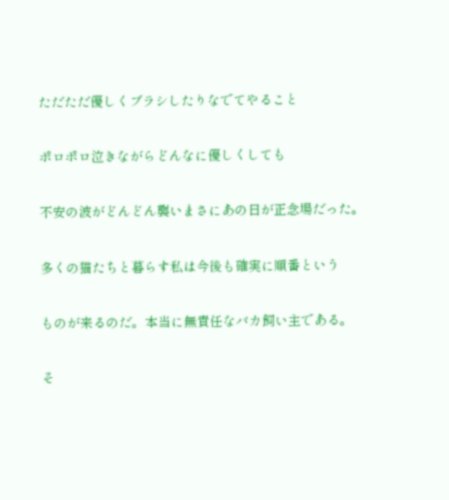ただただ優しくブラシしたりなでてやること

ポロポロ泣きながらどんなに優しくしても

不安の波がどんどん襲いまさにあの日が正念場だった。

多くの猫たちと暮らす私は今後も確実に順番という

ものが来るのだ。本当に無責任なバカ飼い主である。

そ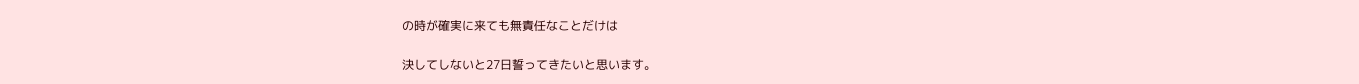の時が確実に来ても無責任なことだけは

決してしないと27日誓ってきたいと思います。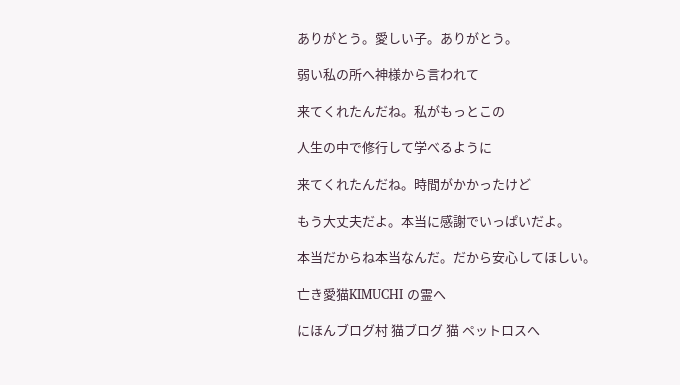ありがとう。愛しい子。ありがとう。

弱い私の所へ神様から言われて

来てくれたんだね。私がもっとこの

人生の中で修行して学べるように

来てくれたんだね。時間がかかったけど

もう大丈夫だよ。本当に感謝でいっぱいだよ。

本当だからね本当なんだ。だから安心してほしい。

亡き愛猫KIMUCHI の霊へ

にほんブログ村 猫ブログ 猫 ペットロスへ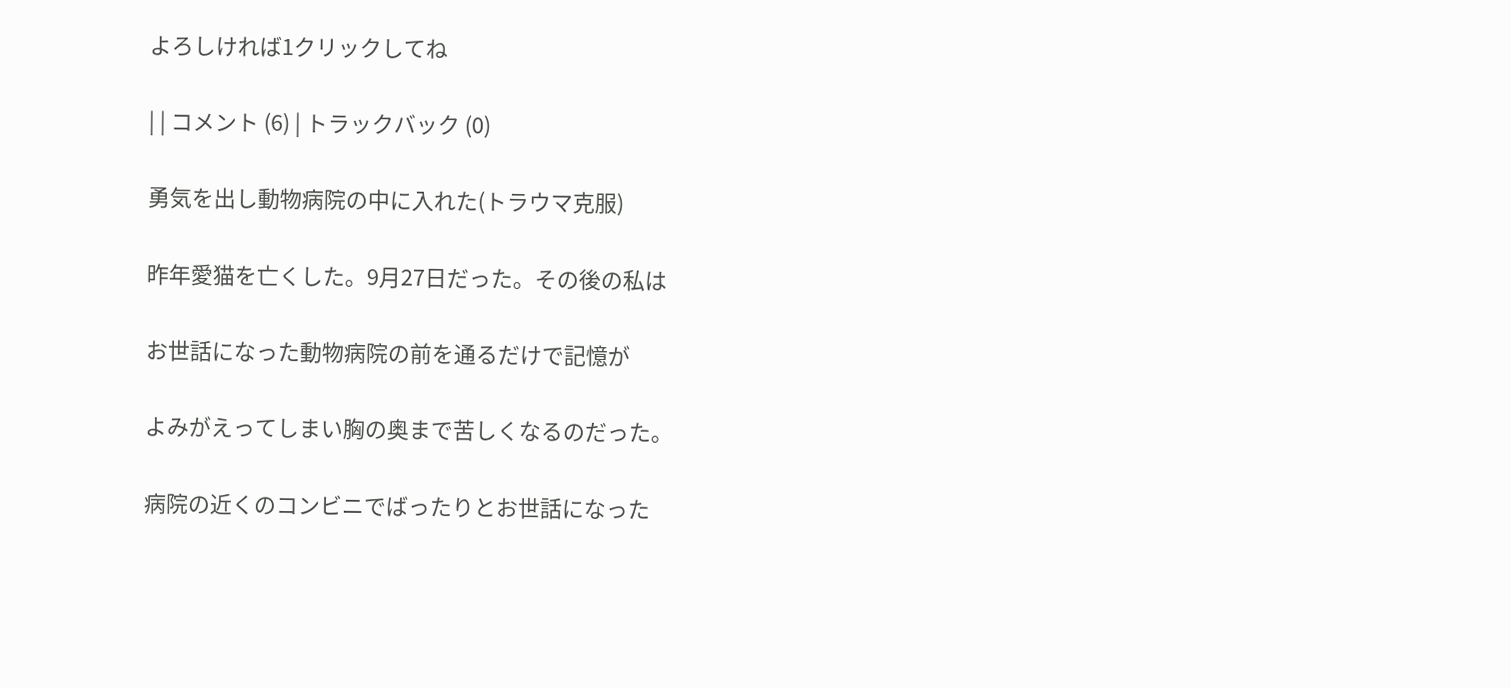よろしければ1クリックしてね

| | コメント (6) | トラックバック (0)

勇気を出し動物病院の中に入れた(トラウマ克服)

昨年愛猫を亡くした。9月27日だった。その後の私は

お世話になった動物病院の前を通るだけで記憶が

よみがえってしまい胸の奥まで苦しくなるのだった。

病院の近くのコンビニでばったりとお世話になった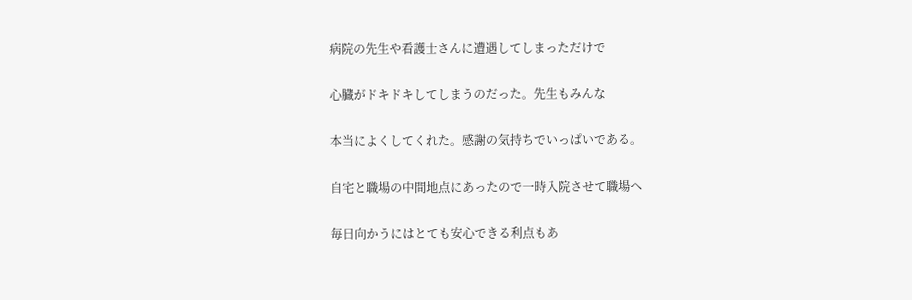病院の先生や看護士さんに遭遇してしまっただけで

心臓がドキドキしてしまうのだった。先生もみんな

本当によくしてくれた。感謝の気持ちでいっぱいである。

自宅と職場の中間地点にあったので一時入院させて職場へ

毎日向かうにはとても安心できる利点もあ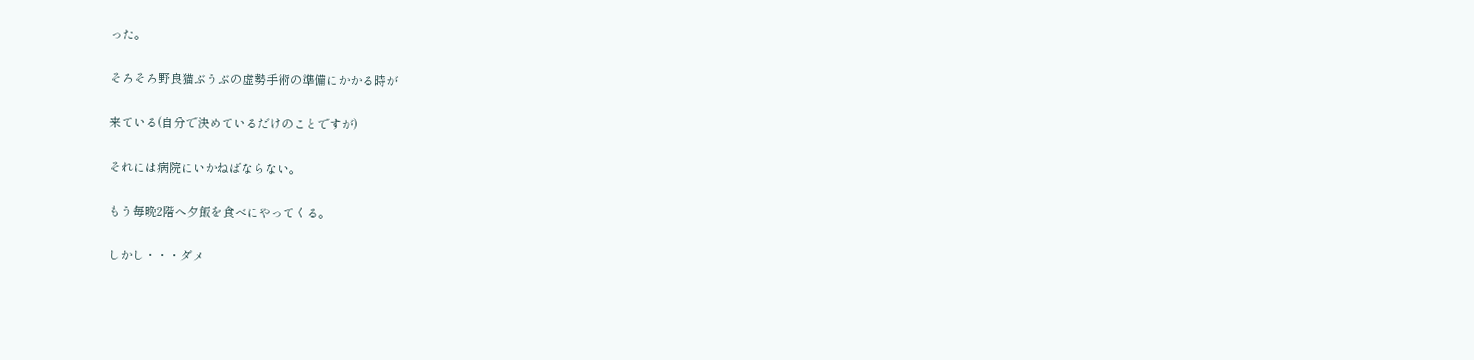った。

そろそろ野良猫ぶうぶの虚勢手術の準備にかかる時が

来ている(自分で決めているだけのことですが)

それには病院にいかねばならない。

もう毎晩2階へ夕飯を食べにやってくる。

しかし・・・ダメ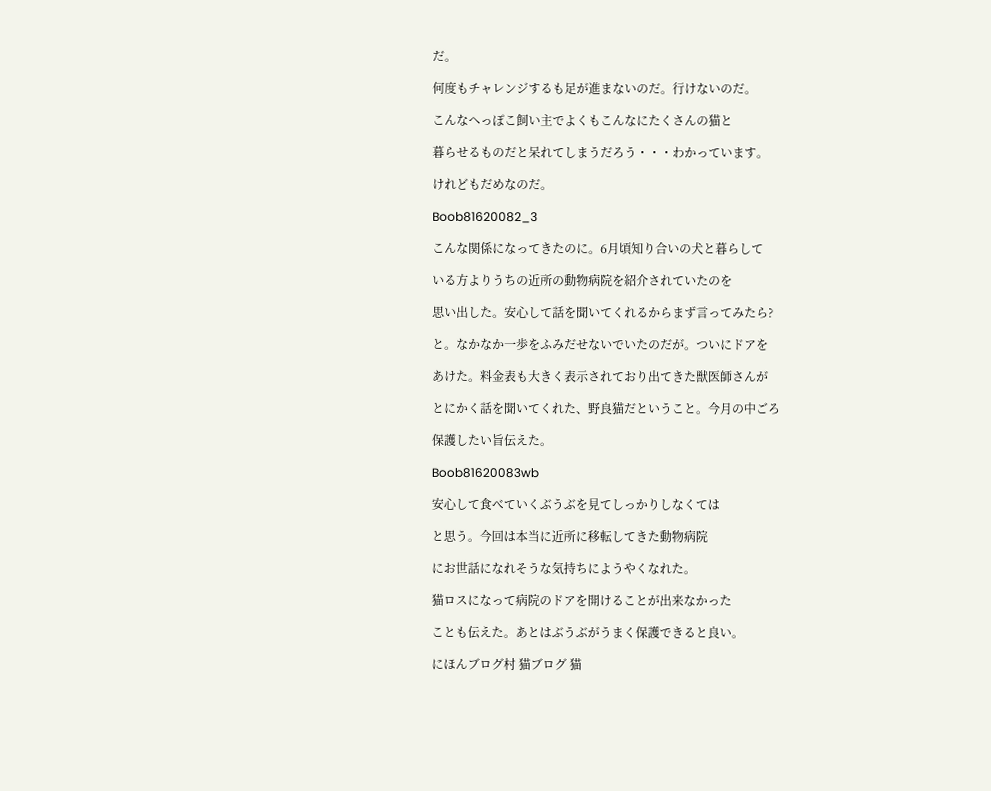だ。

何度もチャレンジするも足が進まないのだ。行けないのだ。

こんなへっぽこ飼い主でよくもこんなにたくさんの猫と

暮らせるものだと呆れてしまうだろう・・・わかっています。

けれどもだめなのだ。

Boob81620082_3

こんな関係になってきたのに。6月頃知り合いの犬と暮らして

いる方よりうちの近所の動物病院を紹介されていたのを

思い出した。安心して話を聞いてくれるからまず言ってみたら?

と。なかなか一歩をふみだせないでいたのだが。ついにドアを

あけた。料金表も大きく表示されており出てきた獣医師さんが

とにかく話を聞いてくれた、野良猫だということ。今月の中ごろ

保護したい旨伝えた。

Boob81620083wb

安心して食べていくぶうぶを見てしっかりしなくては

と思う。今回は本当に近所に移転してきた動物病院

にお世話になれそうな気持ちにようやくなれた。

猫ロスになって病院のドアを開けることが出来なかった

ことも伝えた。あとはぶうぶがうまく保護できると良い。

にほんブログ村 猫ブログ 猫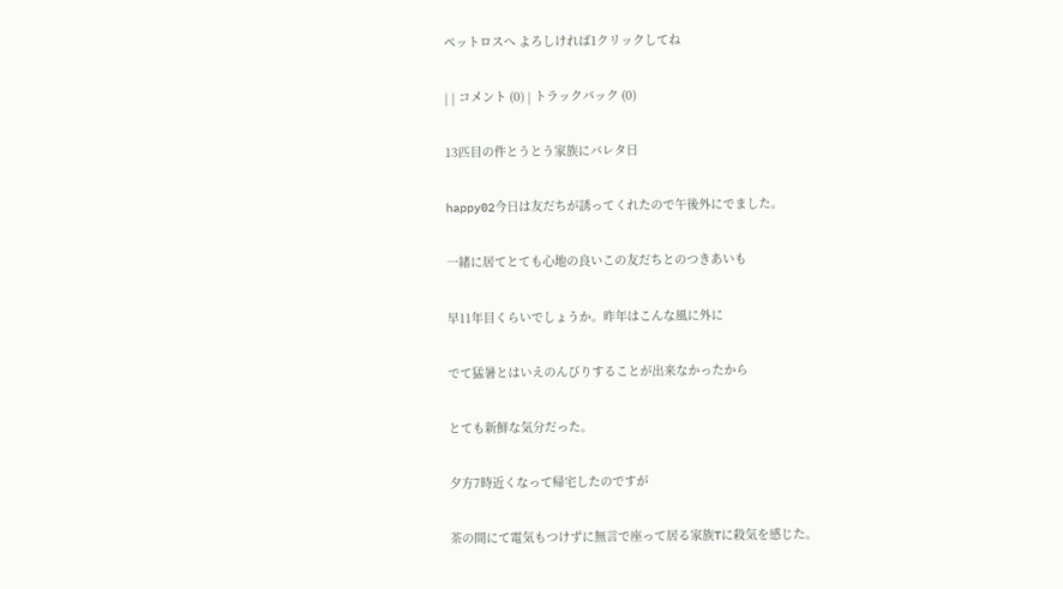ペットロスへ よろしければ1クリックしてね

| | コメント (0) | トラックバック (0)

13匹目の件とうとう家族にバレタ日

happy02今日は友だちが誘ってくれたので午後外にでました。

一緒に居てとても心地の良いこの友だちとのつきあいも

早11年目くらいでしょうか。昨年はこんな風に外に

でて猛暑とはいえのんびりすることが出来なかったから

とても新鮮な気分だった。

夕方7時近くなって帰宅したのですが

茶の間にて電気もつけずに無言で座って居る家族Tに殺気を感じた。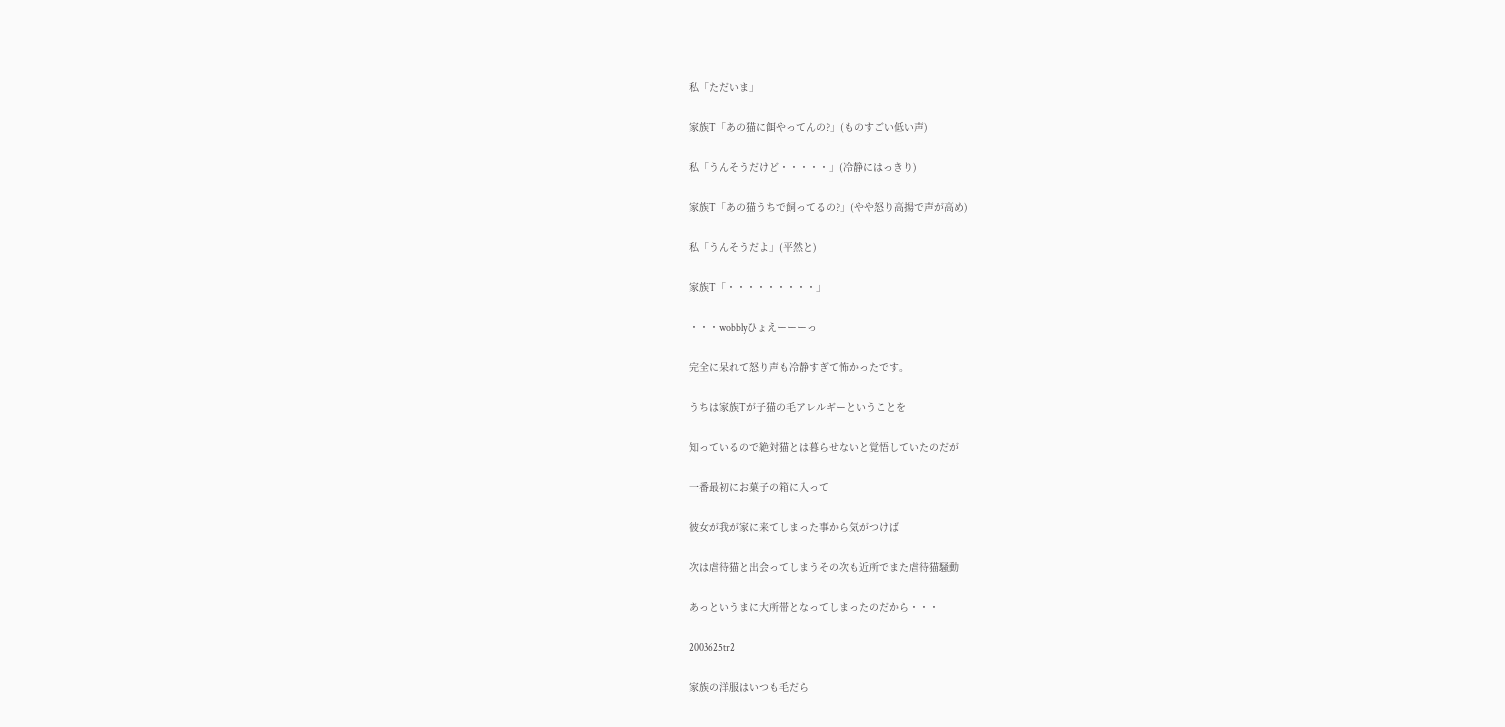私「ただいま」

家族T「あの猫に餌やってんの?」(ものすごい低い声)

私「うんそうだけど・・・・・」(冷静にはっきり)

家族T「あの猫うちで飼ってるの?」(やや怒り高揚で声が高め)

私「うんそうだよ」(平然と)

家族T「・・・・・・・・・」

・・・wobblyひょえーーーっ

完全に呆れて怒り声も冷静すぎて怖かったです。

うちは家族Tが子猫の毛アレルギーということを

知っているので絶対猫とは暮らせないと覚悟していたのだが

一番最初にお菓子の箱に入って

彼女が我が家に来てしまった事から気がつけば

次は虐待猫と出会ってしまうその次も近所でまた虐待猫騒動

あっというまに大所帯となってしまったのだから・・・

2003625tr2

家族の洋服はいつも毛だら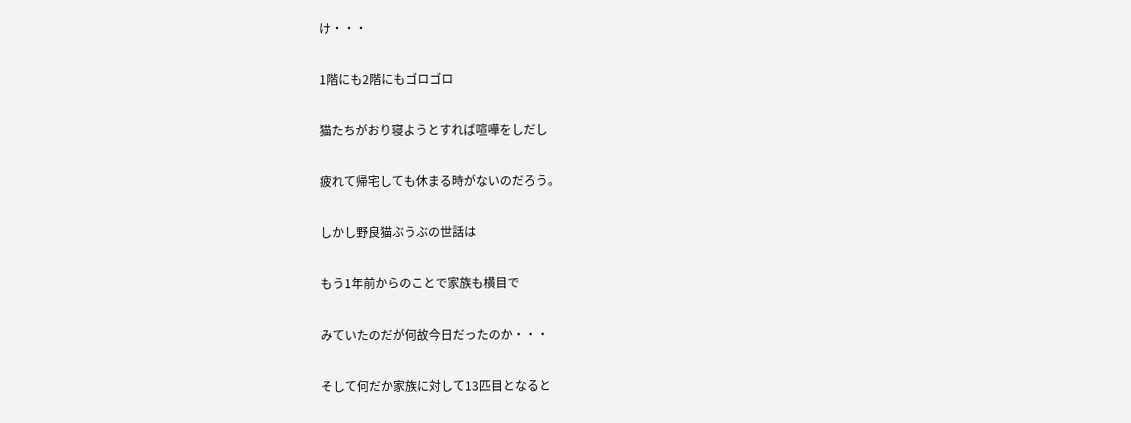け・・・

1階にも2階にもゴロゴロ

猫たちがおり寝ようとすれば喧嘩をしだし

疲れて帰宅しても休まる時がないのだろう。

しかし野良猫ぶうぶの世話は

もう1年前からのことで家族も横目で

みていたのだが何故今日だったのか・・・

そして何だか家族に対して13匹目となると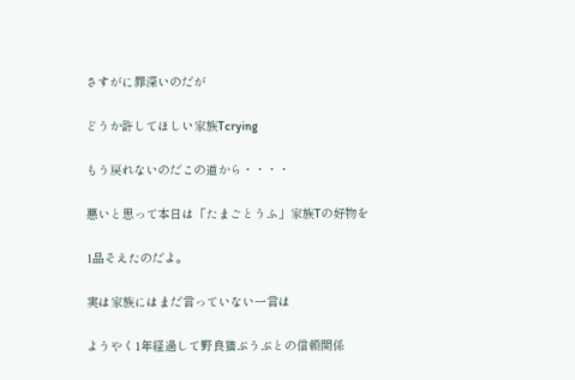さすがに罪深いのだが

どうか許してほしい家族Tcrying

もう戻れないのだこの道から・・・・

悪いと思って本日は「たまごとうふ」家族Tの好物を

1品そえたのだよ。

実は家族にはまだ言っていない一言は

ようやく1年経過して野良猫ぶうぶとの信頼関係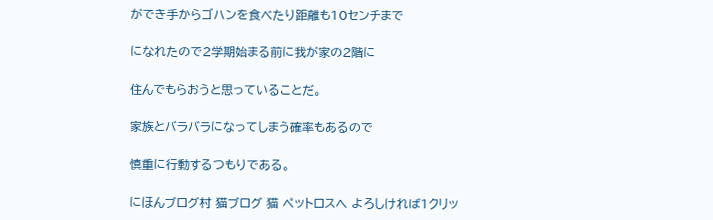ができ手からゴハンを食べたり距離も10センチまで

になれたので2学期始まる前に我が家の2階に

住んでもらおうと思っていることだ。

家族とバラバラになってしまう確率もあるので

慎重に行動するつもりである。

にほんブログ村 猫ブログ 猫 ペットロスへ よろしければ1クリッ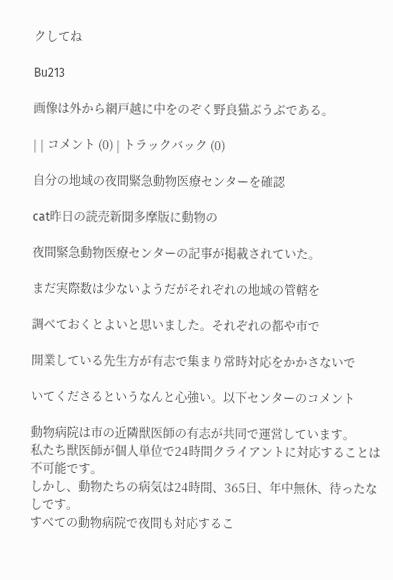クしてね

Bu213

画像は外から網戸越に中をのぞく野良猫ぶうぶである。

| | コメント (0) | トラックバック (0)

自分の地域の夜間緊急動物医療センターを確認

cat昨日の読売新聞多摩版に動物の

夜間緊急動物医療センターの記事が掲載されていた。

まだ実際数は少ないようだがそれぞれの地域の管轄を

調べておくとよいと思いました。それぞれの都や市で

開業している先生方が有志で集まり常時対応をかかさないで

いてくださるというなんと心強い。以下センターのコメント

動物病院は市の近隣獣医師の有志が共同で運営しています。
私たち獣医師が個人単位で24時間クライアントに対応することは不可能です。
しかし、動物たちの病気は24時間、365日、年中無休、待ったなしです。
すべての動物病院で夜間も対応するこ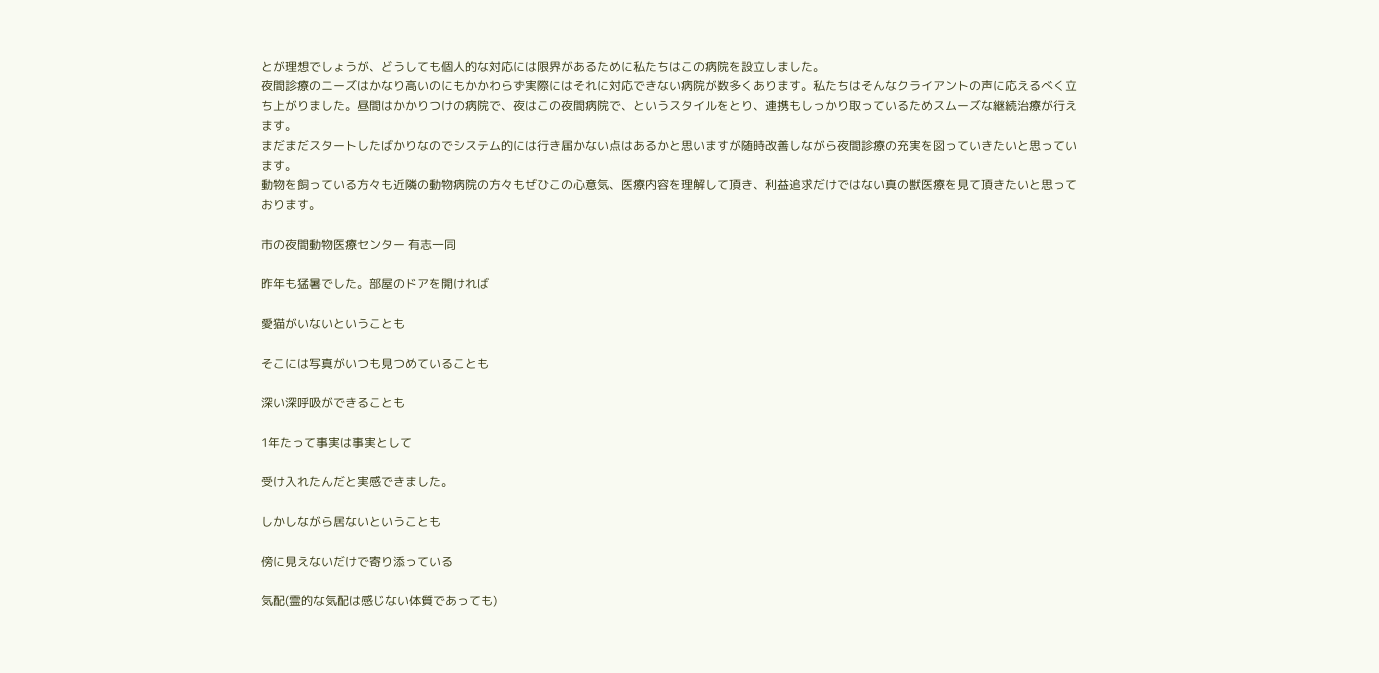とが理想でしょうが、どうしても個人的な対応には限界があるために私たちはこの病院を設立しました。
夜間診療のニーズはかなり高いのにもかかわらず実際にはそれに対応できない病院が数多くあります。私たちはそんなクライアントの声に応えるべく立ち上がりました。昼間はかかりつけの病院で、夜はこの夜間病院で、というスタイルをとり、連携もしっかり取っているためスムーズな継続治療が行えます。
まだまだスタートしたばかりなのでシステム的には行き届かない点はあるかと思いますが随時改善しながら夜間診療の充実を図っていきたいと思っています。
動物を飼っている方々も近隣の動物病院の方々もぜひこの心意気、医療内容を理解して頂き、利益追求だけではない真の獣医療を見て頂きたいと思っております。

市の夜間動物医療センター 有志一同

昨年も猛暑でした。部屋のドアを開ければ

愛猫がいないということも

そこには写真がいつも見つめていることも

深い深呼吸ができることも

1年たって事実は事実として

受け入れたんだと実感できました。

しかしながら居ないということも

傍に見えないだけで寄り添っている

気配(霊的な気配は感じない体質であっても)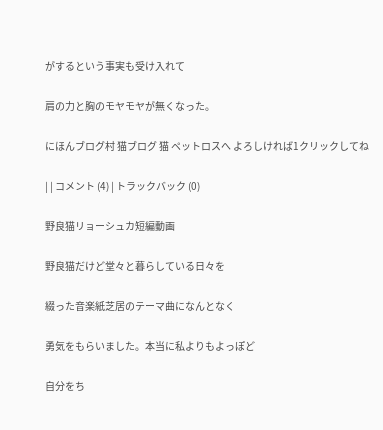がするという事実も受け入れて

肩の力と胸のモヤモヤが無くなった。

にほんブログ村 猫ブログ 猫 ペットロスへ よろしければ1クリックしてね

| | コメント (4) | トラックバック (0)

野良猫リョーシュカ短編動画

野良猫だけど堂々と暮らしている日々を

綴った音楽紙芝居のテーマ曲になんとなく

勇気をもらいました。本当に私よりもよっぽど

自分をち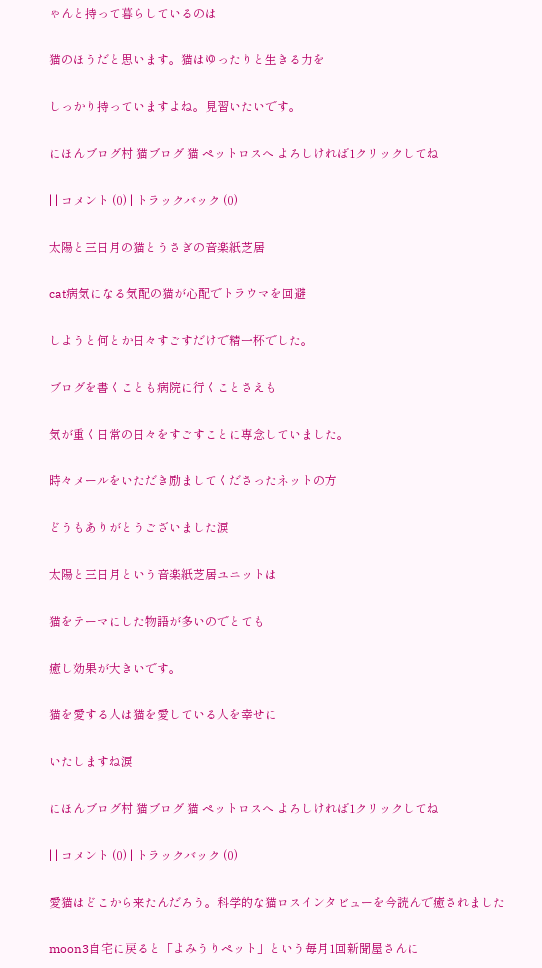ゃんと持って暮らしているのは

猫のほうだと思います。猫はゆったりと生きる力を

しっかり持っていますよね。見習いたいです。

にほんブログ村 猫ブログ 猫 ペットロスへ よろしければ1クリックしてね

| | コメント (0) | トラックバック (0)

太陽と三日月の猫とうさぎの音楽紙芝居

cat病気になる気配の猫が心配でトラウマを回避

しようと何とか日々すごすだけで精一杯でした。

ブログを書くことも病院に行くことさえも

気が重く日常の日々をすごすことに専念していました。

時々メールをいただき励ましてくださったネットの方

どうもありがとうございました涙

太陽と三日月という音楽紙芝居ユニットは

猫をテーマにした物語が多いのでとても

癒し効果が大きいです。

猫を愛する人は猫を愛している人を幸せに

いたしますね涙

にほんブログ村 猫ブログ 猫 ペットロスへ よろしければ1クリックしてね

| | コメント (0) | トラックバック (0)

愛猫はどこから来たんだろう。科学的な猫ロスインタビューを今読んで癒されました

moon3自宅に戻ると「よみうりペット」という毎月1回新聞屋さんに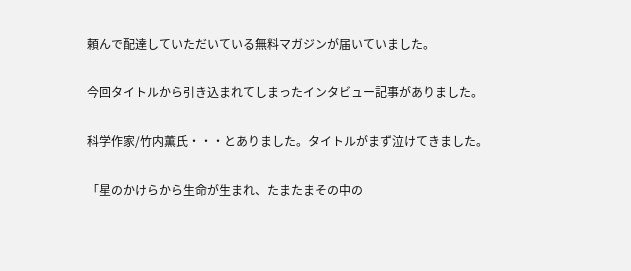頼んで配達していただいている無料マガジンが届いていました。

今回タイトルから引き込まれてしまったインタビュー記事がありました。

科学作家/竹内薫氏・・・とありました。タイトルがまず泣けてきました。

「星のかけらから生命が生まれ、たまたまその中の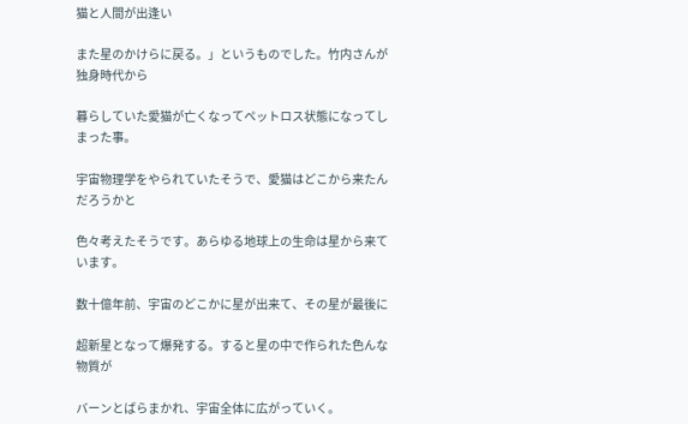猫と人間が出逢い

また星のかけらに戻る。」というものでした。竹内さんが独身時代から

暮らしていた愛猫が亡くなってペットロス状態になってしまった事。

宇宙物理学をやられていたそうで、愛猫はどこから来たんだろうかと

色々考えたそうです。あらゆる地球上の生命は星から来ています。

数十億年前、宇宙のどこかに星が出来て、その星が最後に

超新星となって爆発する。すると星の中で作られた色んな物質が

バーンとばらまかれ、宇宙全体に広がっていく。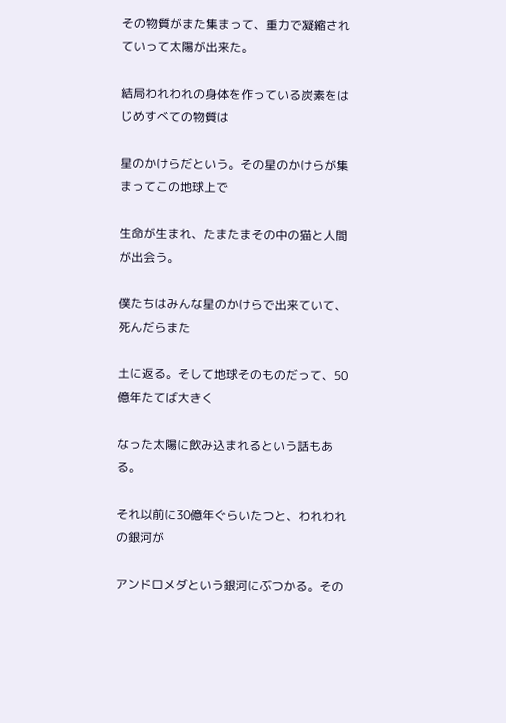その物質がまた集まって、重力で凝縮されていって太陽が出来た。

結局われわれの身体を作っている炭素をはじめすべての物質は

星のかけらだという。その星のかけらが集まってこの地球上で

生命が生まれ、たまたまその中の猫と人間が出会う。

僕たちはみんな星のかけらで出来ていて、死んだらまた

土に返る。そして地球そのものだって、50億年たてば大きく

なった太陽に飲み込まれるという話もある。

それ以前に30億年ぐらいたつと、われわれの銀河が

アンドロメダという銀河にぶつかる。その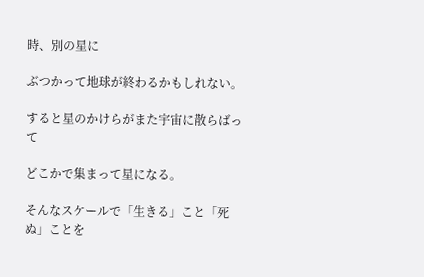時、別の星に

ぶつかって地球が終わるかもしれない。

すると星のかけらがまた宇宙に散らばって

どこかで集まって星になる。

そんなスケールで「生きる」こと「死ぬ」ことを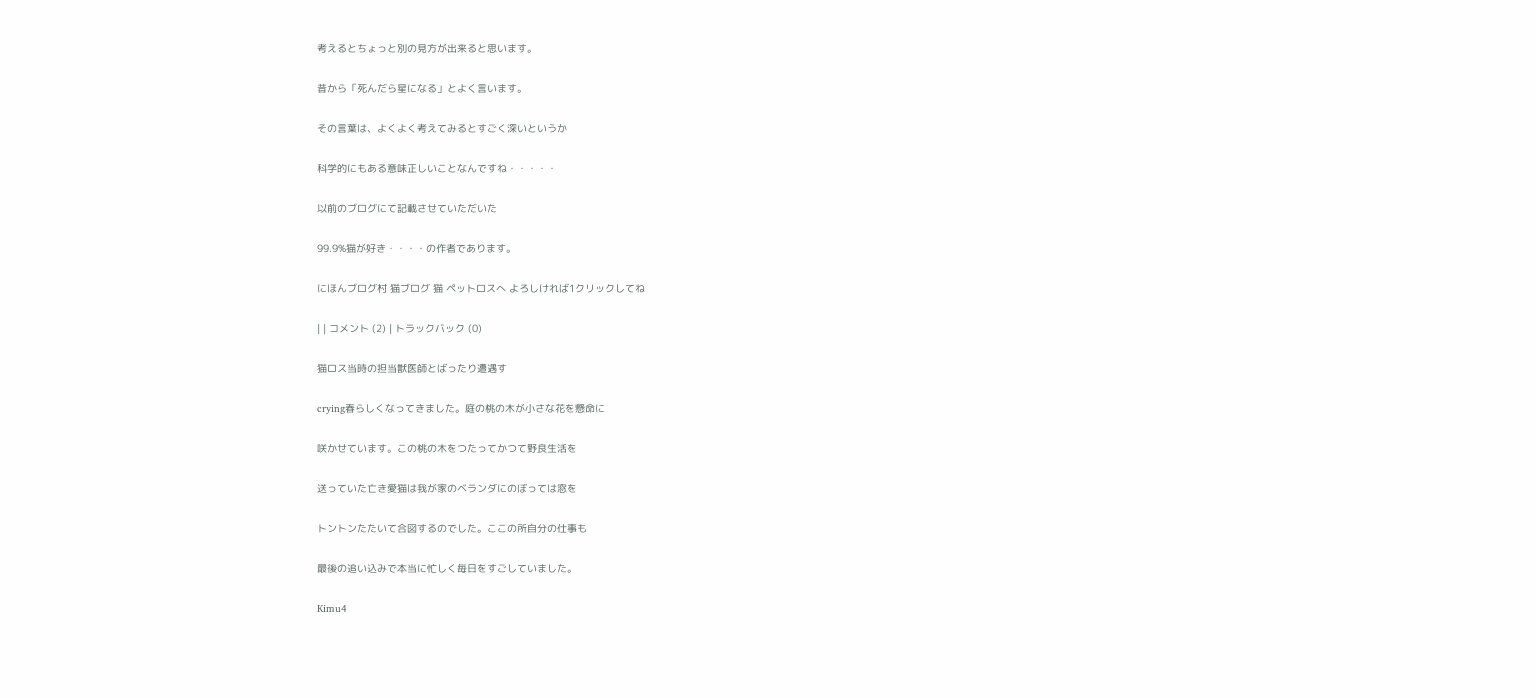考えるとちょっと別の見方が出来ると思います。

昔から「死んだら星になる」とよく言います。

その言葉は、よくよく考えてみるとすごく深いというか

科学的にもある意味正しいことなんですね・・・・・

以前のブログにて記載させていただいた

99.9%猫が好き・・・・の作者であります。

にほんブログ村 猫ブログ 猫 ペットロスへ よろしければ1クリックしてね

| | コメント (2) | トラックバック (0)

猫ロス当時の担当獣医師とばったり遭遇す

crying春らしくなってきました。庭の桃の木が小さな花を懸命に

咲かせています。この桃の木をつたってかつて野良生活を

送っていた亡き愛猫は我が家のベランダにのぼっては窓を

トントンたたいて合図するのでした。ここの所自分の仕事も

最後の追い込みで本当に忙しく毎日をすごしていました。

Kimu4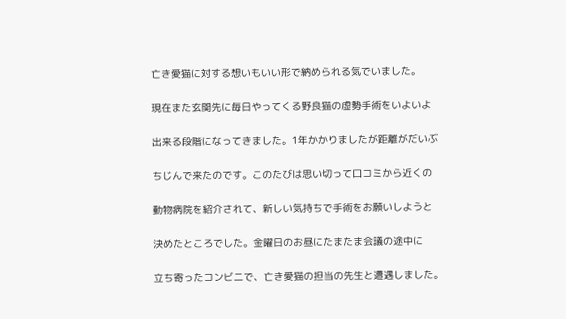亡き愛猫に対する想いもいい形で納められる気でいました。

現在また玄関先に毎日やってくる野良猫の虚勢手術をいよいよ

出来る段階になってきました。1年かかりましたが距離がだいぶ

ちじんで来たのです。このたびは思い切って口コミから近くの

動物病院を紹介されて、新しい気持ちで手術をお願いしようと

決めたところでした。金曜日のお昼にたまたま会議の途中に

立ち寄ったコンビ二で、亡き愛猫の担当の先生と遭遇しました。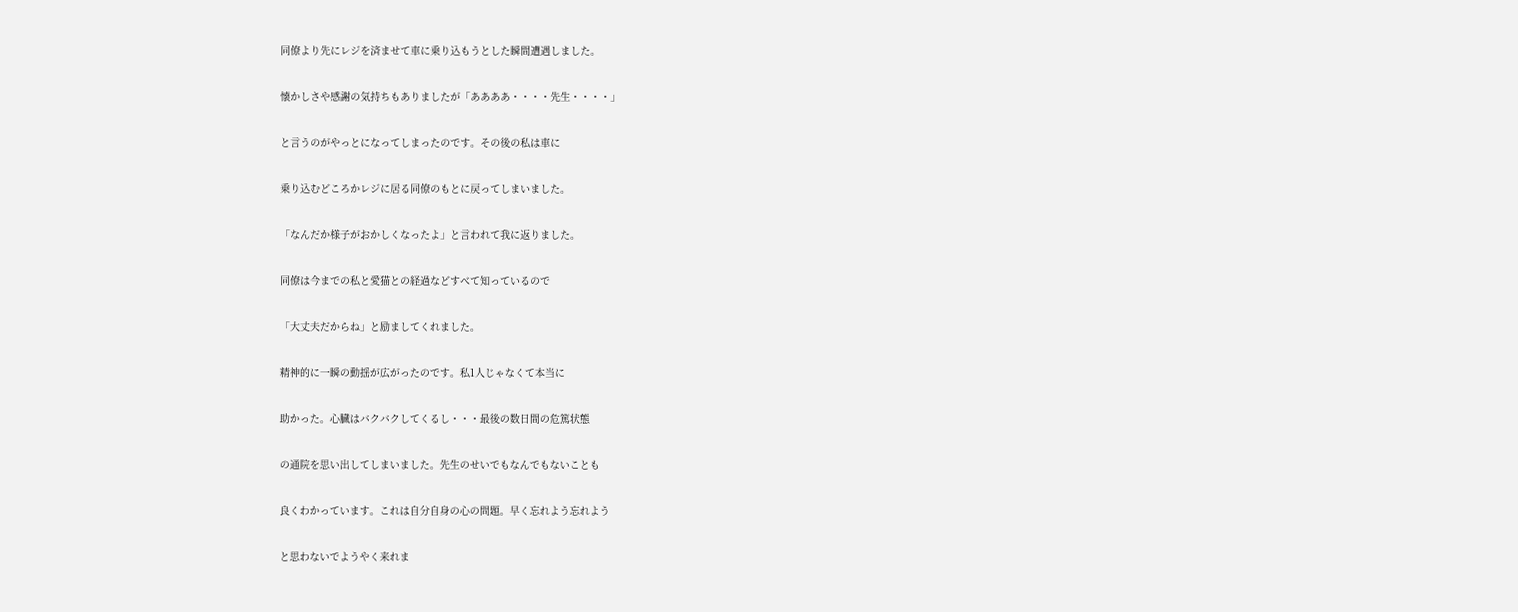同僚より先にレジを済ませて車に乗り込もうとした瞬間遭遇しました。

懐かしさや感謝の気持ちもありましたが「ああああ・・・・先生・・・・」

と言うのがやっとになってしまったのです。その後の私は車に

乗り込むどころかレジに居る同僚のもとに戻ってしまいました。

「なんだか様子がおかしくなったよ」と言われて我に返りました。

同僚は今までの私と愛猫との経過などすべて知っているので

「大丈夫だからね」と励ましてくれました。

精神的に一瞬の動揺が広がったのです。私1人じゃなくて本当に

助かった。心臓はバクバクしてくるし・・・最後の数日間の危篤状態

の通院を思い出してしまいました。先生のせいでもなんでもないことも

良くわかっています。これは自分自身の心の問題。早く忘れよう忘れよう

と思わないでようやく来れま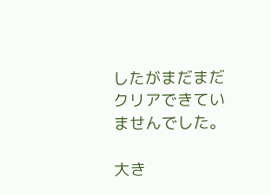したがまだまだクリアできていませんでした。

大き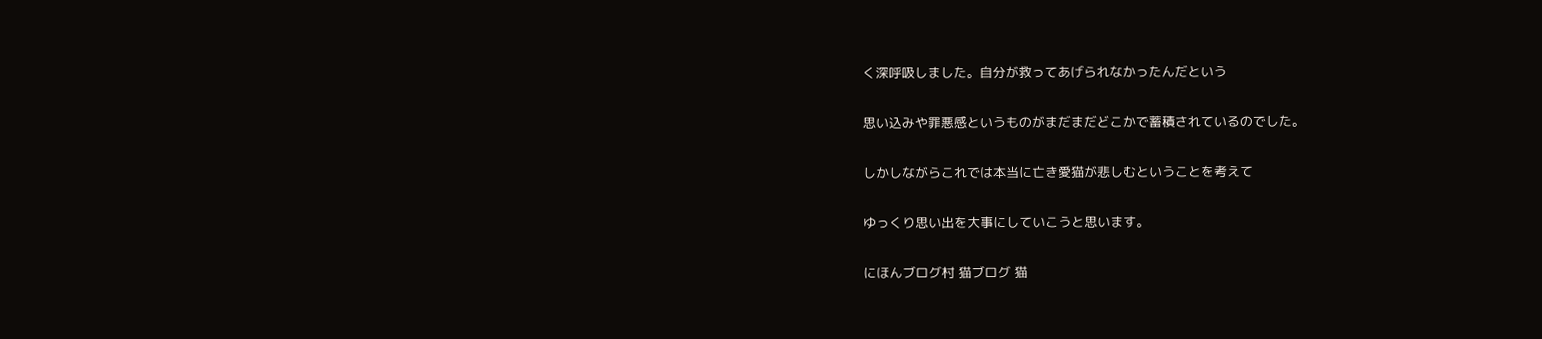く深呼吸しました。自分が救ってあげられなかったんだという

思い込みや罪悪感というものがまだまだどこかで蓄積されているのでした。

しかしながらこれでは本当に亡き愛猫が悲しむということを考えて

ゆっくり思い出を大事にしていこうと思います。

にほんブログ村 猫ブログ 猫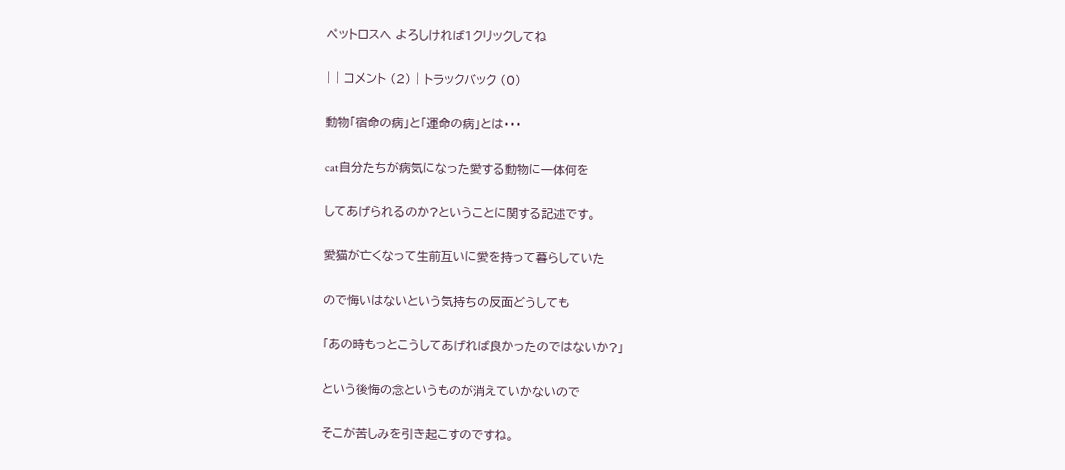ペットロスへ よろしければ1クリックしてね

| | コメント (2) | トラックバック (0)

動物「宿命の病」と「運命の病」とは・・・

cat自分たちが病気になった愛する動物に一体何を

してあげられるのか?ということに関する記述です。

愛猫が亡くなって生前互いに愛を持って暮らしていた

ので悔いはないという気持ちの反面どうしても

「あの時もっとこうしてあげれば良かったのではないか?」

という後悔の念というものが消えていかないので

そこが苦しみを引き起こすのですね。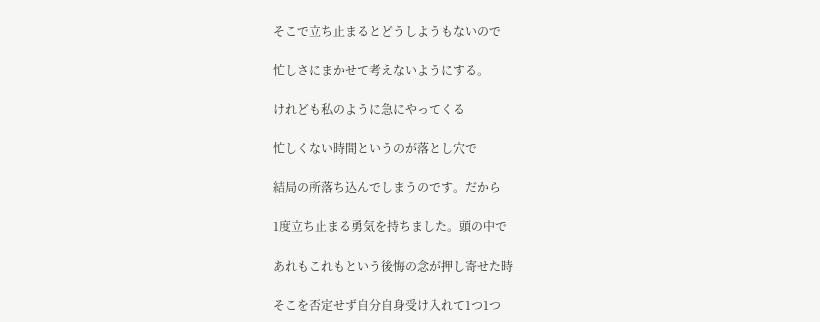そこで立ち止まるとどうしようもないので

忙しさにまかせて考えないようにする。

けれども私のように急にやってくる

忙しくない時間というのが落とし穴で

結局の所落ち込んでしまうのです。だから

1度立ち止まる勇気を持ちました。頭の中で

あれもこれもという後悔の念が押し寄せた時

そこを否定せず自分自身受け入れて1つ1つ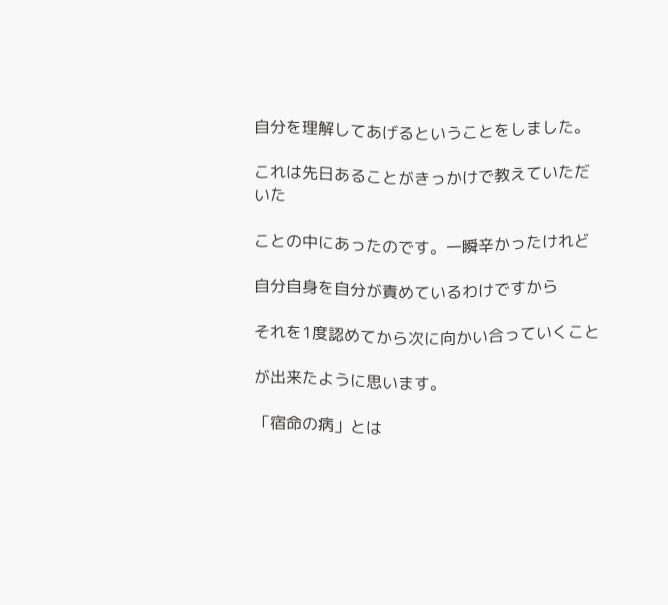自分を理解してあげるということをしました。

これは先日あることがきっかけで教えていただいた

ことの中にあったのです。一瞬辛かったけれど

自分自身を自分が責めているわけですから

それを1度認めてから次に向かい合っていくこと

が出来たように思います。

「宿命の病」とは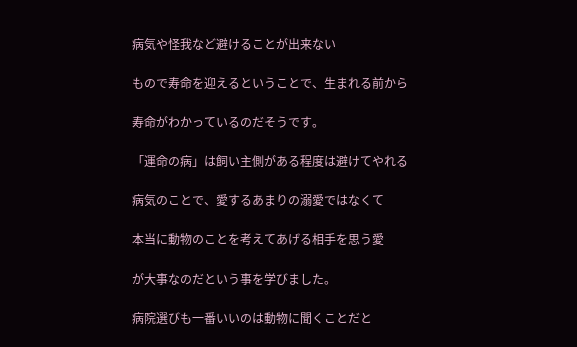病気や怪我など避けることが出来ない

もので寿命を迎えるということで、生まれる前から

寿命がわかっているのだそうです。

「運命の病」は飼い主側がある程度は避けてやれる

病気のことで、愛するあまりの溺愛ではなくて

本当に動物のことを考えてあげる相手を思う愛

が大事なのだという事を学びました。

病院選びも一番いいのは動物に聞くことだと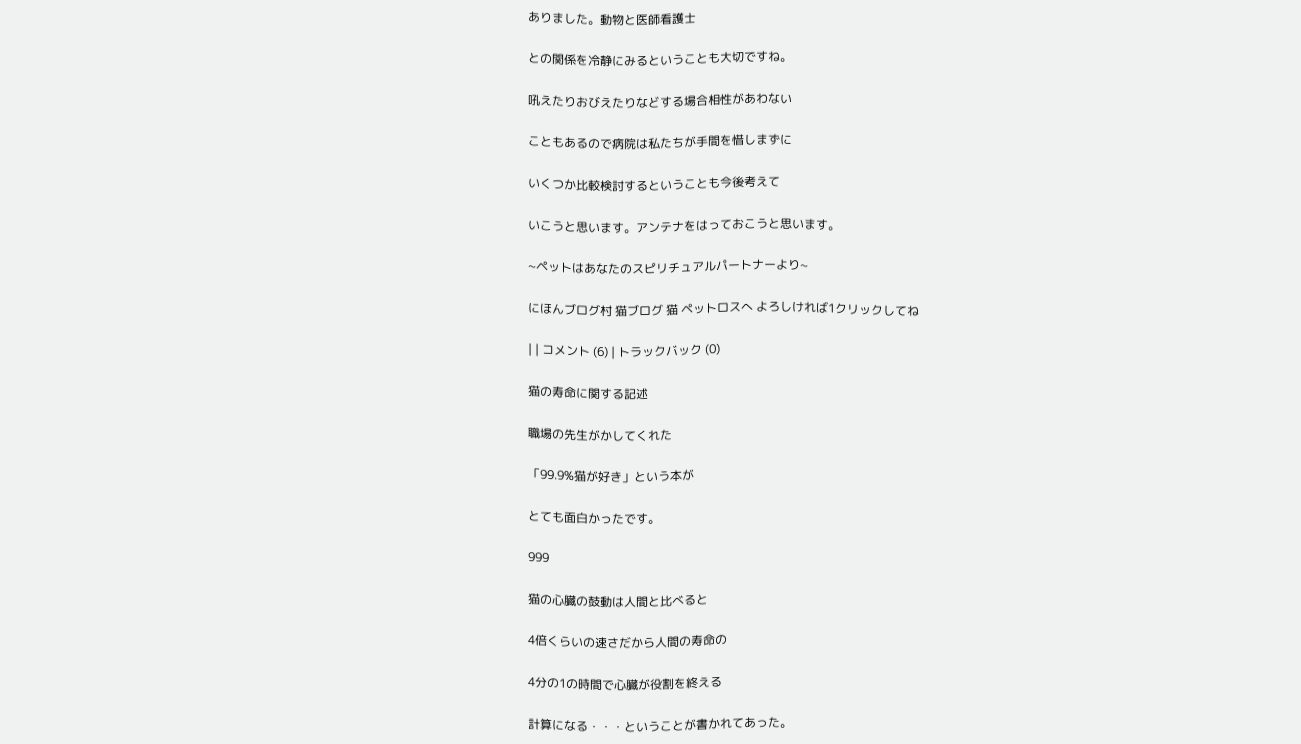ありました。動物と医師看護士

との関係を冷静にみるということも大切ですね。

吼えたりおびえたりなどする場合相性があわない

こともあるので病院は私たちが手間を惜しまずに

いくつか比較検討するということも今後考えて

いこうと思います。アンテナをはっておこうと思います。

~ペットはあなたのスピリチュアルパートナーより~

にほんブログ村 猫ブログ 猫 ペットロスへ よろしければ1クリックしてね

| | コメント (6) | トラックバック (0)

猫の寿命に関する記述

職場の先生がかしてくれた

「99.9%猫が好き」という本が

とても面白かったです。

999

猫の心臓の鼓動は人間と比べると

4倍くらいの速さだから人間の寿命の

4分の1の時間で心臓が役割を終える

計算になる・・・ということが書かれてあった。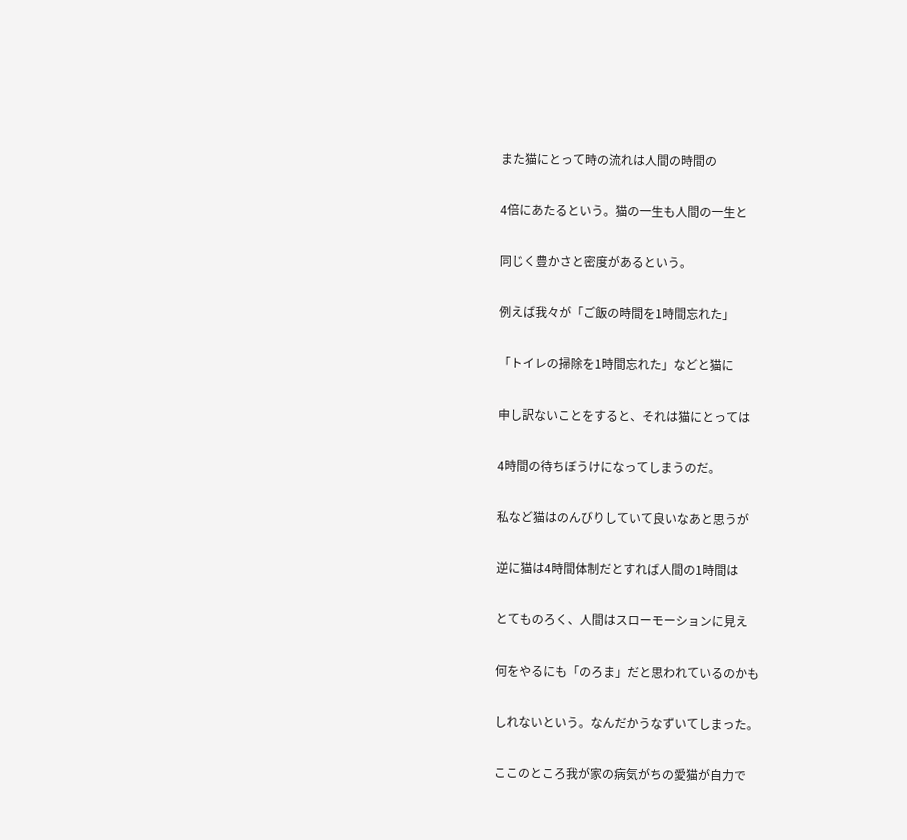また猫にとって時の流れは人間の時間の

4倍にあたるという。猫の一生も人間の一生と

同じく豊かさと密度があるという。

例えば我々が「ご飯の時間を1時間忘れた」

「トイレの掃除を1時間忘れた」などと猫に

申し訳ないことをすると、それは猫にとっては

4時間の待ちぼうけになってしまうのだ。

私など猫はのんびりしていて良いなあと思うが

逆に猫は4時間体制だとすれば人間の1時間は

とてものろく、人間はスローモーションに見え

何をやるにも「のろま」だと思われているのかも

しれないという。なんだかうなずいてしまった。

ここのところ我が家の病気がちの愛猫が自力で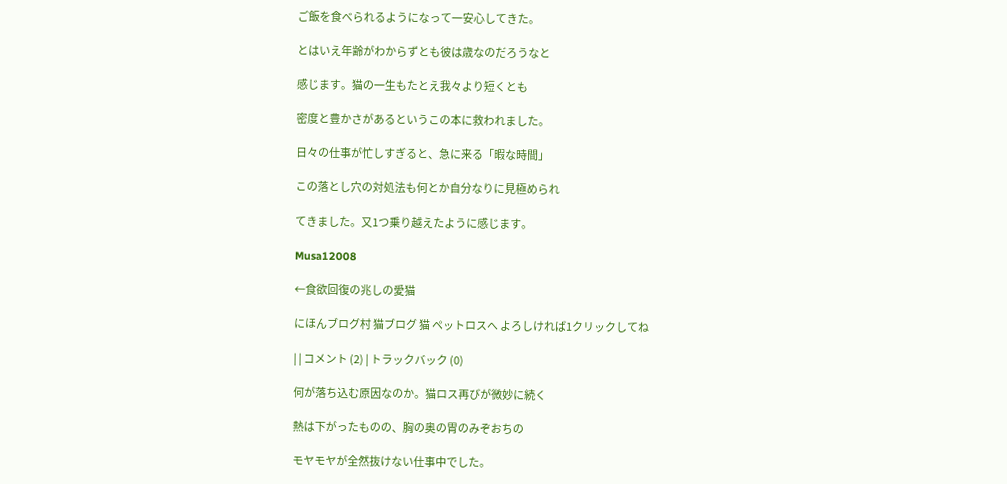ご飯を食べられるようになって一安心してきた。

とはいえ年齢がわからずとも彼は歳なのだろうなと

感じます。猫の一生もたとえ我々より短くとも

密度と豊かさがあるというこの本に救われました。

日々の仕事が忙しすぎると、急に来る「暇な時間」

この落とし穴の対処法も何とか自分なりに見極められ

てきました。又1つ乗り越えたように感じます。

Musa12008

←食欲回復の兆しの愛猫

にほんブログ村 猫ブログ 猫 ペットロスへ よろしければ1クリックしてね

| | コメント (2) | トラックバック (0)

何が落ち込む原因なのか。猫ロス再びが微妙に続く

熱は下がったものの、胸の奥の胃のみぞおちの

モヤモヤが全然抜けない仕事中でした。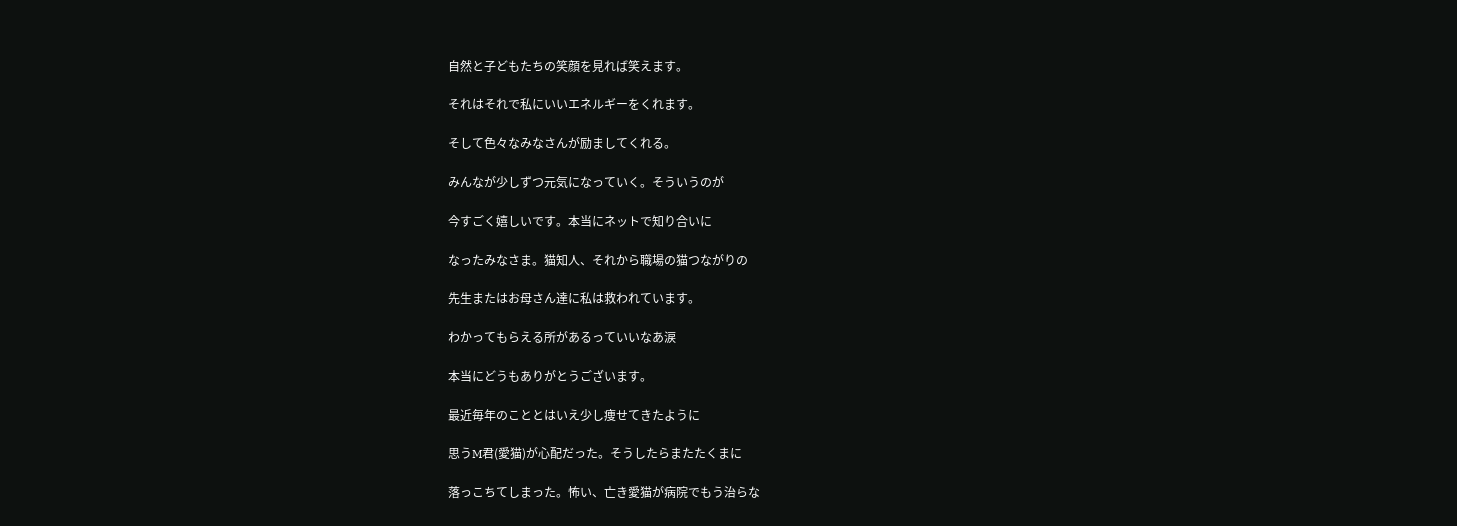自然と子どもたちの笑顔を見れば笑えます。

それはそれで私にいいエネルギーをくれます。

そして色々なみなさんが励ましてくれる。

みんなが少しずつ元気になっていく。そういうのが

今すごく嬉しいです。本当にネットで知り合いに

なったみなさま。猫知人、それから職場の猫つながりの

先生またはお母さん達に私は救われています。

わかってもらえる所があるっていいなあ涙

本当にどうもありがとうございます。

最近毎年のこととはいえ少し痩せてきたように

思うM君(愛猫)が心配だった。そうしたらまたたくまに

落っこちてしまった。怖い、亡き愛猫が病院でもう治らな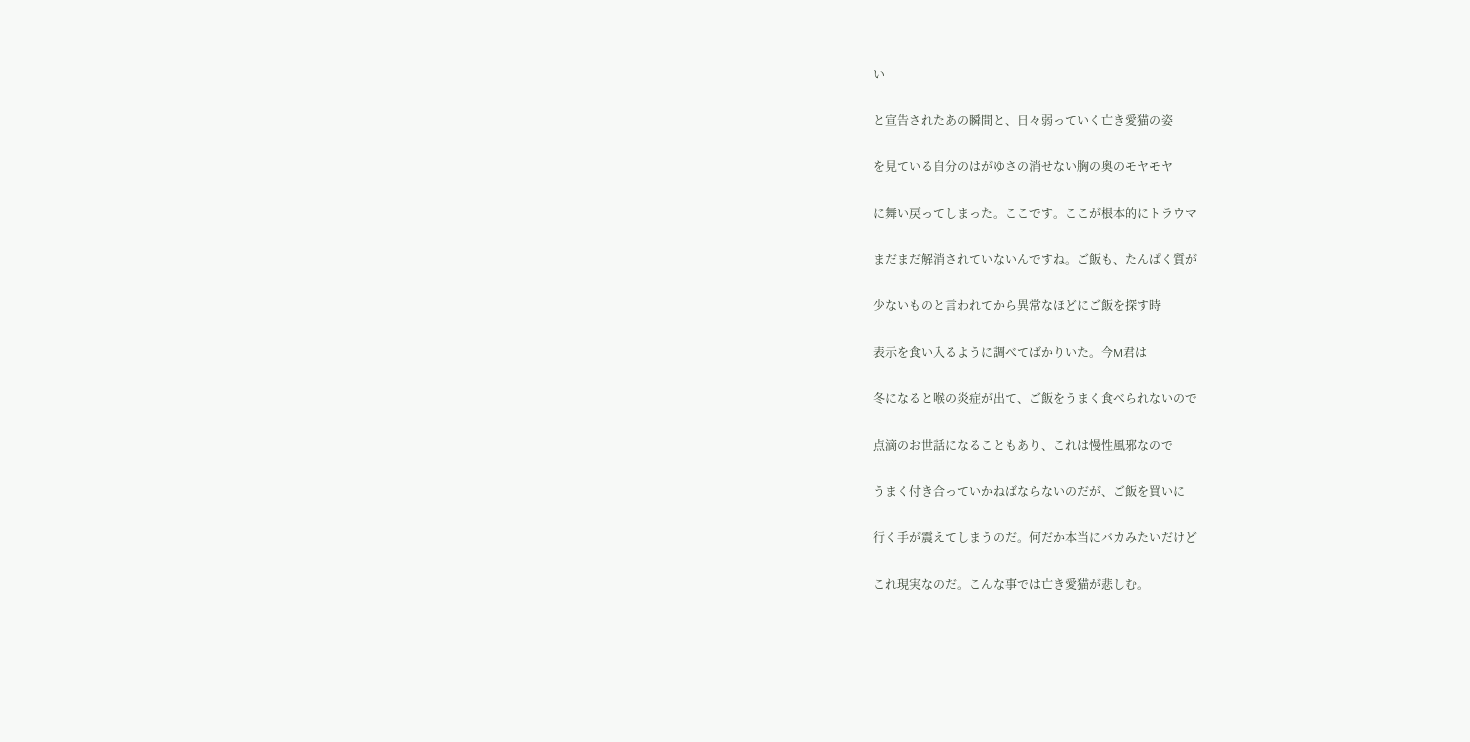い

と宣告されたあの瞬間と、日々弱っていく亡き愛猫の姿

を見ている自分のはがゆさの消せない胸の奥のモヤモヤ

に舞い戻ってしまった。ここです。ここが根本的にトラウマ

まだまだ解消されていないんですね。ご飯も、たんぱく質が

少ないものと言われてから異常なほどにご飯を探す時

表示を食い入るように調べてばかりいた。今M君は

冬になると喉の炎症が出て、ご飯をうまく食べられないので

点滴のお世話になることもあり、これは慢性風邪なので

うまく付き合っていかねばならないのだが、ご飯を買いに

行く手が震えてしまうのだ。何だか本当にバカみたいだけど

これ現実なのだ。こんな事では亡き愛猫が悲しむ。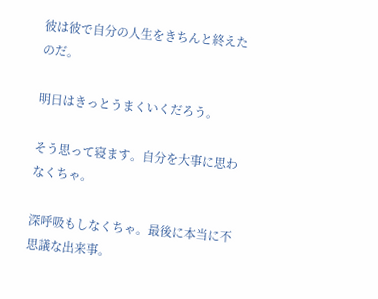彼は彼で自分の人生をきちんと終えたのだ。

明日はきっとうまくいくだろう。

そう思って寝ます。自分を大事に思わなくちゃ。

深呼吸もしなくちゃ。最後に本当に不思議な出来事。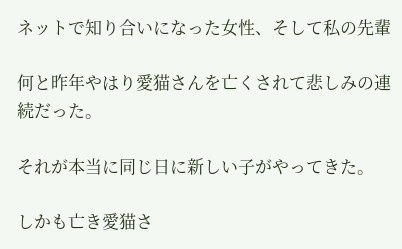ネットで知り合いになった女性、そして私の先輩

何と昨年やはり愛猫さんを亡くされて悲しみの連続だった。

それが本当に同じ日に新しい子がやってきた。

しかも亡き愛猫さ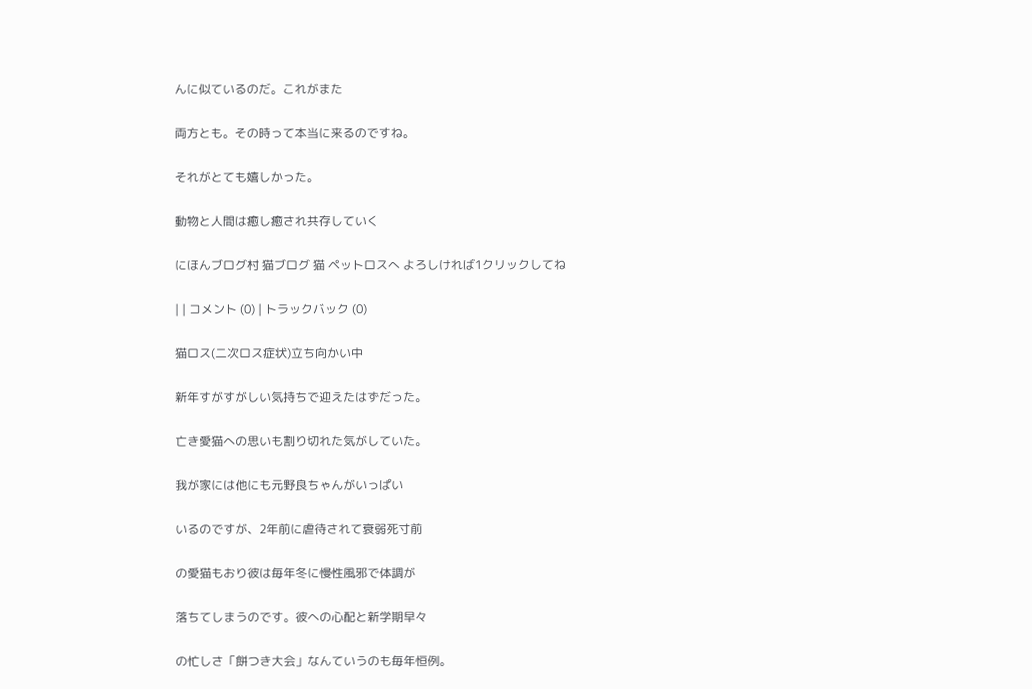んに似ているのだ。これがまた

両方とも。その時って本当に来るのですね。

それがとても嬉しかった。

動物と人間は癒し癒され共存していく

にほんブログ村 猫ブログ 猫 ペットロスへ よろしければ1クリックしてね

| | コメント (0) | トラックバック (0)

猫ロス(二次ロス症状)立ち向かい中

新年すがすがしい気持ちで迎えたはずだった。

亡き愛猫への思いも割り切れた気がしていた。

我が家には他にも元野良ちゃんがいっぱい

いるのですが、2年前に虐待されて衰弱死寸前

の愛猫もおり彼は毎年冬に慢性風邪で体調が

落ちてしまうのです。彼への心配と新学期早々

の忙しさ「餅つき大会」なんていうのも毎年恒例。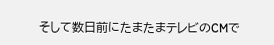そして数日前にたまたまテレビのCMで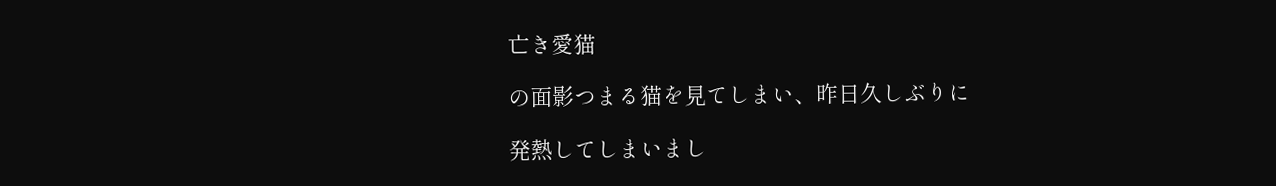亡き愛猫

の面影つまる猫を見てしまい、昨日久しぶりに

発熱してしまいまし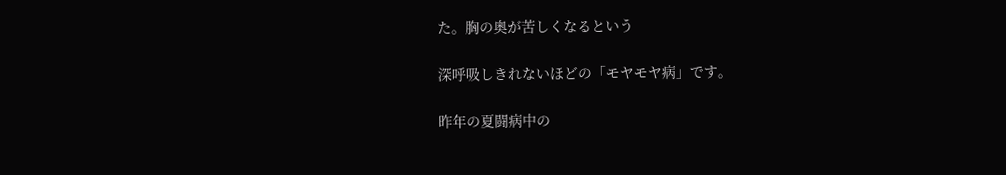た。胸の奥が苦しくなるという

深呼吸しきれないほどの「モヤモヤ病」です。

昨年の夏闘病中の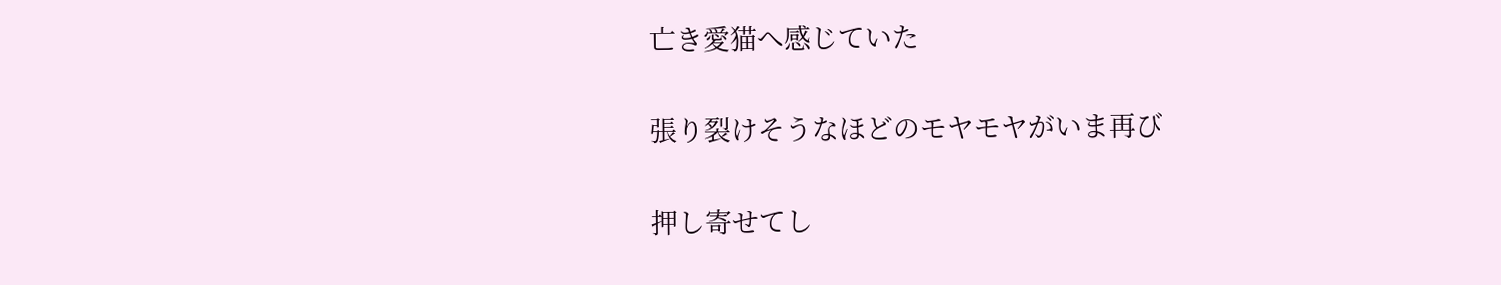亡き愛猫へ感じていた

張り裂けそうなほどのモヤモヤがいま再び

押し寄せてし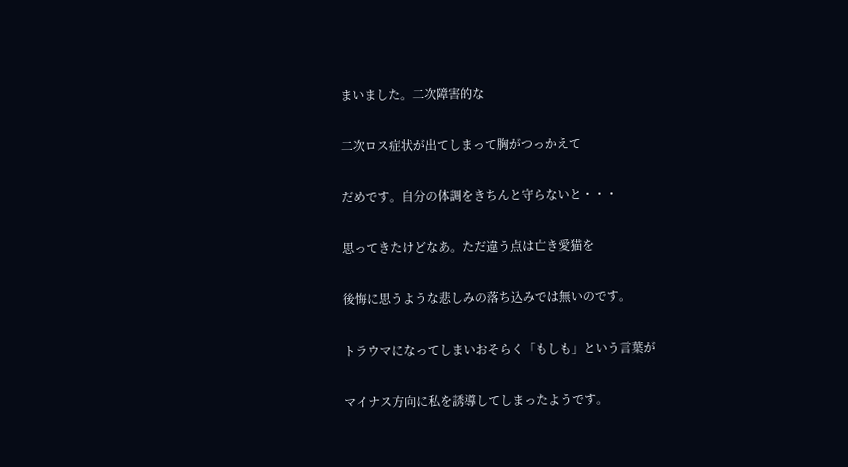まいました。二次障害的な

二次ロス症状が出てしまって胸がつっかえて

だめです。自分の体調をきちんと守らないと・・・

思ってきたけどなあ。ただ違う点は亡き愛猫を

後悔に思うような悲しみの落ち込みでは無いのです。

トラウマになってしまいおそらく「もしも」という言葉が

マイナス方向に私を誘導してしまったようです。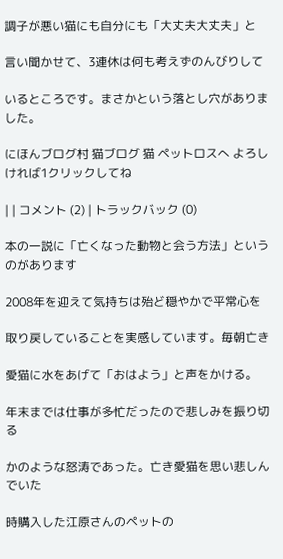調子が悪い猫にも自分にも「大丈夫大丈夫」と

言い聞かせて、3連休は何も考えずのんびりして

いるところです。まさかという落とし穴がありました。

にほんブログ村 猫ブログ 猫 ペットロスへ よろしければ1クリックしてね

| | コメント (2) | トラックバック (0)

本の一説に「亡くなった動物と会う方法」というのがあります

2008年を迎えて気持ちは殆ど穏やかで平常心を

取り戻していることを実感しています。毎朝亡き

愛猫に水をあげて「おはよう」と声をかける。

年末までは仕事が多忙だったので悲しみを振り切る

かのような怒涛であった。亡き愛猫を思い悲しんでいた

時購入した江原さんのペットの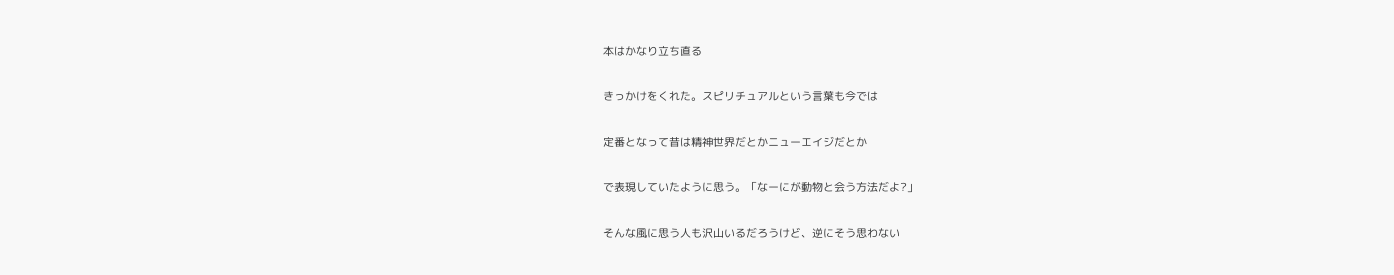本はかなり立ち直る

きっかけをくれた。スピリチュアルという言葉も今では

定番となって昔は精神世界だとかニューエイジだとか

で表現していたように思う。「なーにが動物と会う方法だよ?」

そんな風に思う人も沢山いるだろうけど、逆にそう思わない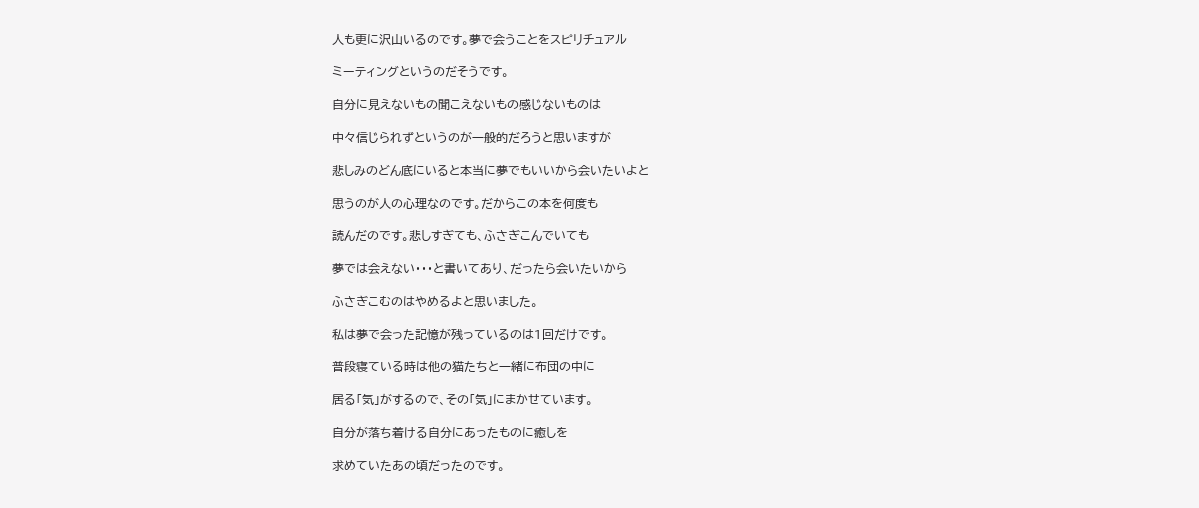人も更に沢山いるのです。夢で会うことをスピリチュアル

ミーティングというのだそうです。

自分に見えないもの聞こえないもの感じないものは

中々信じられずというのが一般的だろうと思いますが

悲しみのどん底にいると本当に夢でもいいから会いたいよと

思うのが人の心理なのです。だからこの本を何度も

読んだのです。悲しすぎても、ふさぎこんでいても

夢では会えない・・・と書いてあり、だったら会いたいから

ふさぎこむのはやめるよと思いました。

私は夢で会った記憶が残っているのは1回だけです。

普段寝ている時は他の猫たちと一緒に布団の中に

居る「気」がするので、その「気」にまかせています。

自分が落ち着ける自分にあったものに癒しを

求めていたあの頃だったのです。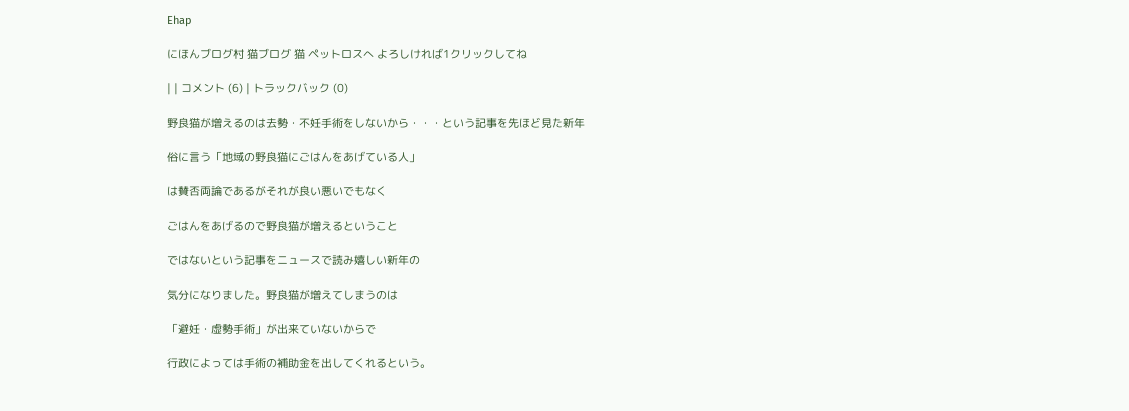Ehap

にほんブログ村 猫ブログ 猫 ペットロスへ よろしければ1クリックしてね

| | コメント (6) | トラックバック (0)

野良猫が増えるのは去勢・不妊手術をしないから・・・という記事を先ほど見た新年

俗に言う「地域の野良猫にごはんをあげている人」

は賛否両論であるがそれが良い悪いでもなく

ごはんをあげるので野良猫が増えるということ

ではないという記事をニュースで読み嬉しい新年の

気分になりました。野良猫が増えてしまうのは

「避妊・虚勢手術」が出来ていないからで

行政によっては手術の補助金を出してくれるという。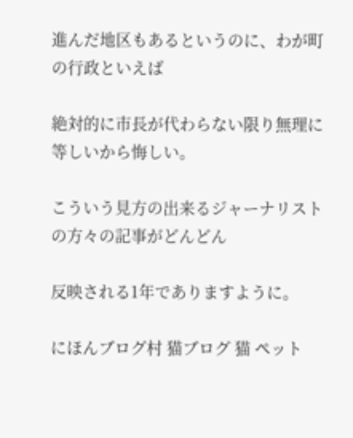進んだ地区もあるというのに、わが町の行政といえば

絶対的に市長が代わらない限り無理に等しいから悔しい。

こういう見方の出来るジャーナリストの方々の記事がどんどん

反映される1年でありますように。

にほんブログ村 猫ブログ 猫 ペット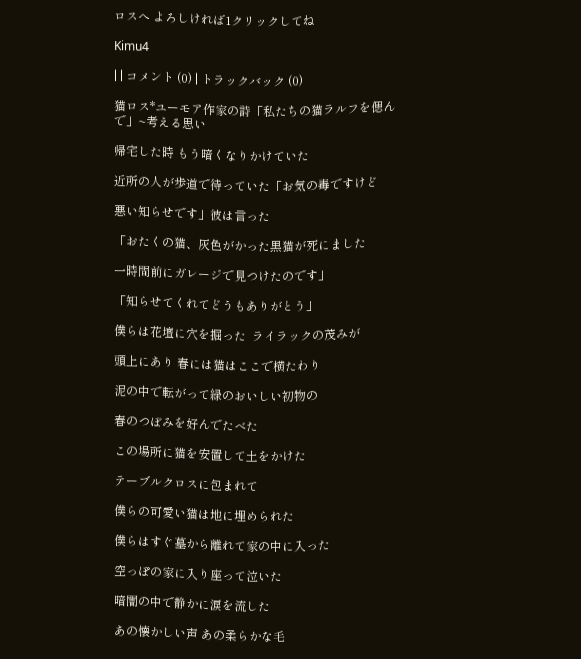ロスへ よろしければ1クリックしてね

Kimu4

| | コメント (0) | トラックバック (0)

猫ロス*ユーモア作家の詩「私たちの猫ラルフを偲んで」~考える思い

帰宅した時 もう暗くなりかけていた

近所の人が歩道で待っていた「お気の毒ですけど

悪い知らせです」彼は言った

「おたくの猫、灰色がかった黒猫が死にました

一時間前にガレージで見つけたのです」

「知らせてくれてどうもありがとう」

僕らは花壇に穴を掘った  ライラックの茂みが

頭上にあり 春には猫はここで横たわり

泥の中で転がって緑のおいしい初物の

春のつぼみを好んでたべた

この場所に猫を安置して土をかけた

テーブルクロスに包まれて

僕らの可愛い猫は地に埋められた

僕らはすぐ墓から離れて家の中に入った

空っぽの家に入り座って泣いた

暗闇の中で静かに涙を流した

あの懐かしい声 あの柔らかな毛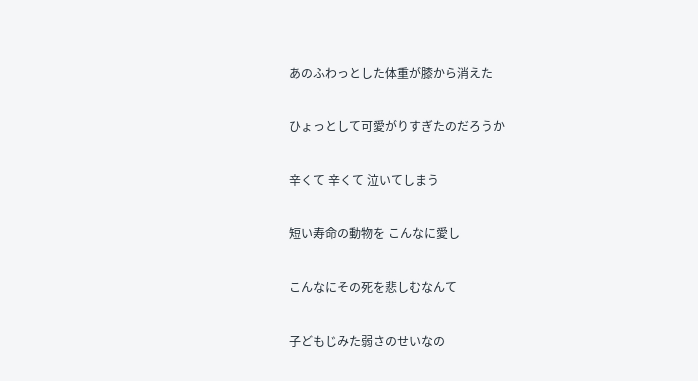あのふわっとした体重が膝から消えた

ひょっとして可愛がりすぎたのだろうか

辛くて 辛くて 泣いてしまう

短い寿命の動物を こんなに愛し

こんなにその死を悲しむなんて

子どもじみた弱さのせいなの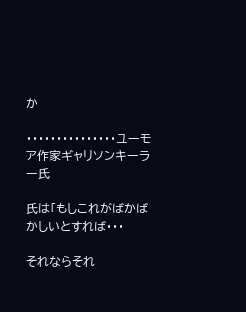か

・・・・・・・・・・・・・・・ユーモア作家ギャリソンキーラー氏

氏は「もしこれがばかばかしいとすれば・・・

それならそれ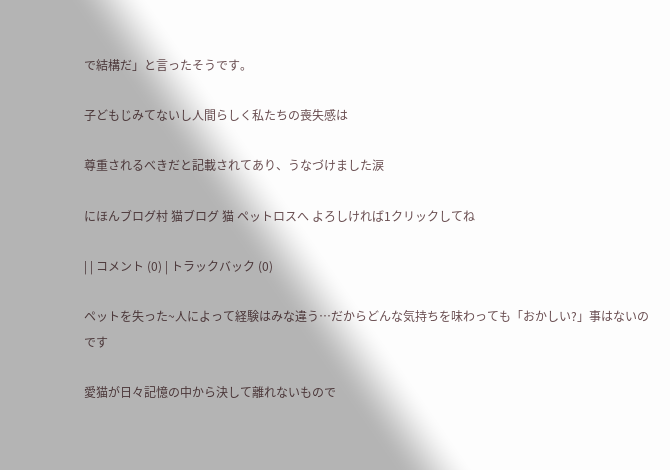で結構だ」と言ったそうです。

子どもじみてないし人間らしく私たちの喪失感は

尊重されるべきだと記載されてあり、うなづけました涙

にほんブログ村 猫ブログ 猫 ペットロスへ よろしければ1クリックしてね

| | コメント (0) | トラックバック (0)

ペットを失った~人によって経験はみな違う…だからどんな気持ちを味わっても「おかしい?」事はないのです

愛猫が日々記憶の中から決して離れないもので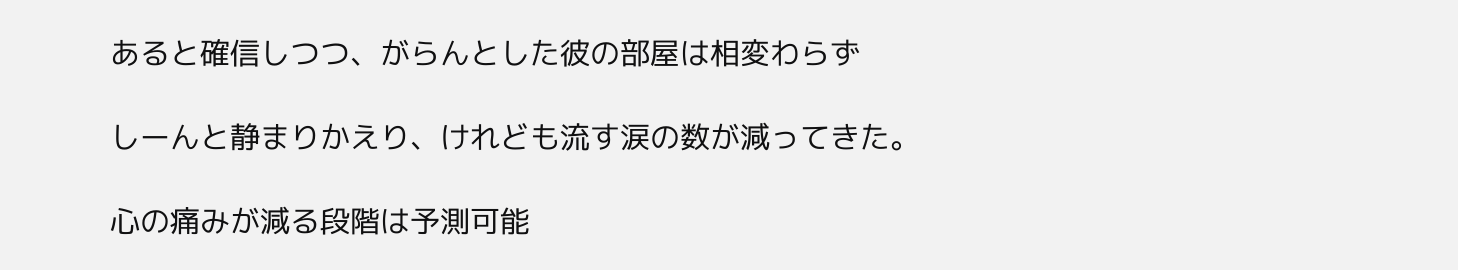あると確信しつつ、がらんとした彼の部屋は相変わらず

しーんと静まりかえり、けれども流す涙の数が減ってきた。

心の痛みが減る段階は予測可能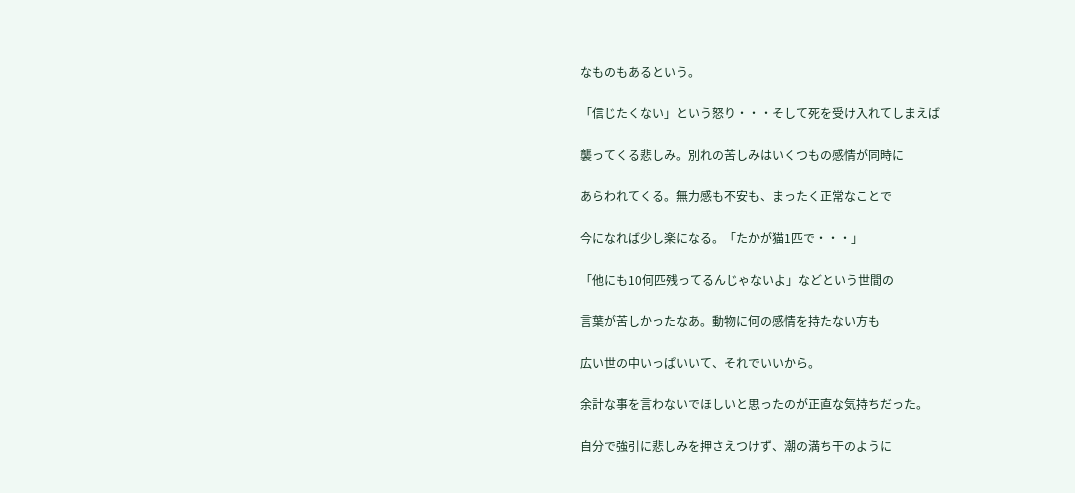なものもあるという。

「信じたくない」という怒り・・・そして死を受け入れてしまえば

襲ってくる悲しみ。別れの苦しみはいくつもの感情が同時に

あらわれてくる。無力感も不安も、まったく正常なことで

今になれば少し楽になる。「たかが猫1匹で・・・」

「他にも10何匹残ってるんじゃないよ」などという世間の

言葉が苦しかったなあ。動物に何の感情を持たない方も

広い世の中いっぱいいて、それでいいから。

余計な事を言わないでほしいと思ったのが正直な気持ちだった。

自分で強引に悲しみを押さえつけず、潮の満ち干のように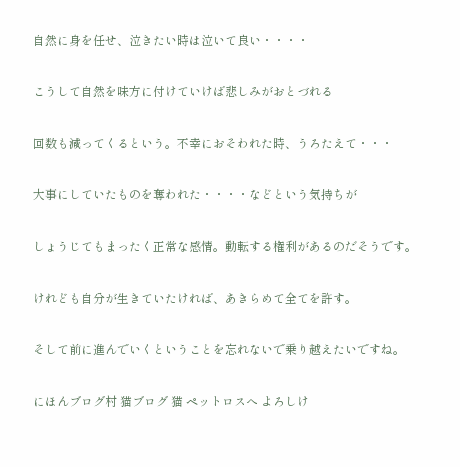自然に身を任せ、泣きたい時は泣いて良い・・・・

こうして自然を味方に付けていけば悲しみがおとづれる

回数も減ってくるという。不幸におそわれた時、うろたえて・・・

大事にしていたものを奪われた・・・・などという気持ちが

しょうじてもまったく正常な感情。動転する権利があるのだそうです。

けれども自分が生きていたければ、あきらめて全てを許す。

そして前に進んでいくということを忘れないで乗り越えたいですね。

にほんブログ村 猫ブログ 猫 ペットロスへ よろしけ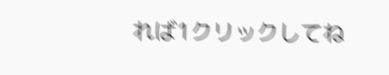れば1クリックしてね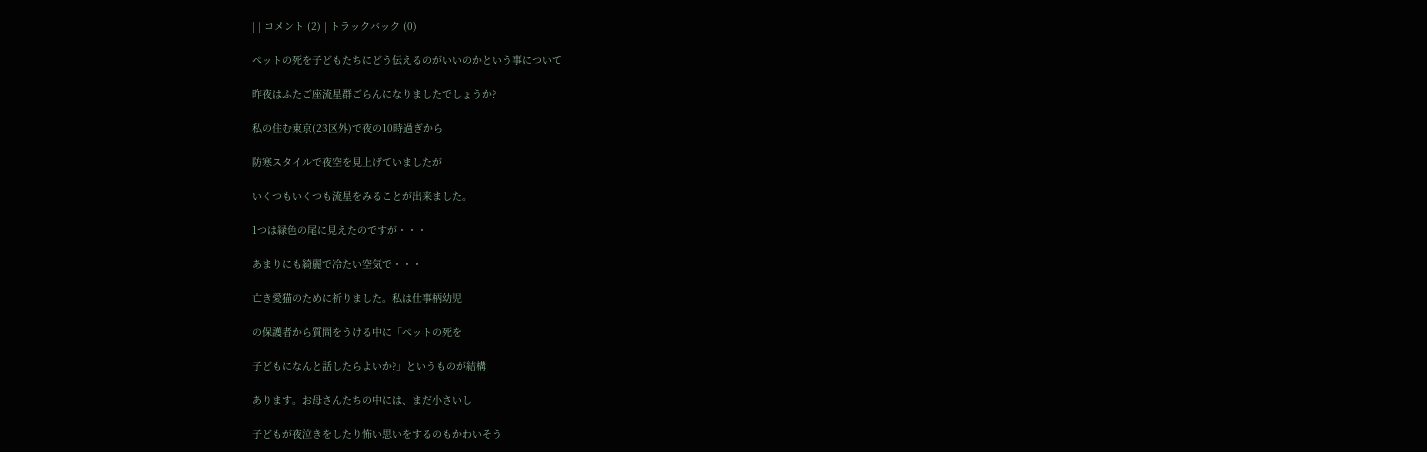| | コメント (2) | トラックバック (0)

ペットの死を子どもたちにどう伝えるのがいいのかという事について

昨夜はふたご座流星群ごらんになりましたでしょうか?

私の住む東京(23区外)で夜の10時過ぎから

防寒スタイルで夜空を見上げていましたが

いくつもいくつも流星をみることが出来ました。

1つは緑色の尾に見えたのですが・・・

あまりにも綺麗で冷たい空気で・・・

亡き愛猫のために祈りました。私は仕事柄幼児

の保護者から質問をうける中に「ペットの死を

子どもになんと話したらよいか?」というものが結構

あります。お母さんたちの中には、まだ小さいし

子どもが夜泣きをしたり怖い思いをするのもかわいそう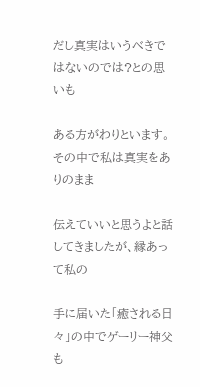だし真実はいうべきではないのでは?との思いも

ある方がわりといます。その中で私は真実をありのまま

伝えていいと思うよと話してきましたが、縁あって私の

手に届いた「癒される日々」の中でゲーリー神父も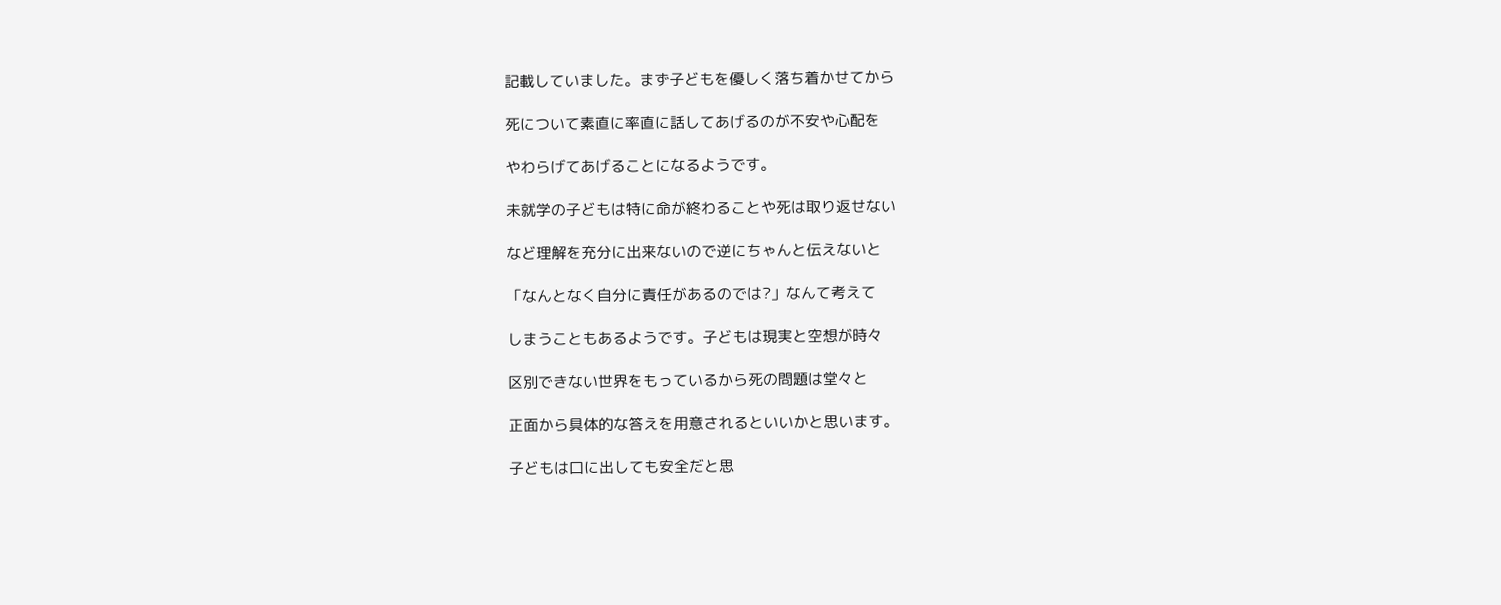記載していました。まず子どもを優しく落ち着かせてから

死について素直に率直に話してあげるのが不安や心配を

やわらげてあげることになるようです。

未就学の子どもは特に命が終わることや死は取り返せない

など理解を充分に出来ないので逆にちゃんと伝えないと

「なんとなく自分に責任があるのでは?」なんて考えて

しまうこともあるようです。子どもは現実と空想が時々

区別できない世界をもっているから死の問題は堂々と

正面から具体的な答えを用意されるといいかと思います。

子どもは口に出しても安全だと思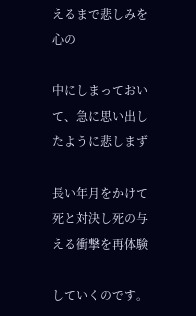えるまで悲しみを心の

中にしまっておいて、急に思い出したように悲しまず

長い年月をかけて死と対決し死の与える衝撃を再体験

していくのです。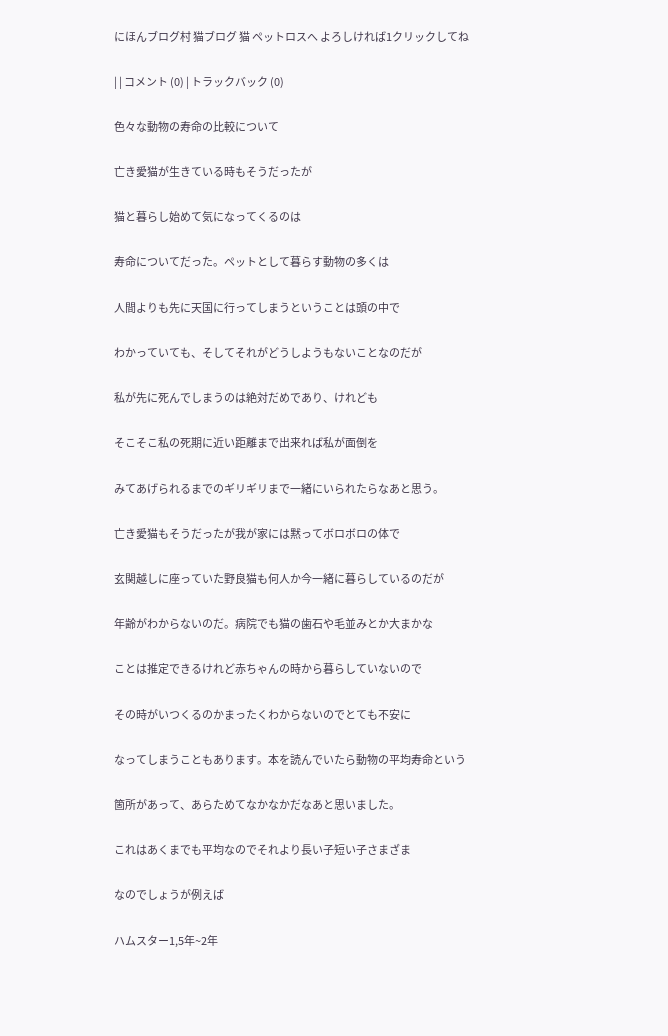にほんブログ村 猫ブログ 猫 ペットロスへ よろしければ1クリックしてね

| | コメント (0) | トラックバック (0)

色々な動物の寿命の比較について

亡き愛猫が生きている時もそうだったが

猫と暮らし始めて気になってくるのは

寿命についてだった。ペットとして暮らす動物の多くは

人間よりも先に天国に行ってしまうということは頭の中で

わかっていても、そしてそれがどうしようもないことなのだが

私が先に死んでしまうのは絶対だめであり、けれども

そこそこ私の死期に近い距離まで出来れば私が面倒を

みてあげられるまでのギリギリまで一緒にいられたらなあと思う。

亡き愛猫もそうだったが我が家には黙ってボロボロの体で

玄関越しに座っていた野良猫も何人か今一緒に暮らしているのだが

年齢がわからないのだ。病院でも猫の歯石や毛並みとか大まかな

ことは推定できるけれど赤ちゃんの時から暮らしていないので

その時がいつくるのかまったくわからないのでとても不安に

なってしまうこともあります。本を読んでいたら動物の平均寿命という

箇所があって、あらためてなかなかだなあと思いました。

これはあくまでも平均なのでそれより長い子短い子さまざま

なのでしょうが例えば

ハムスター1,5年~2年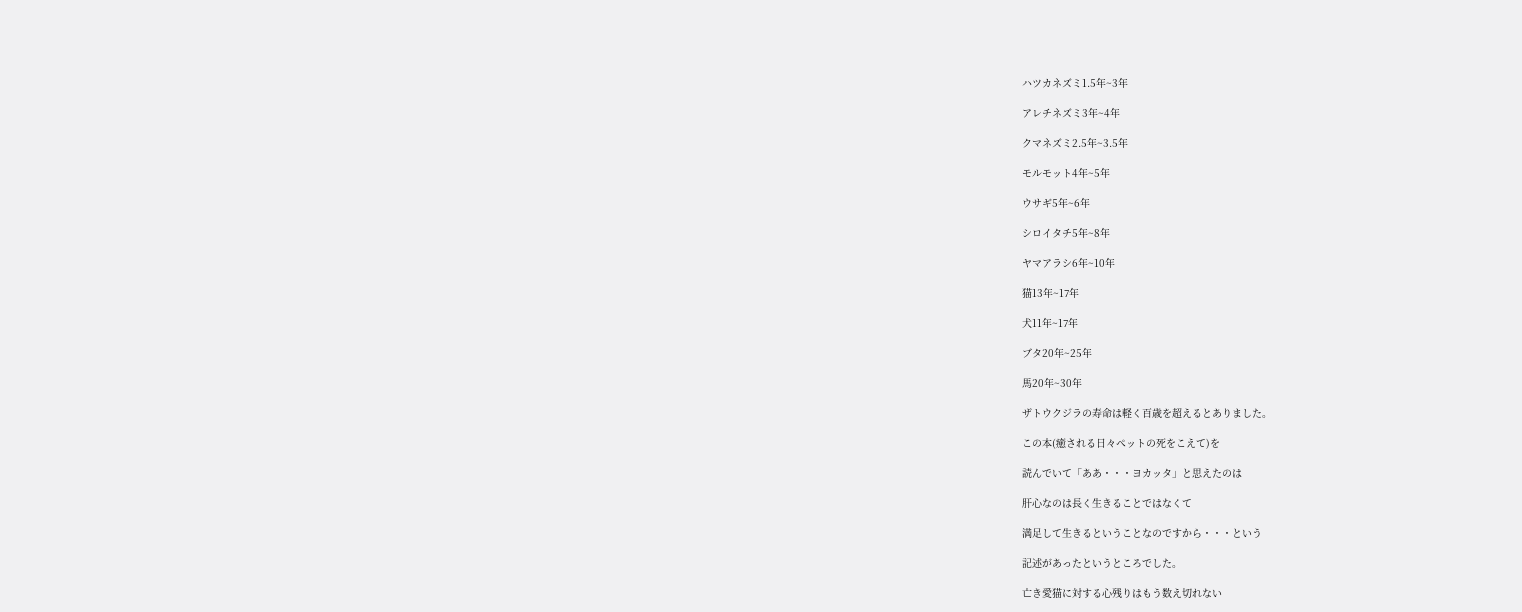ハツカネズミ1.5年~3年

アレチネズミ3年~4年

クマネズミ2.5年~3.5年

モルモット4年~5年

ウサギ5年~6年

シロイタチ5年~8年

ヤマアラシ6年~10年

猫13年~17年

犬11年~17年

ブタ20年~25年

馬20年~30年

ザトウクジラの寿命は軽く百歳を超えるとありました。

この本(癒される日々ペットの死をこえて)を

読んでいて「ああ・・・ヨカッタ」と思えたのは

肝心なのは長く生きることではなくて

満足して生きるということなのですから・・・という

記述があったというところでした。

亡き愛猫に対する心残りはもう数え切れない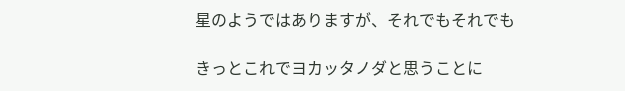星のようではありますが、それでもそれでも

きっとこれでヨカッタノダと思うことに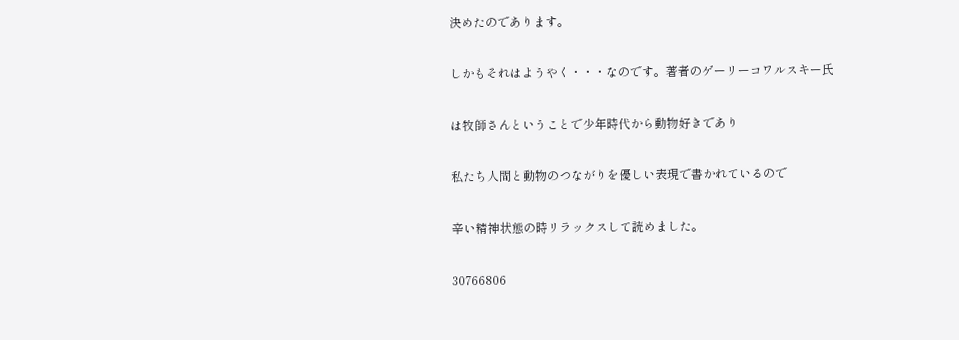決めたのであります。

しかもそれはようやく・・・なのです。著者のゲーリーコワルスキー氏

は牧師さんということで少年時代から動物好きであり

私たち人間と動物のつながりを優しい表現で書かれているので

辛い精神状態の時リラックスして読めました。

30766806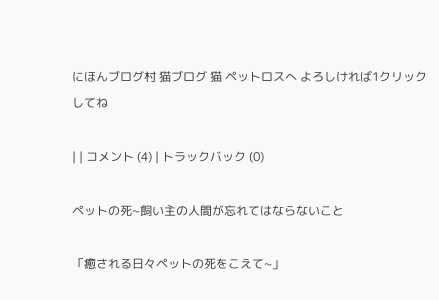にほんブログ村 猫ブログ 猫 ペットロスへ よろしければ1クリックしてね

| | コメント (4) | トラックバック (0)

ペットの死~飼い主の人間が忘れてはならないこと

「癒される日々ペットの死をこえて~」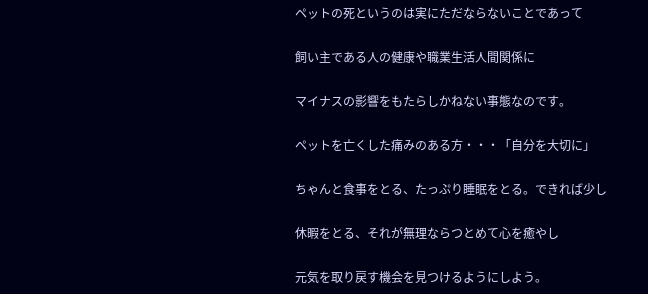ペットの死というのは実にただならないことであって

飼い主である人の健康や職業生活人間関係に

マイナスの影響をもたらしかねない事態なのです。

ペットを亡くした痛みのある方・・・「自分を大切に」

ちゃんと食事をとる、たっぷり睡眠をとる。できれば少し

休暇をとる、それが無理ならつとめて心を癒やし

元気を取り戻す機会を見つけるようにしよう。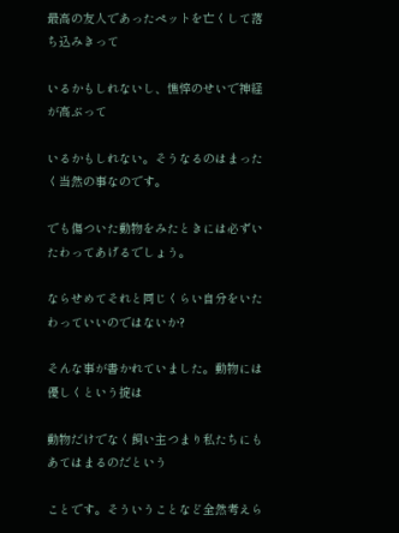最高の友人であったペットを亡くして落ち込みきって

いるかもしれないし、憔悴のせいで神経が高ぶって

いるかもしれない。そうなるのはまったく当然の事なのです。

でも傷ついた動物をみたときには必ずいたわってあげるでしょう。

ならせめてそれと同じくらい自分をいたわっていいのではないか?

そんな事が書かれていました。動物には優しくという掟は

動物だけでなく飼い主つまり私たちにもあてはまるのだという

ことです。そういうことなど全然考えら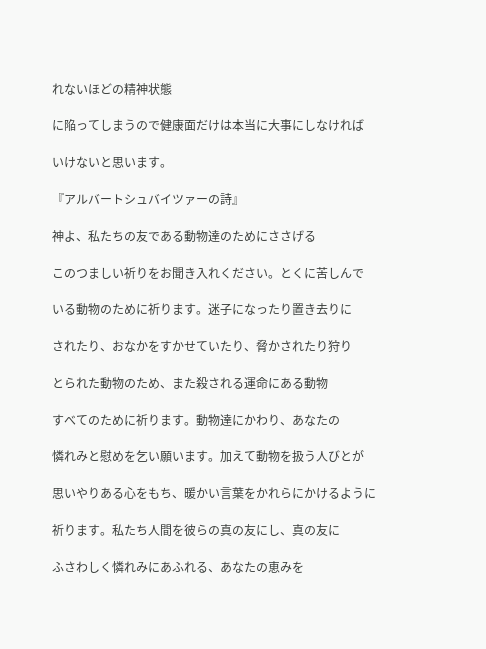れないほどの精神状態

に陥ってしまうので健康面だけは本当に大事にしなければ

いけないと思います。

『アルバートシュバイツァーの詩』

神よ、私たちの友である動物達のためにささげる

このつましい祈りをお聞き入れください。とくに苦しんで

いる動物のために祈ります。迷子になったり置き去りに

されたり、おなかをすかせていたり、脅かされたり狩り

とられた動物のため、また殺される運命にある動物

すべてのために祈ります。動物達にかわり、あなたの

憐れみと慰めを乞い願います。加えて動物を扱う人びとが

思いやりある心をもち、暖かい言葉をかれらにかけるように

祈ります。私たち人間を彼らの真の友にし、真の友に

ふさわしく憐れみにあふれる、あなたの恵みを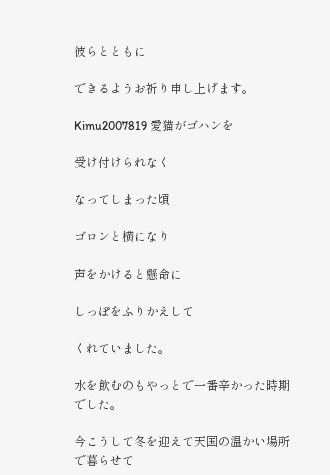彼らとともに

できるようお祈り申し上げます。

Kimu2007819 愛猫がゴハンを

受け付けられなく

なってしまった頃

ゴロンと横になり

声をかけると懸命に

しっぽをふりかえして

くれていました。

水を飲むのもやっとで一番辛かった時期でした。

今こうして冬を迎えて天国の温かい場所で暮らせて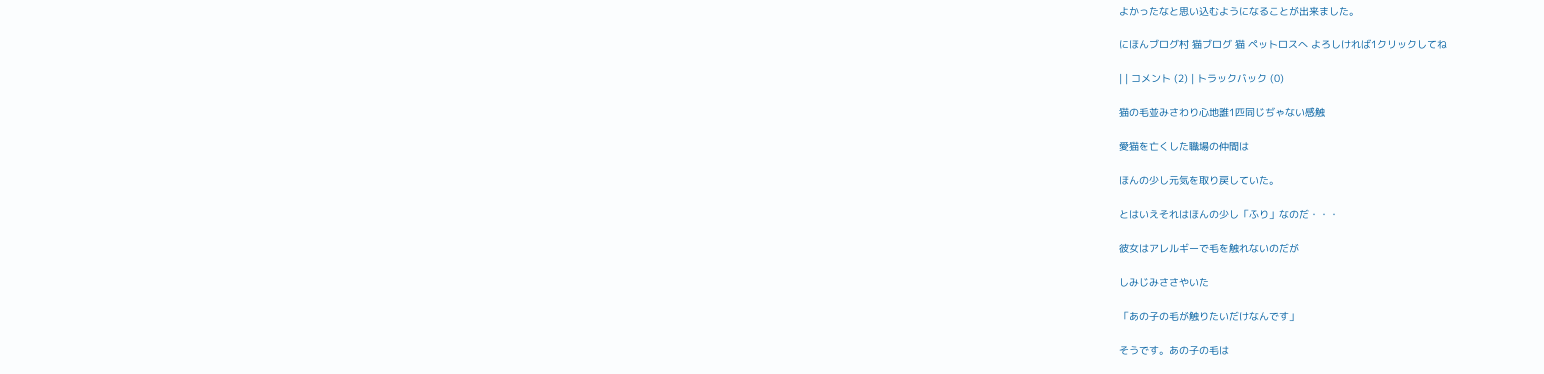よかったなと思い込むようになることが出来ました。

にほんブログ村 猫ブログ 猫 ペットロスへ よろしければ1クリックしてね

| | コメント (2) | トラックバック (0)

猫の毛並みさわり心地誰1匹同じぢゃない感触

愛猫を亡くした職場の仲間は

ほんの少し元気を取り戻していた。

とはいえそれはほんの少し「ふり」なのだ・・・

彼女はアレルギーで毛を触れないのだが

しみじみささやいた

「あの子の毛が触りたいだけなんです」

そうです。あの子の毛は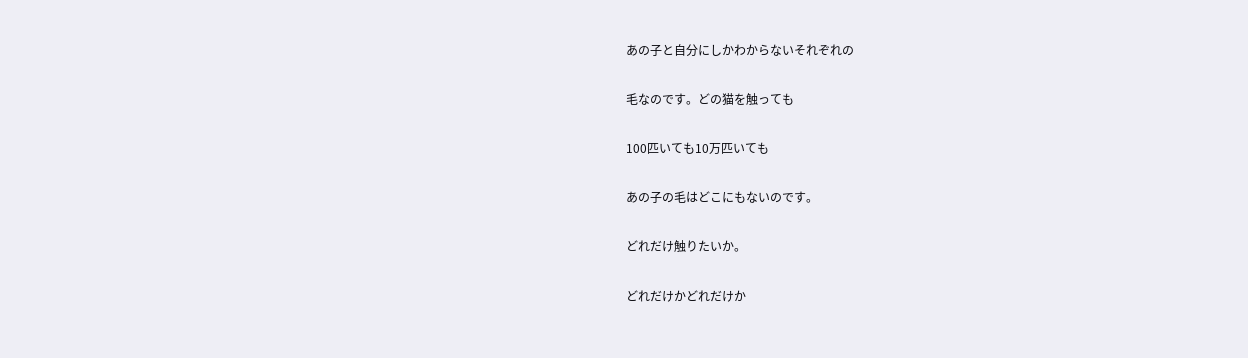あの子と自分にしかわからないそれぞれの

毛なのです。どの猫を触っても

100匹いても10万匹いても

あの子の毛はどこにもないのです。

どれだけ触りたいか。

どれだけかどれだけか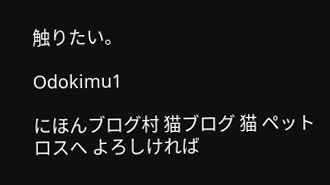触りたい。

Odokimu1

にほんブログ村 猫ブログ 猫 ペットロスへ よろしければ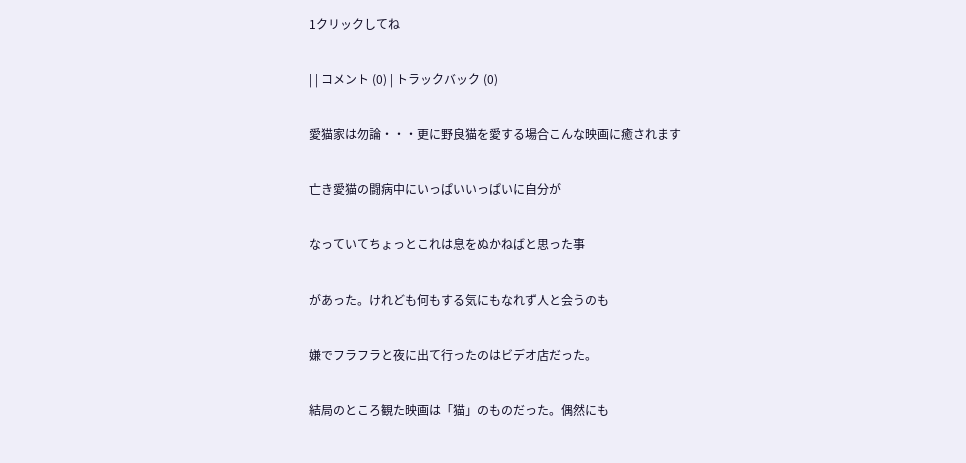1クリックしてね

| | コメント (0) | トラックバック (0)

愛猫家は勿論・・・更に野良猫を愛する場合こんな映画に癒されます

亡き愛猫の闘病中にいっぱいいっぱいに自分が

なっていてちょっとこれは息をぬかねばと思った事

があった。けれども何もする気にもなれず人と会うのも

嫌でフラフラと夜に出て行ったのはビデオ店だった。

結局のところ観た映画は「猫」のものだった。偶然にも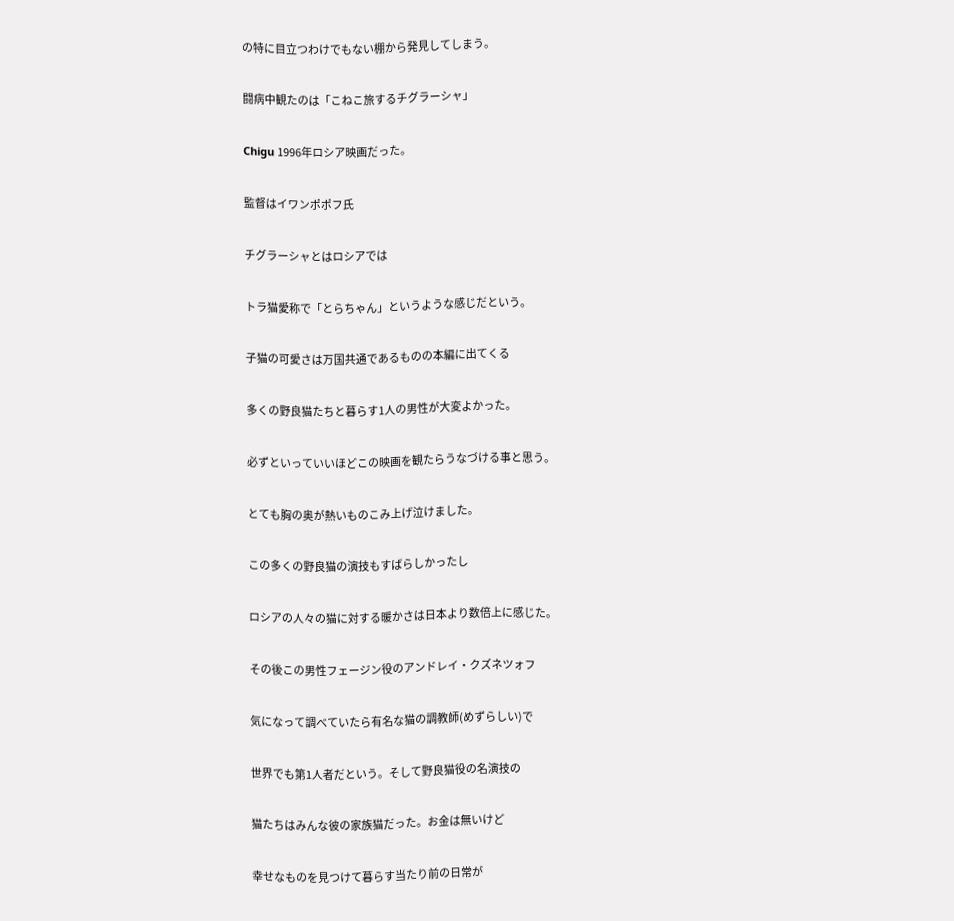の特に目立つわけでもない棚から発見してしまう。

闘病中観たのは「こねこ旅するチグラーシャ」

Chigu 1996年ロシア映画だった。

監督はイワンポポフ氏

チグラーシャとはロシアでは

トラ猫愛称で「とらちゃん」というような感じだという。

子猫の可愛さは万国共通であるものの本編に出てくる

多くの野良猫たちと暮らす1人の男性が大変よかった。

必ずといっていいほどこの映画を観たらうなづける事と思う。

とても胸の奥が熱いものこみ上げ泣けました。

この多くの野良猫の演技もすばらしかったし

ロシアの人々の猫に対する暖かさは日本より数倍上に感じた。

その後この男性フェージン役のアンドレイ・クズネツォフ

気になって調べていたら有名な猫の調教師(めずらしい)で

世界でも第1人者だという。そして野良猫役の名演技の

猫たちはみんな彼の家族猫だった。お金は無いけど

幸せなものを見つけて暮らす当たり前の日常が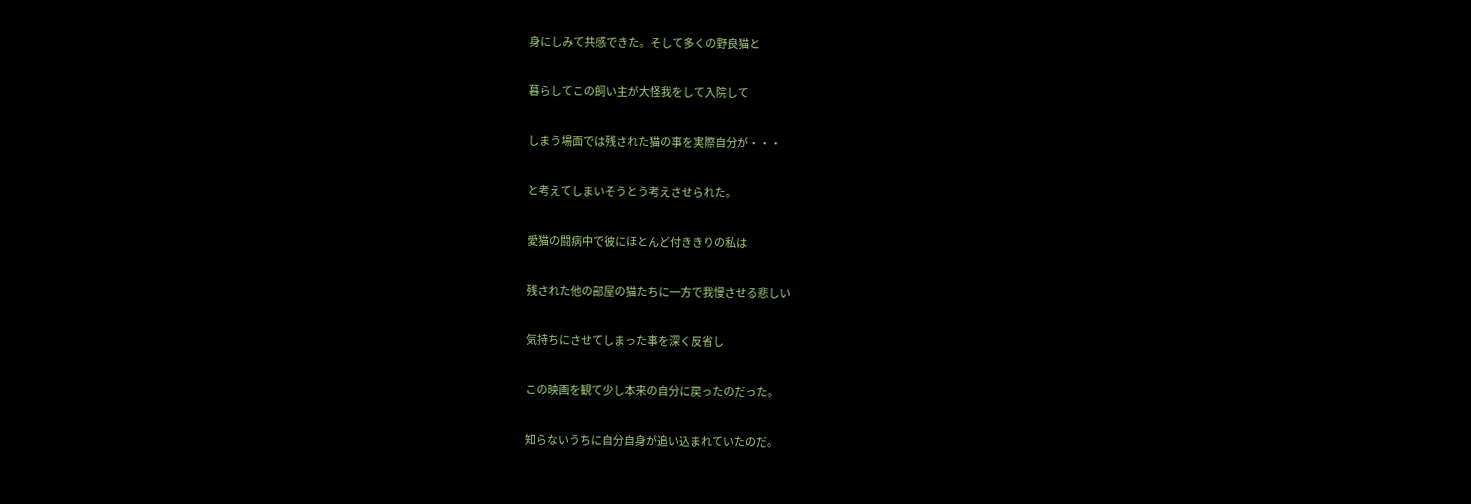身にしみて共感できた。そして多くの野良猫と

暮らしてこの飼い主が大怪我をして入院して

しまう場面では残された猫の事を実際自分が・・・

と考えてしまいそうとう考えさせられた。

愛猫の闘病中で彼にほとんど付ききりの私は

残された他の部屋の猫たちに一方で我慢させる悲しい

気持ちにさせてしまった事を深く反省し

この映画を観て少し本来の自分に戻ったのだった。

知らないうちに自分自身が追い込まれていたのだ。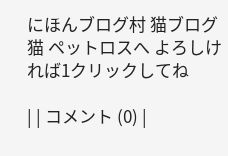にほんブログ村 猫ブログ 猫 ペットロスへ よろしければ1クリックしてね

| | コメント (0) |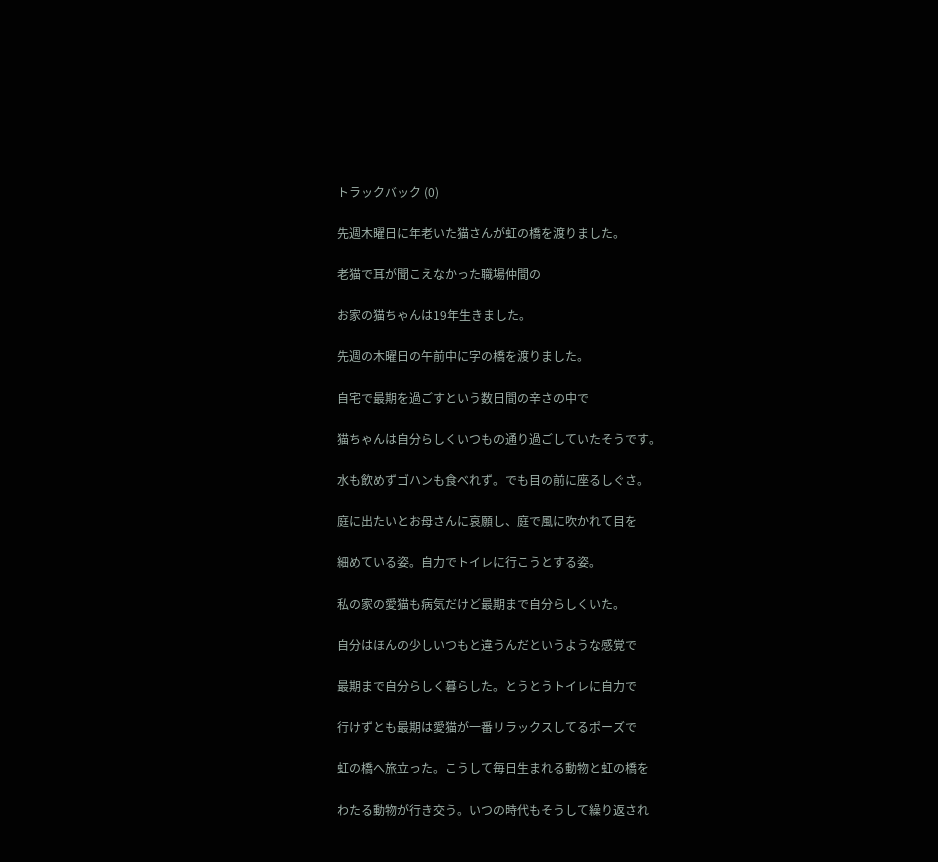トラックバック (0)

先週木曜日に年老いた猫さんが虹の橋を渡りました。

老猫で耳が聞こえなかった職場仲間の

お家の猫ちゃんは19年生きました。

先週の木曜日の午前中に字の橋を渡りました。

自宅で最期を過ごすという数日間の辛さの中で

猫ちゃんは自分らしくいつもの通り過ごしていたそうです。

水も飲めずゴハンも食べれず。でも目の前に座るしぐさ。

庭に出たいとお母さんに哀願し、庭で風に吹かれて目を

細めている姿。自力でトイレに行こうとする姿。

私の家の愛猫も病気だけど最期まで自分らしくいた。

自分はほんの少しいつもと違うんだというような感覚で

最期まで自分らしく暮らした。とうとうトイレに自力で

行けずとも最期は愛猫が一番リラックスしてるポーズで

虹の橋へ旅立った。こうして毎日生まれる動物と虹の橋を

わたる動物が行き交う。いつの時代もそうして繰り返され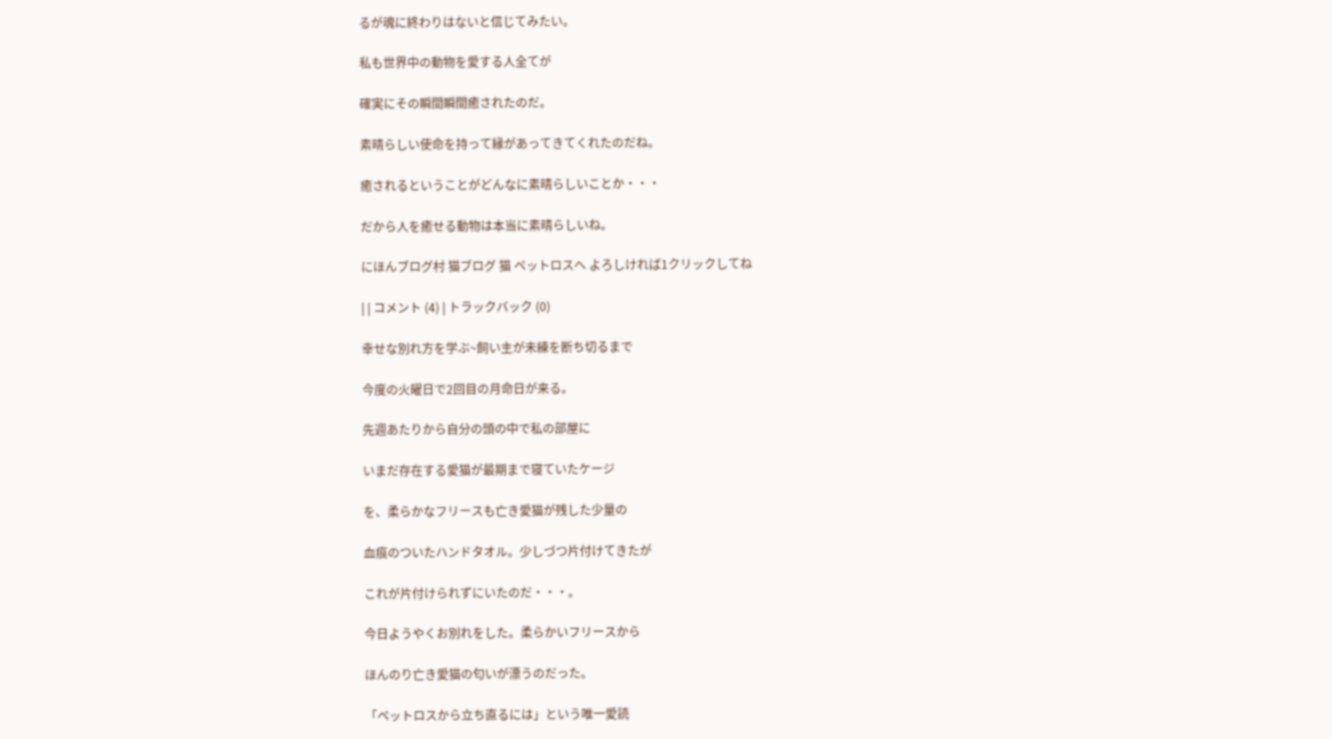るが魂に終わりはないと信じてみたい。

私も世界中の動物を愛する人全てが

確実にその瞬間瞬間癒されたのだ。

素晴らしい使命を持って縁があってきてくれたのだね。

癒されるということがどんなに素晴らしいことか・・・

だから人を癒せる動物は本当に素晴らしいね。

にほんブログ村 猫ブログ 猫 ペットロスへ よろしければ1クリックしてね

| | コメント (4) | トラックバック (0)

幸せな別れ方を学ぶ~飼い主が未練を断ち切るまで

今度の火曜日で2回目の月命日が来る。

先週あたりから自分の頭の中で私の部屋に

いまだ存在する愛猫が最期まで寝ていたケージ

を、柔らかなフリースも亡き愛猫が残した少量の

血痕のついたハンドタオル。少しづつ片付けてきたが

これが片付けられずにいたのだ・・・。

今日ようやくお別れをした。柔らかいフリースから

ほんのり亡き愛猫の匂いが漂うのだった。

「ペットロスから立ち直るには」という唯一愛読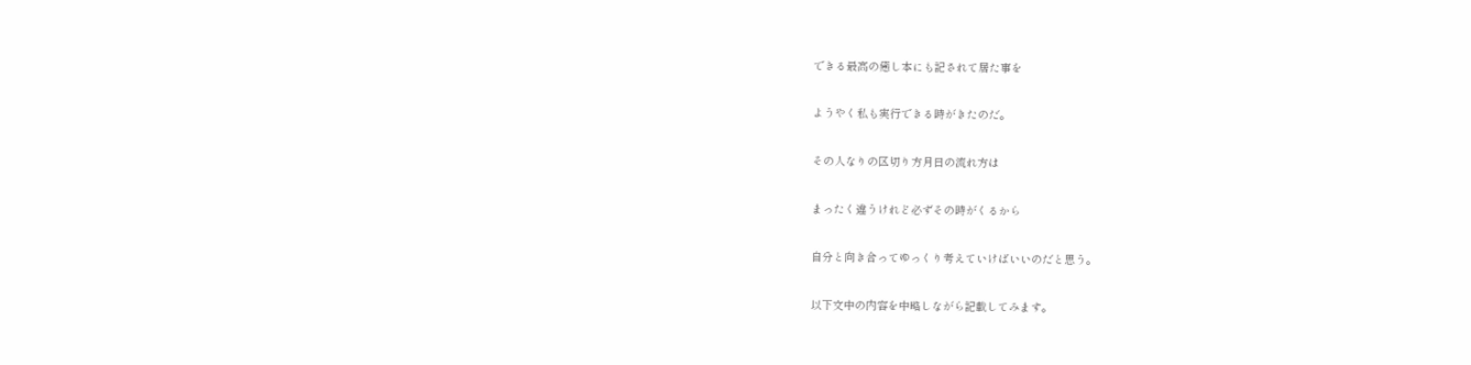できる最高の癒し本にも記されて居た事を

ようやく私も実行できる時がきたのだ。

その人なりの区切り方月日の流れ方は

まったく違うけれど必ずその時がくるから

自分と向き合ってゆっくり考えていけばいいのだと思う。

以下文中の内容を中略しながら記載してみます。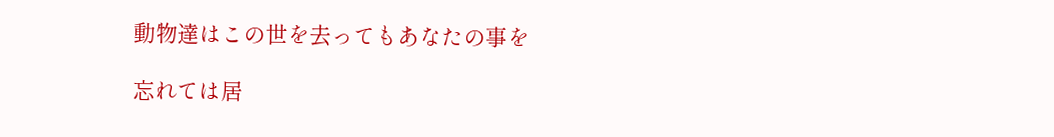動物達はこの世を去ってもあなたの事を

忘れては居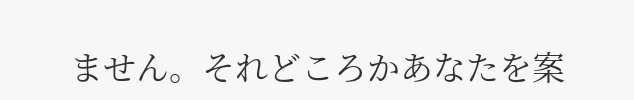ません。それどころかあなたを案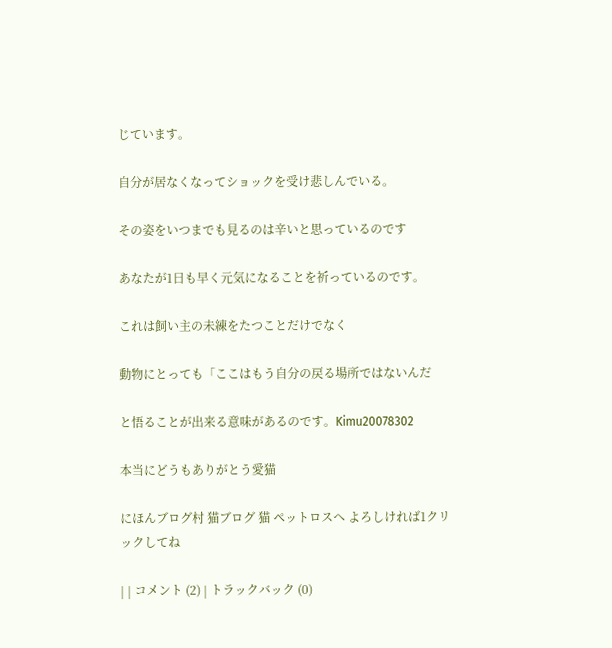じています。

自分が居なくなってショックを受け悲しんでいる。

その姿をいつまでも見るのは辛いと思っているのです

あなたが1日も早く元気になることを祈っているのです。

これは飼い主の未練をたつことだけでなく

動物にとっても「ここはもう自分の戻る場所ではないんだ

と悟ることが出来る意味があるのです。Kimu20078302

本当にどうもありがとう愛猫

にほんブログ村 猫ブログ 猫 ペットロスへ よろしければ1クリックしてね

| | コメント (2) | トラックバック (0)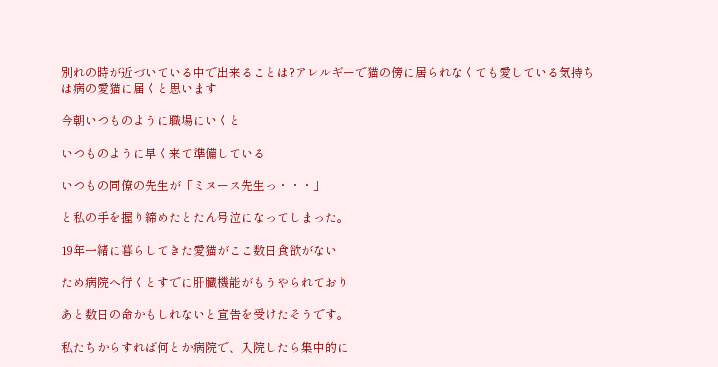別れの時が近づいている中で出来ることは?アレルギーで猫の傍に居られなくても愛している気持ちは病の愛猫に届くと思います

今朝いつものように職場にいくと

いつものように早く来て準備している

いつもの同僚の先生が「ミヌース先生っ・・・」

と私の手を握り締めたとたん号泣になってしまった。

19年一緒に暮らしてきた愛猫がここ数日食欲がない

ため病院へ行くとすでに肝臓機能がもうやられており

あと数日の命かもしれないと宣告を受けたそうです。

私たちからすれば何とか病院で、入院したら集中的に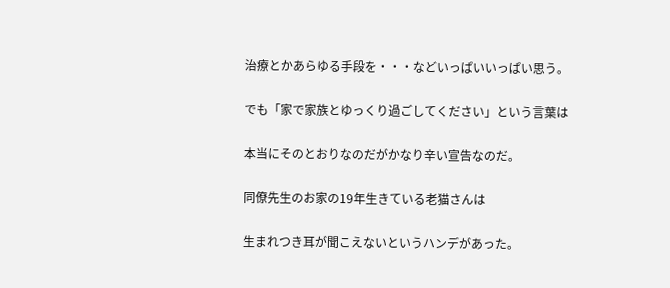治療とかあらゆる手段を・・・などいっぱいいっぱい思う。

でも「家で家族とゆっくり過ごしてください」という言葉は

本当にそのとおりなのだがかなり辛い宣告なのだ。

同僚先生のお家の19年生きている老猫さんは

生まれつき耳が聞こえないというハンデがあった。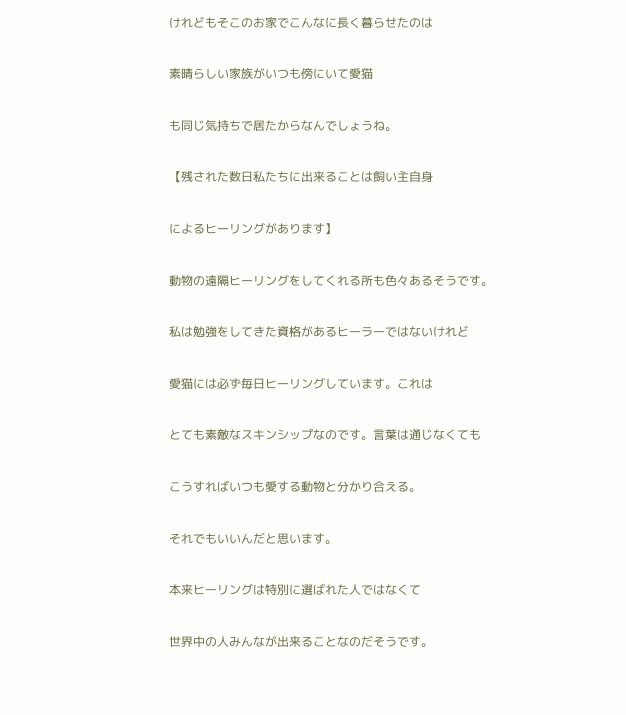けれどもそこのお家でこんなに長く暮らせたのは

素晴らしい家族がいつも傍にいて愛猫

も同じ気持ちで居たからなんでしょうね。

【残された数日私たちに出来ることは飼い主自身

によるヒーリングがあります】

動物の遠隔ヒーリングをしてくれる所も色々あるそうです。

私は勉強をしてきた資格があるヒーラーではないけれど

愛猫には必ず毎日ヒーリングしています。これは

とても素敵なスキンシップなのです。言葉は通じなくても

こうすればいつも愛する動物と分かり合える。

それでもいいんだと思います。

本来ヒーリングは特別に選ばれた人ではなくて

世界中の人みんなが出来ることなのだそうです。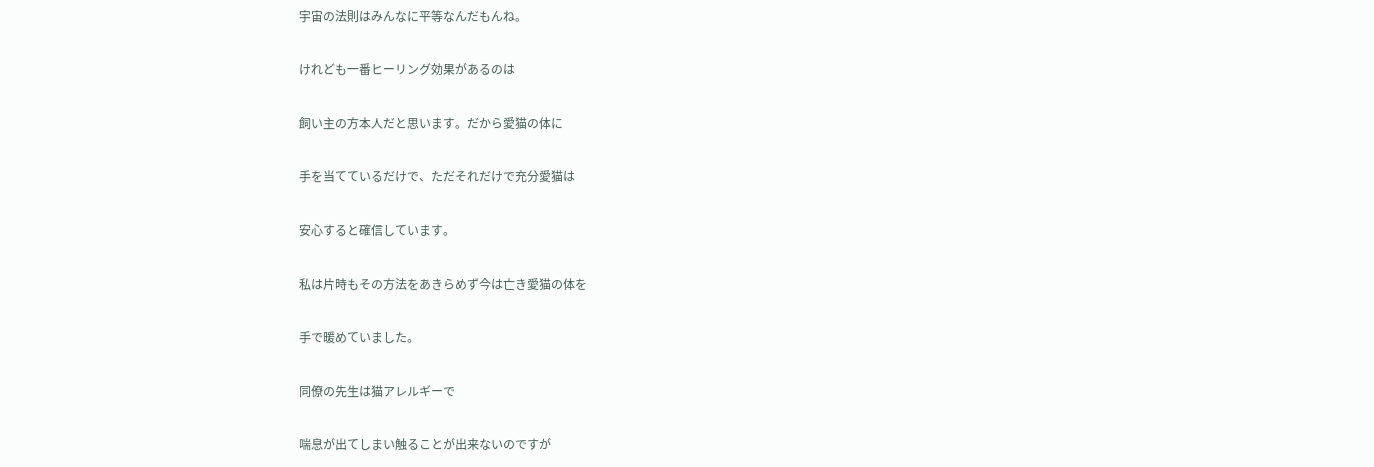宇宙の法則はみんなに平等なんだもんね。

けれども一番ヒーリング効果があるのは

飼い主の方本人だと思います。だから愛猫の体に

手を当てているだけで、ただそれだけで充分愛猫は

安心すると確信しています。

私は片時もその方法をあきらめず今は亡き愛猫の体を

手で暖めていました。

同僚の先生は猫アレルギーで

喘息が出てしまい触ることが出来ないのですが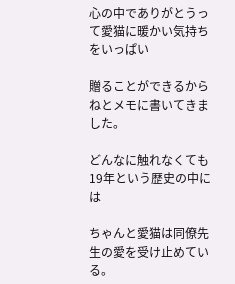心の中でありがとうって愛猫に暖かい気持ちをいっぱい

贈ることができるからねとメモに書いてきました。

どんなに触れなくても19年という歴史の中には

ちゃんと愛猫は同僚先生の愛を受け止めている。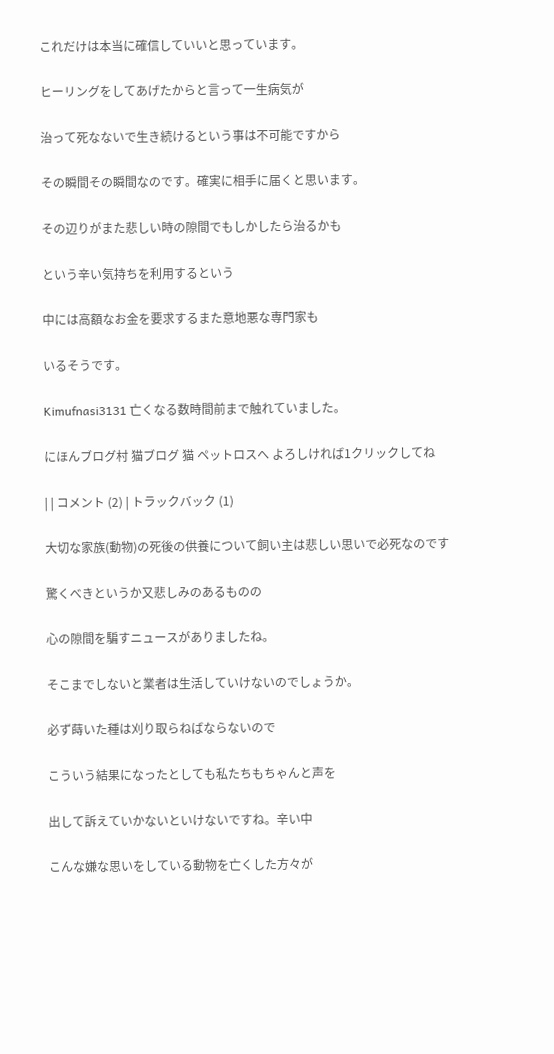これだけは本当に確信していいと思っています。

ヒーリングをしてあげたからと言って一生病気が

治って死なないで生き続けるという事は不可能ですから

その瞬間その瞬間なのです。確実に相手に届くと思います。

その辺りがまた悲しい時の隙間でもしかしたら治るかも

という辛い気持ちを利用するという

中には高額なお金を要求するまた意地悪な専門家も

いるそうです。

Kimufnasi3131 亡くなる数時間前まで触れていました。

にほんブログ村 猫ブログ 猫 ペットロスへ よろしければ1クリックしてね

| | コメント (2) | トラックバック (1)

大切な家族(動物)の死後の供養について飼い主は悲しい思いで必死なのです

驚くべきというか又悲しみのあるものの

心の隙間を騙すニュースがありましたね。

そこまでしないと業者は生活していけないのでしょうか。

必ず蒔いた種は刈り取らねばならないので

こういう結果になったとしても私たちもちゃんと声を

出して訴えていかないといけないですね。辛い中

こんな嫌な思いをしている動物を亡くした方々が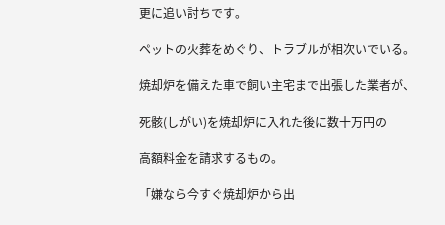更に追い討ちです。

ペットの火葬をめぐり、トラブルが相次いでいる。

焼却炉を備えた車で飼い主宅まで出張した業者が、

死骸(しがい)を焼却炉に入れた後に数十万円の

高額料金を請求するもの。

「嫌なら今すぐ焼却炉から出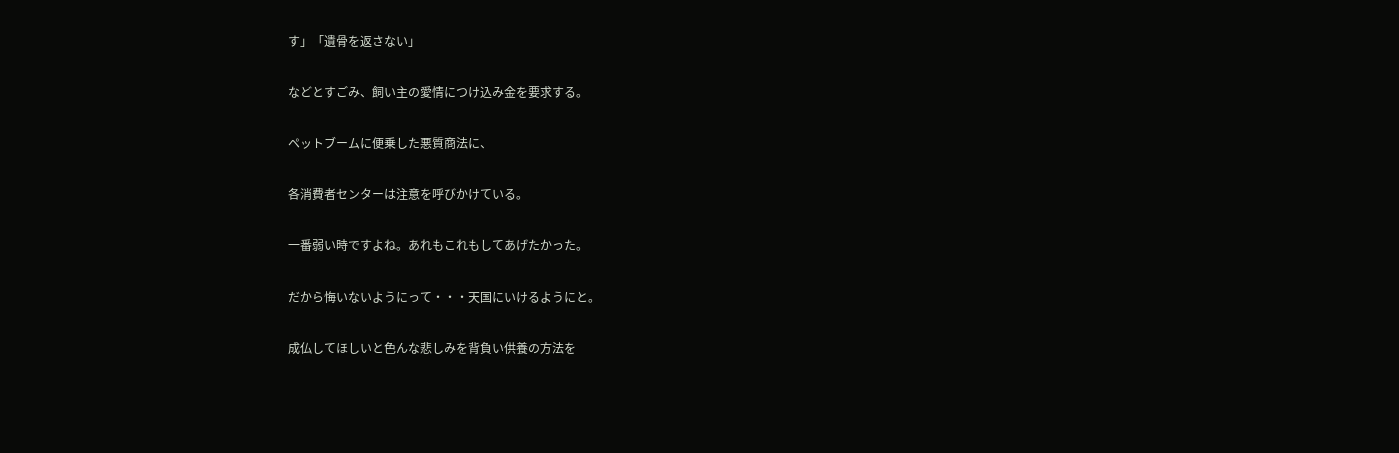す」「遺骨を返さない」

などとすごみ、飼い主の愛情につけ込み金を要求する。

ペットブームに便乗した悪質商法に、

各消費者センターは注意を呼びかけている。

一番弱い時ですよね。あれもこれもしてあげたかった。

だから悔いないようにって・・・天国にいけるようにと。

成仏してほしいと色んな悲しみを背負い供養の方法を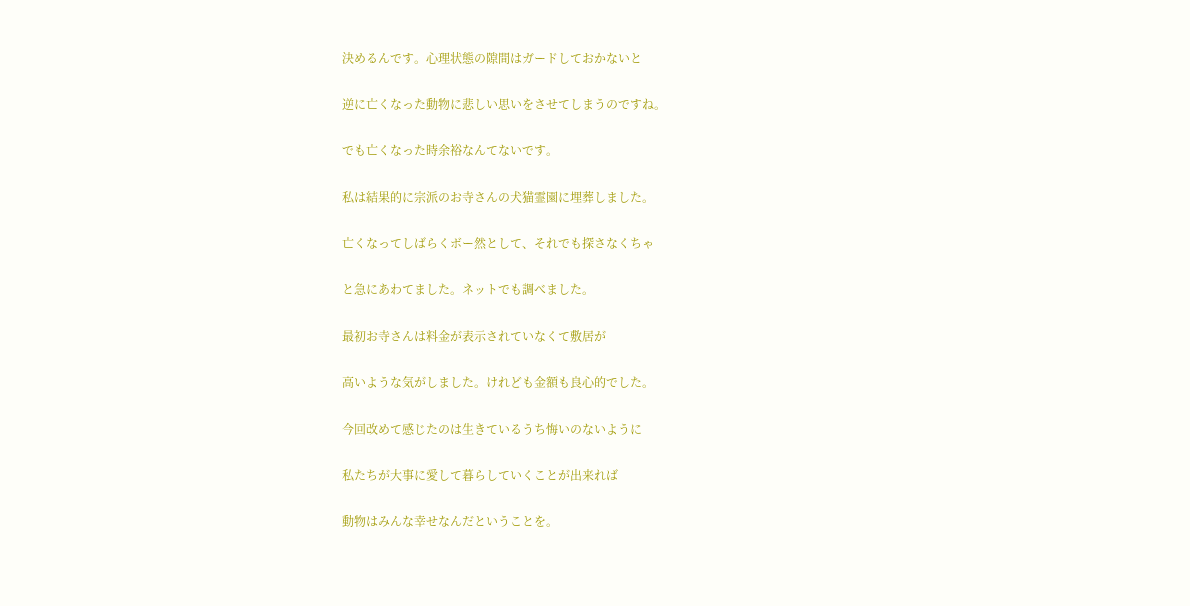決めるんです。心理状態の隙間はガードしておかないと

逆に亡くなった動物に悲しい思いをさせてしまうのですね。

でも亡くなった時余裕なんてないです。

私は結果的に宗派のお寺さんの犬猫霊園に埋葬しました。

亡くなってしばらくボー然として、それでも探さなくちゃ

と急にあわてました。ネットでも調べました。

最初お寺さんは料金が表示されていなくて敷居が

高いような気がしました。けれども金額も良心的でした。

今回改めて感じたのは生きているうち悔いのないように

私たちが大事に愛して暮らしていくことが出来れば

動物はみんな幸せなんだということを。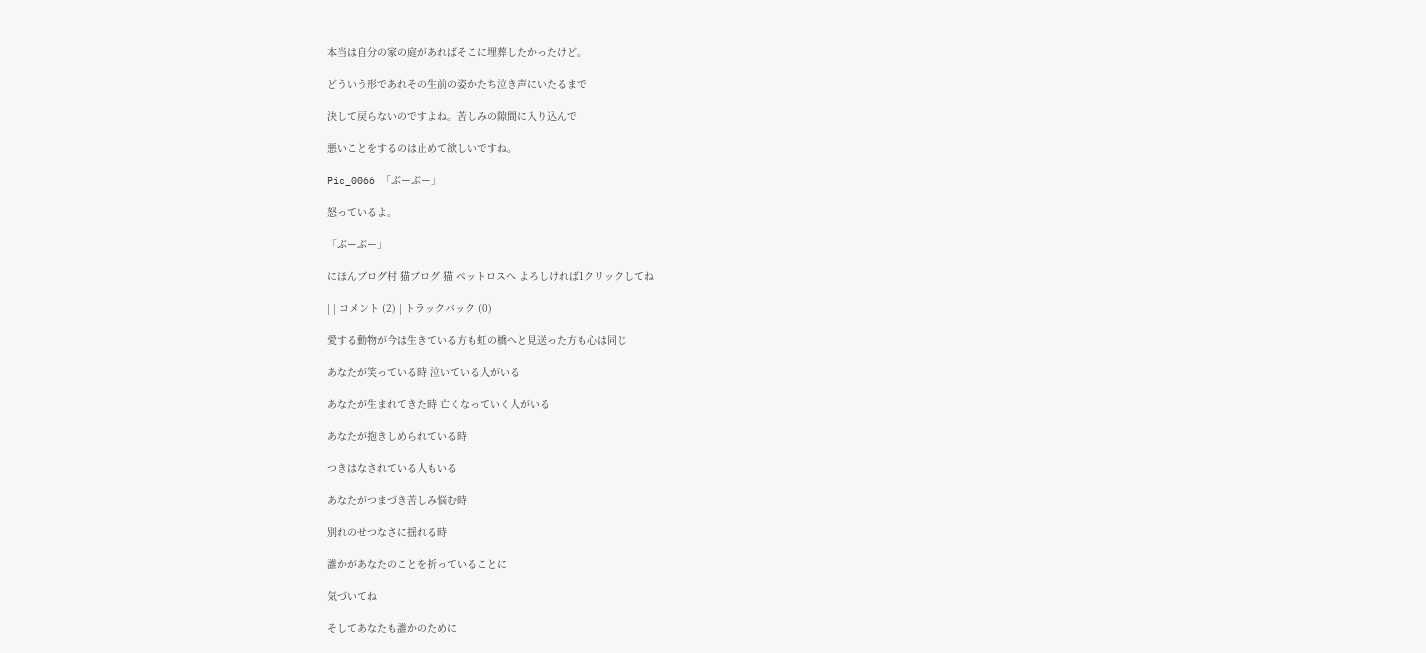本当は自分の家の庭があればそこに埋葬したかったけど。

どういう形であれその生前の姿かたち泣き声にいたるまで

決して戻らないのですよね。苦しみの隙間に入り込んで

悪いことをするのは止めて欲しいですね。

Pic_0066 「ぶーぶー」

怒っているよ。

「ぶーぶー」

にほんブログ村 猫ブログ 猫 ペットロスへ よろしければ1クリックしてね

| | コメント (2) | トラックバック (0)

愛する動物が今は生きている方も虹の橋へと見送った方も心は同じ

あなたが笑っている時 泣いている人がいる

あなたが生まれてきた時 亡くなっていく人がいる

あなたが抱きしめられている時

つきはなされている人もいる

あなたがつまづき苦しみ悩む時

別れのせつなさに揺れる時

誰かがあなたのことを祈っていることに

気づいてね

そしてあなたも誰かのために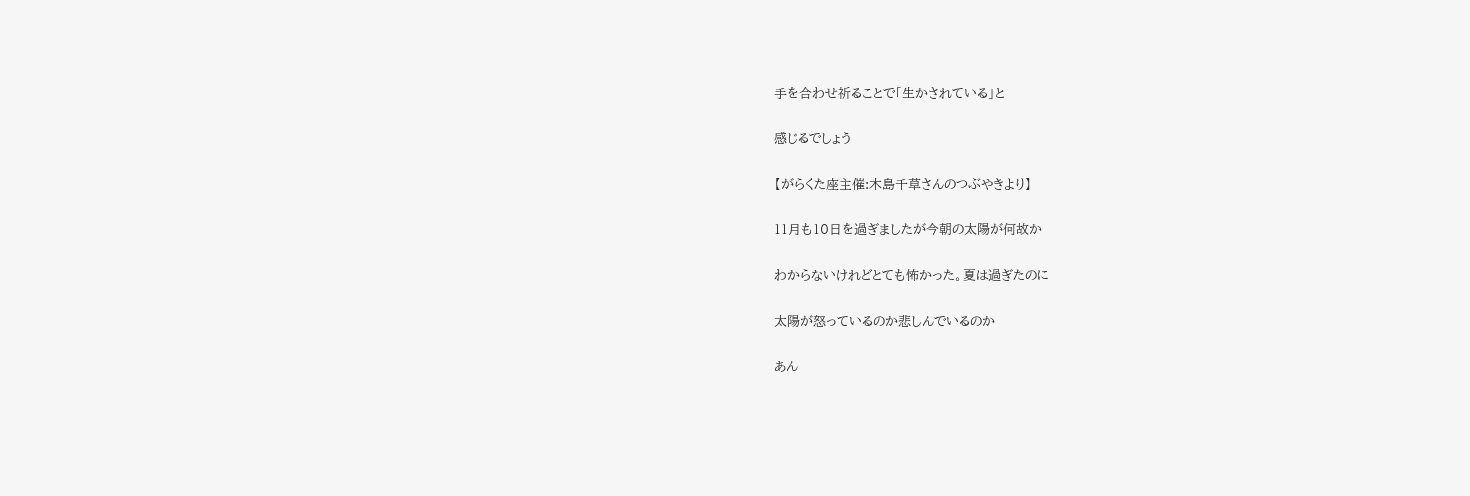手を合わせ祈ることで「生かされている」と

感じるでしょう

【がらくた座主催:木島千草さんのつぶやきより】

11月も10日を過ぎましたが今朝の太陽が何故か

わからないけれどとても怖かった。夏は過ぎたのに

太陽が怒っているのか悲しんでいるのか

あん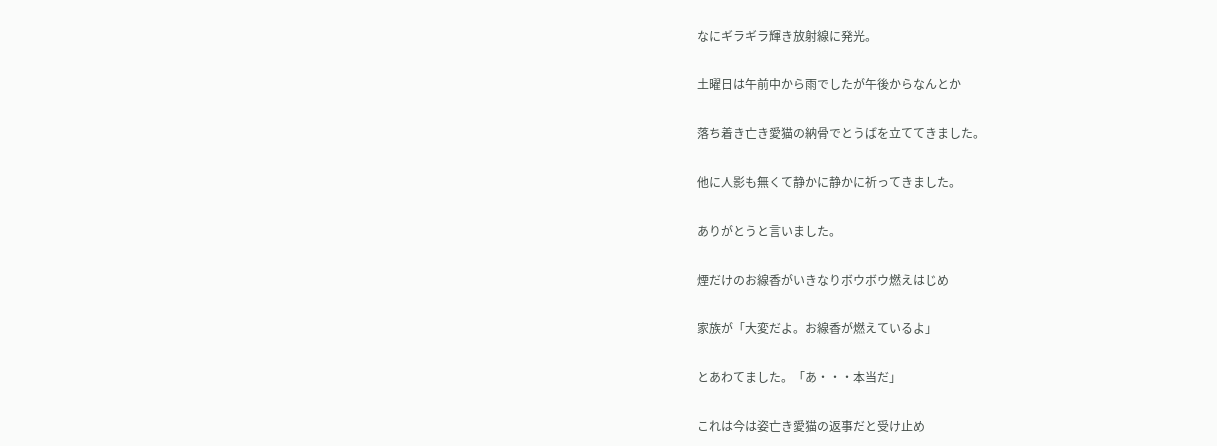なにギラギラ輝き放射線に発光。

土曜日は午前中から雨でしたが午後からなんとか

落ち着き亡き愛猫の納骨でとうばを立ててきました。

他に人影も無くて静かに静かに祈ってきました。

ありがとうと言いました。

煙だけのお線香がいきなりボウボウ燃えはじめ

家族が「大変だよ。お線香が燃えているよ」

とあわてました。「あ・・・本当だ」

これは今は姿亡き愛猫の返事だと受け止め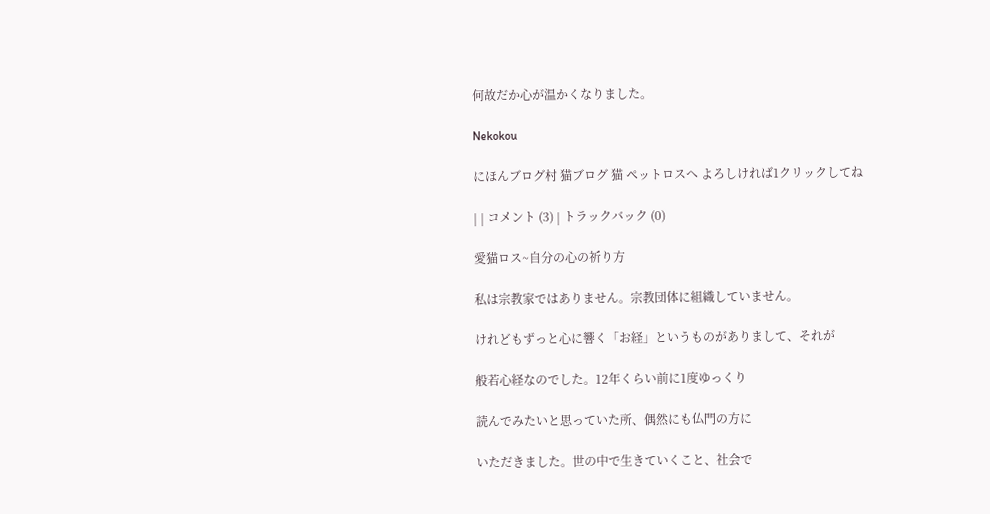何故だか心が温かくなりました。

Nekokou

にほんブログ村 猫ブログ 猫 ペットロスへ よろしければ1クリックしてね

| | コメント (3) | トラックバック (0)

愛猫ロス~自分の心の祈り方

私は宗教家ではありません。宗教団体に組織していません。

けれどもずっと心に響く「お経」というものがありまして、それが

般若心経なのでした。12年くらい前に1度ゆっくり

読んでみたいと思っていた所、偶然にも仏門の方に

いただきました。世の中で生きていくこと、社会で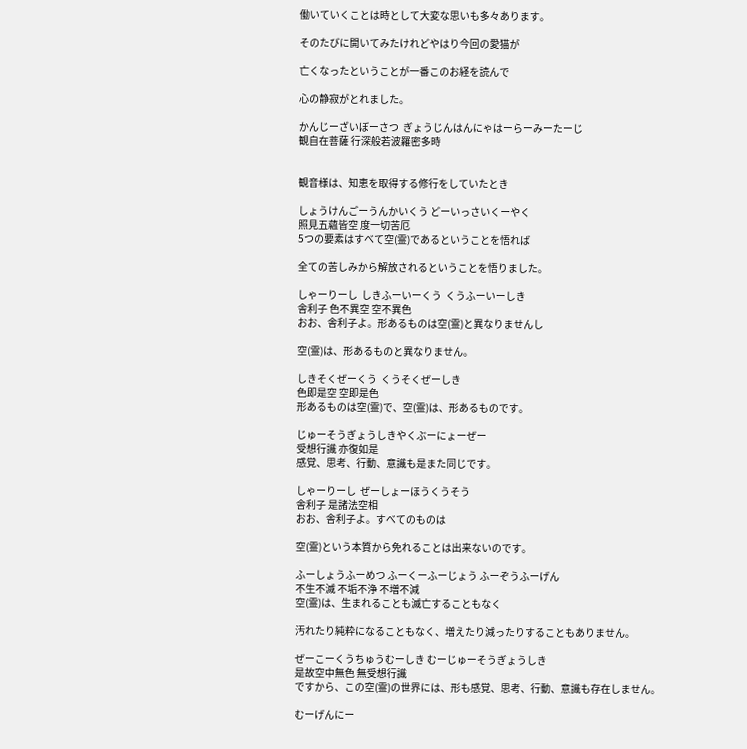働いていくことは時として大変な思いも多々あります。

そのたびに開いてみたけれどやはり今回の愛猫が

亡くなったということが一番このお経を読んで

心の静寂がとれました。

かんじーざいぼーさつ  ぎょうじんはんにゃはーらーみーたーじ
観自在菩薩 行深般若波羅密多時


観音様は、知恵を取得する修行をしていたとき

しょうけんごーうんかいくう どーいっさいくーやく
照見五蘊皆空 度一切苦厄
5つの要素はすべて空(霊)であるということを悟れば

全ての苦しみから解放されるということを悟りました。

しゃーりーし  しきふーいーくう  くうふーいーしき
舎利子 色不異空 空不異色
おお、舎利子よ。形あるものは空(霊)と異なりませんし

空(霊)は、形あるものと異なりません。

しきそくぜーくう  くうそくぜーしき
色即是空 空即是色
形あるものは空(霊)で、空(霊)は、形あるものです。

じゅーそうぎょうしきやくぶーにょーぜー
受想行識 亦復如是
感覚、思考、行動、意識も是また同じです。

しゃーりーし  ぜーしょーほうくうそう
舎利子 是諸法空相
おお、舎利子よ。すべてのものは

空(霊)という本質から免れることは出来ないのです。

ふーしょうふーめつ ふーくーふーじょう ふーぞうふーげん
不生不滅 不垢不浄 不増不減
空(霊)は、生まれることも滅亡することもなく

汚れたり純粋になることもなく、増えたり減ったりすることもありません。

ぜーこーくうちゅうむーしき むーじゅーそうぎょうしき
是故空中無色 無受想行識
ですから、この空(霊)の世界には、形も感覚、思考、行動、意識も存在しません。

むーげんにー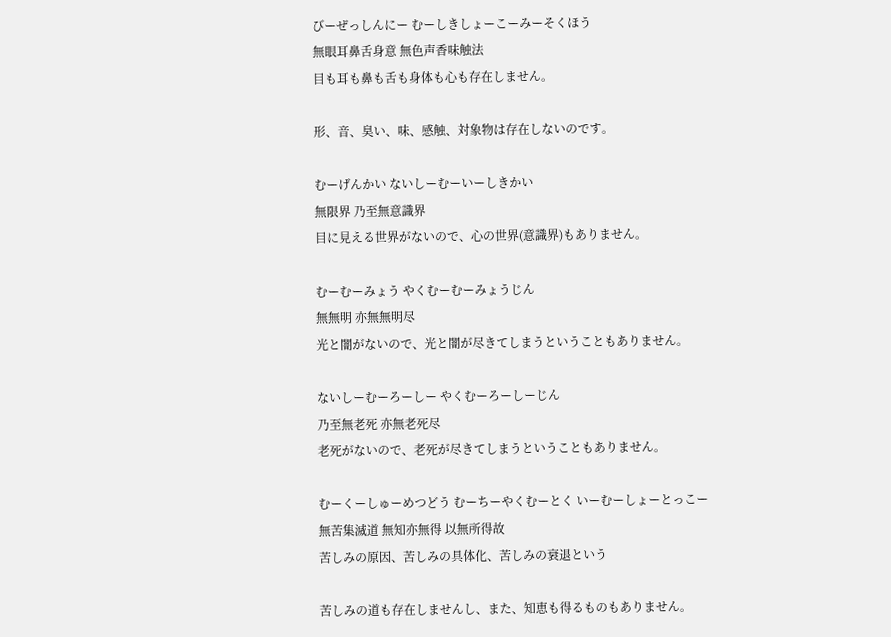びーぜっしんにー むーしきしょーこーみーそくほう
無眼耳鼻舌身意 無色声香味触法
目も耳も鼻も舌も身体も心も存在しません。

形、音、臭い、味、感触、対象物は存在しないのです。

むーげんかい ないしーむーいーしきかい
無限界 乃至無意識界
目に見える世界がないので、心の世界(意識界)もありません。

むーむーみょう やくむーむーみょうじん
無無明 亦無無明尽
光と闇がないので、光と闇が尽きてしまうということもありません。

ないしーむーろーしー やくむーろーしーじん
乃至無老死 亦無老死尽
老死がないので、老死が尽きてしまうということもありません。

むーくーしゅーめつどう むーちーやくむーとく いーむーしょーとっこー
無苦集滅道 無知亦無得 以無所得故
苦しみの原因、苦しみの具体化、苦しみの衰退という

苦しみの道も存在しませんし、また、知恵も得るものもありません。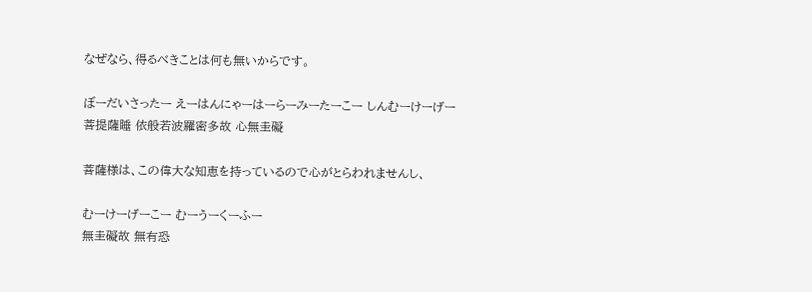なぜなら、得るべきことは何も無いからです。

ぼーだいさったー えーはんにゃーはーらーみーたーこー しんむーけーげー
菩提薩睡 依般若波羅密多故 心無圭礙

菩薩様は、この偉大な知恵を持っているので心がとらわれませんし、

むーけーげーこー むーうーくーふー
無圭礙故 無有恐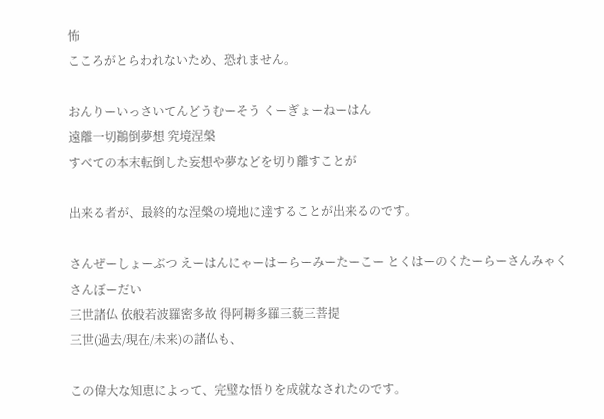怖
こころがとらわれないため、恐れません。

おんりーいっさいてんどうむーそう くーぎょーねーはん
遠離一切鷆倒夢想 究境涅槃
すべての本末転倒した妄想や夢などを切り離すことが

出来る者が、最終的な涅槃の境地に達することが出来るのです。

さんぜーしょーぶつ えーはんにゃーはーらーみーたーこー とくはーのくたーらーさんみゃくさんぼーだい
三世諸仏 依般若波羅密多故 得阿耨多羅三藐三菩提
三世(過去/現在/未来)の諸仏も、

この偉大な知恵によって、完璧な悟りを成就なされたのです。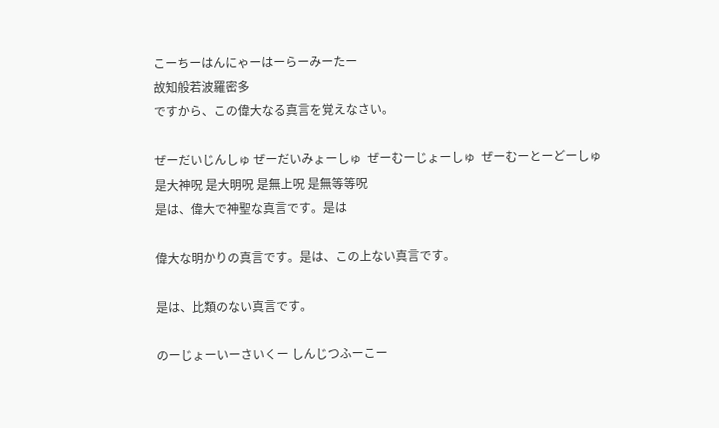こーちーはんにゃーはーらーみーたー
故知般若波羅密多
ですから、この偉大なる真言を覚えなさい。

ぜーだいじんしゅ ぜーだいみょーしゅ  ぜーむーじょーしゅ  ぜーむーとーどーしゅ
是大神呪 是大明呪 是無上呪 是無等等呪
是は、偉大で神聖な真言です。是は

偉大な明かりの真言です。是は、この上ない真言です。

是は、比類のない真言です。

のーじょーいーさいくー しんじつふーこー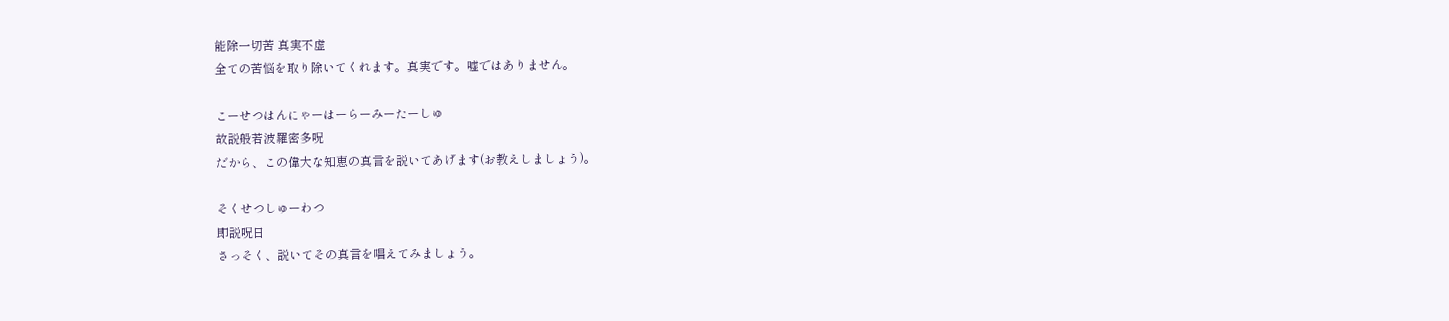能除一切苦 真実不虚
全ての苦悩を取り除いてくれます。真実です。嘘ではありません。

こーせつはんにゃーはーらーみーたーしゅ
故説般若波羅密多呪
だから、この偉大な知恵の真言を説いてあげます(お教えしましょう)。

そくせつしゅーわつ
即説呪日
さっそく、説いてその真言を唱えてみましょう。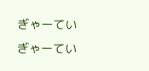ぎゃーていぎゃーてい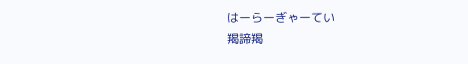はーらーぎゃーてい
羯諦羯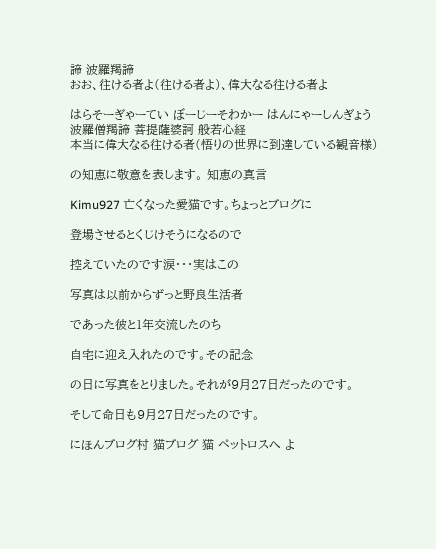諦 波羅羯諦
おお、往ける者よ(往ける者よ)、偉大なる往ける者よ

はらそーぎゃーてい ぼーじーそわかー はんにゃーしんぎょう
波羅僧羯諦 菩提薩婆訶 般若心経
本当に偉大なる往ける者(悟りの世界に到達している観音様)

の知恵に敬意を表します。 知恵の真言

Kimu927 亡くなった愛猫です。ちょっとブログに

登場させるとくじけそうになるので

控えていたのです涙・・・実はこの

写真は以前からずっと野良生活者

であった彼と1年交流したのち

自宅に迎え入れたのです。その記念

の日に写真をとりました。それが9月27日だったのです。

そして命日も9月27日だったのです。

にほんブログ村 猫ブログ 猫 ペットロスへ よ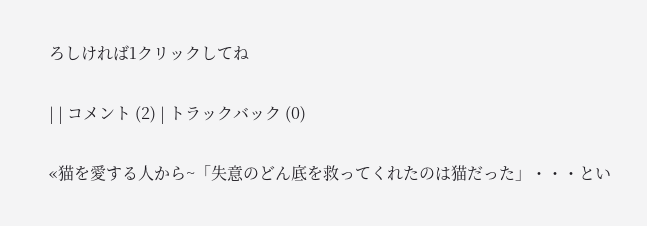ろしければ1クリックしてね

| | コメント (2) | トラックバック (0)

«猫を愛する人から~「失意のどん底を救ってくれたのは猫だった」・・・とい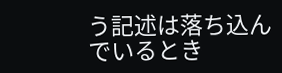う記述は落ち込んでいるとき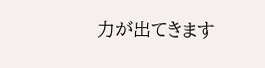力が出てきます